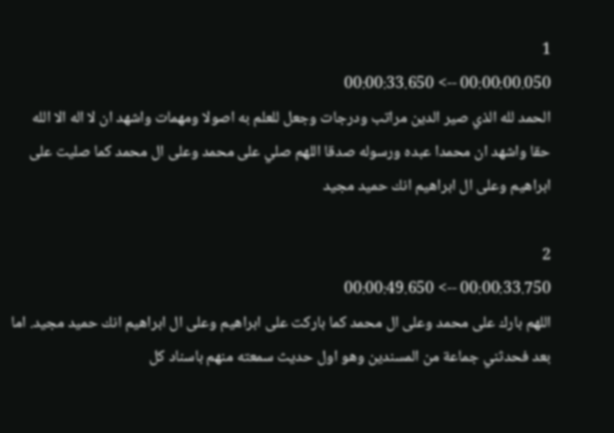1
00:00:00.050 --> 00:00:33.650
الحمد لله الذي صير الدين مراتب ودرجات وجعل للعلم به اصولا ومهمات واشهد ان لا اله الا الله حقا واشهد ان محمدا عبده ورسوله صدقا اللهم صلي على محمد وعلى ال محمد كما صليت على ابراهيم وعلى ال ابراهيم انك حميد مجيد

2
00:00:33.750 --> 00:00:49.650
اللهم بارك على محمد وعلى ال محمد كما باركت على ابراهيم وعلى ال ابراهيم انك حميد مجيد. اما بعد فحدثني جماعة من المسندين وهو اول حديث سمعته منهم باسناد كل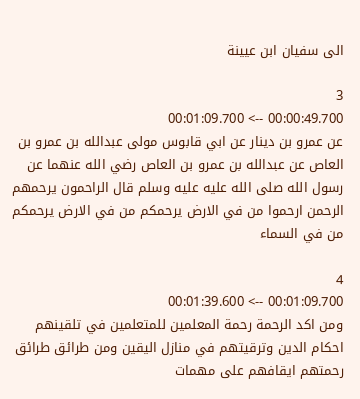الى سفيان ابن عيينة

3
00:00:49.700 --> 00:01:09.700
عن عمرو بن دينار عن ابي قابوس مولى عبدالله بن عمرو بن العاص عن عبدالله بن عمرو بن العاص رضي الله عنهما عن رسول الله صلى الله عليه عليه وسلم قال الراحمون يرحمهم الرحمن ارحموا من في الارض يرحمكم من في الارض يرحمكم من في السماء

4
00:01:09.700 --> 00:01:39.600
ومن اكد الرحمة رحمة المعلمين للمتعلمين في تلقينهم احكام الدين وترقيتهم في منازل اليقين ومن طرائق طرائق رحمتهم ايقافهم على مهمات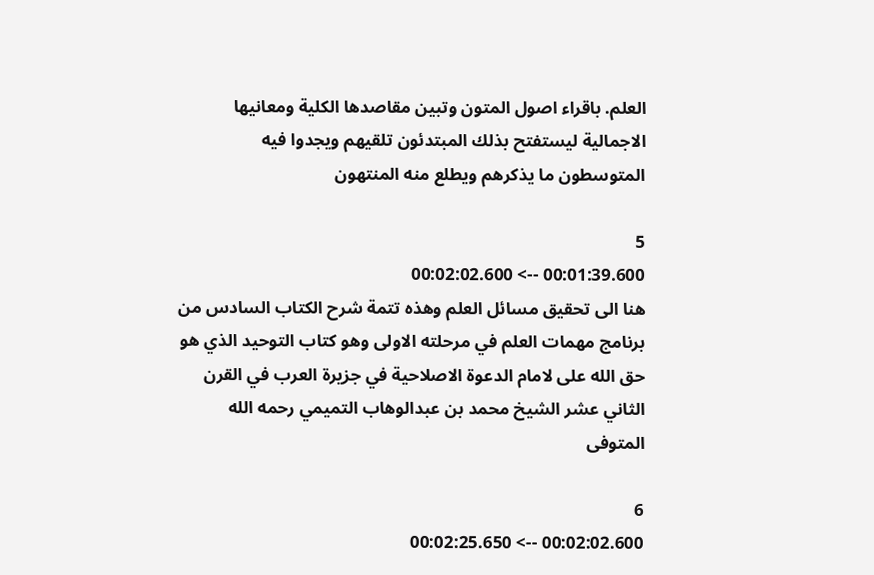العلم. باقراء اصول المتون وتبين مقاصدها الكلية ومعانيها الاجمالية ليستفتح بذلك المبتدئون تلقيهم ويجدوا فيه المتوسطون ما يذكرهم ويطلع منه المنتهون

5
00:01:39.600 --> 00:02:02.600
هنا الى تحقيق مسائل العلم وهذه تتمة شرح الكتاب السادس من برنامج مهمات العلم في مرحلته الاولى وهو كتاب التوحيد الذي هو حق الله على لامام الدعوة الاصلاحية في جزيرة العرب في القرن الثاني عشر الشيخ محمد بن عبدالوهاب التميمي رحمه الله المتوفى

6
00:02:02.600 --> 00:02:25.650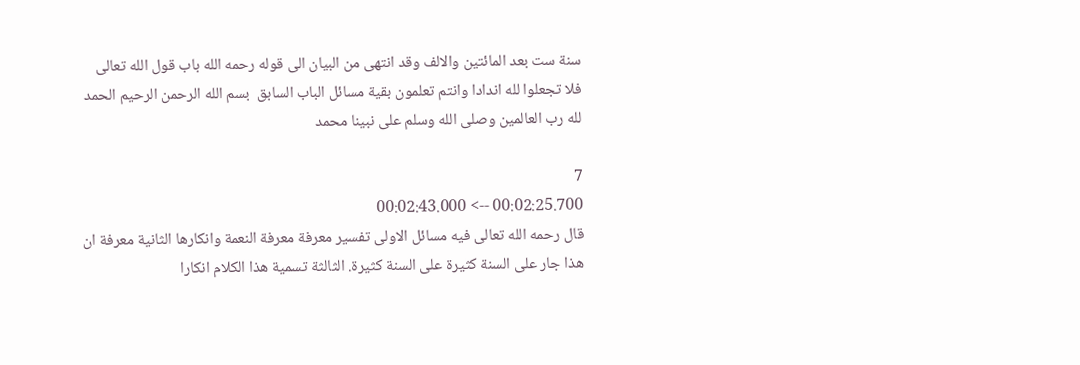سنة ست بعد المائتين والالف وقد انتهى من البيان الى قوله رحمه الله باب قول الله تعالى فلا تجعلوا لله اندادا وانتم تعلمون بقية مسائل الباب السابق  بسم الله الرحمن الرحيم الحمد لله رب العالمين وصلى الله وسلم على نبينا محمد

7
00:02:25.700 --> 00:02:43.000
قال رحمه الله تعالى فيه مسائل الاولى تفسير معرفة معرفة النعمة وانكارها الثانية معرفة ان هذا جار على السنة كثيرة على السنة كثيرة. الثالثة تسمية هذا الكلام انكارا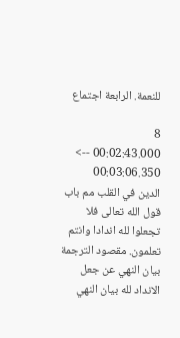للنعمة. الرابعة اجتماع

8
00:02:43.000 --> 00:03:06.350
الدين في القلب مم باب قول الله تعالى فلا تجعلوا لله اندادا وانتم تعلمون. مقصود الترجمة بيان النهي عن جعل الانداد لله بيان النهي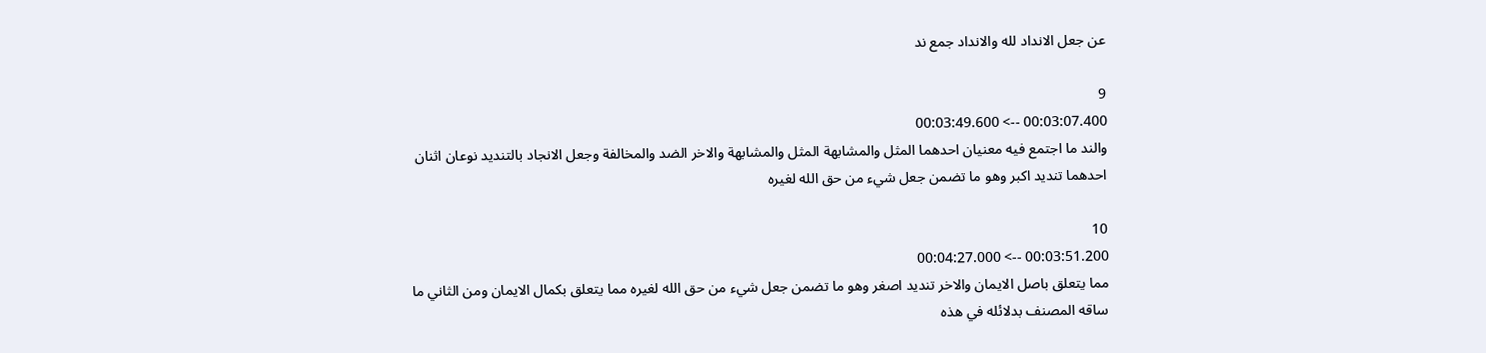عن جعل الانداد لله والانداد جمع ند

9
00:03:07.400 --> 00:03:49.600
والند ما اجتمع فيه معنيان احدهما المثل والمشابهة المثل والمشابهة والاخر الضد والمخالفة وجعل الانجاد بالتنديد نوعان اثنان احدهما تنديد اكبر وهو ما تضمن جعل شيء من حق الله لغيره

10
00:03:51.200 --> 00:04:27.000
مما يتعلق باصل الايمان والاخر تنديد اصغر وهو ما تضمن جعل شيء من حق الله لغيره مما يتعلق بكمال الايمان ومن الثاني ما ساقه المصنف بدلائله في هذه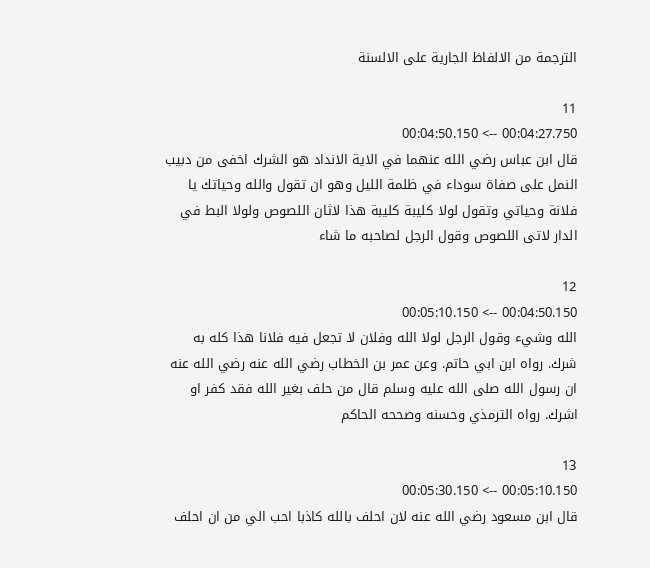الترجمة من الالفاظ الجارية على الالسنة

11
00:04:27.750 --> 00:04:50.150
قال ابن عباس رضي الله عنهما في الاية الانداد هو الشرك اخفى من دبيب النمل على صفاة سوداء في ظلمة الليل وهو ان تقول والله وحياتك يا فلانة وحياتي وتقول لولا كليبة كليبة هذا لاثان اللصوص ولولا البط في الدار لاتى اللصوص وقول الرجل لصاحبه ما شاء

12
00:04:50.150 --> 00:05:10.150
الله وشيء وقول الرجل لولا الله وفلان لا تجعل فيه فلانا هذا كله به شرك. رواه ابن ابي حاتم. وعن عمر بن الخطاب رضي الله عنه رضي الله عنه ان رسول الله صلى الله عليه وسلم قال من حلف بغير الله فقد كفر او اشرك. رواه الترمذي وحسنه وصححه الحاكم

13
00:05:10.150 --> 00:05:30.150
قال ابن مسعود رضي الله عنه لان احلف بالله كاذبا احب الي من ان احلف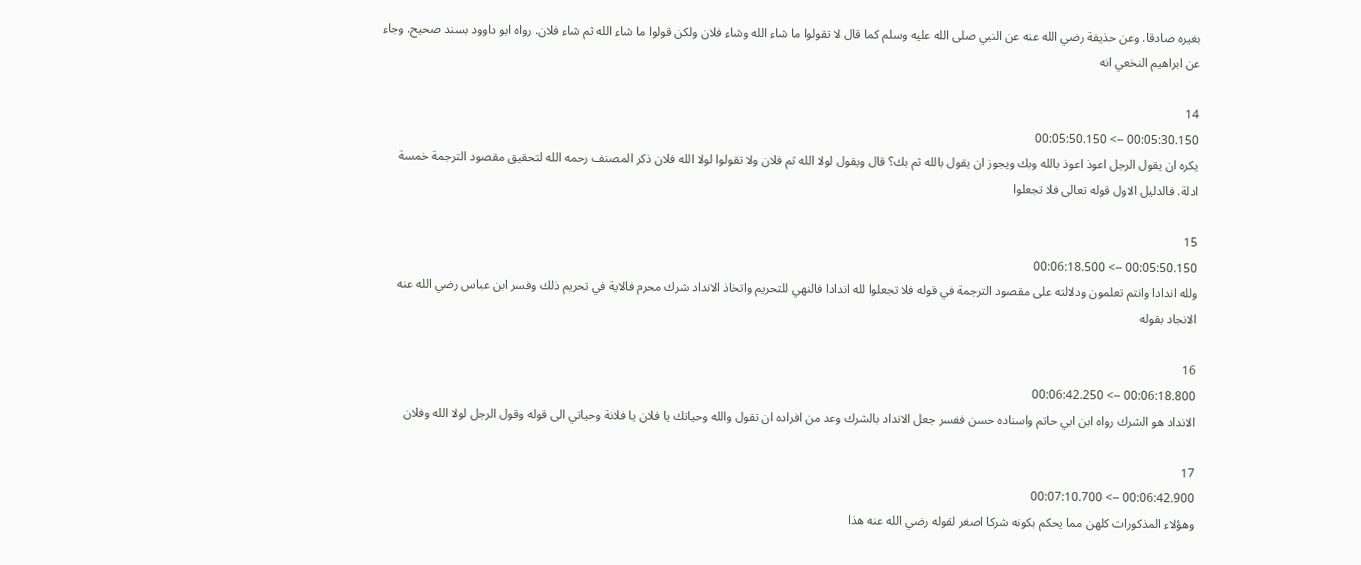بغيره صادقا. وعن حذيفة رضي الله عنه عن النبي صلى الله عليه وسلم كما قال لا تقولوا ما شاء الله وشاء فلان ولكن قولوا ما شاء الله ثم شاء فلان. رواه ابو داوود بسند صحيح. وجاء عن ابراهيم النخعي انه

14
00:05:30.150 --> 00:05:50.150
يكره ان يقول الرجل اعوذ اعوذ بالله وبك ويجوز ان يقول بالله ثم بك؟ قال ويقول لولا الله ثم فلان ولا تقولوا لولا الله فلان ذكر المصنف رحمه الله لتحقيق مقصود الترجمة خمسة ادلة. فالدليل الاول قوله تعالى فلا تجعلوا

15
00:05:50.150 --> 00:06:18.500
ولله اندادا وانتم تعلمون ودلالته على مقصود الترجمة في قوله فلا تجعلوا لله اندادا فالنهي للتحريم واتخاذ الانداد شرك محرم فالاية في تحريم ذلك وفسر ابن عباس رضي الله عنه الانجاد بقوله

16
00:06:18.800 --> 00:06:42.250
الانداد هو الشرك رواه ابن ابي حاتم واسناده حسن ففسر جعل الانداد بالشرك وعد من افراده ان تقول والله وحياتك يا فلان يا فلانة وحياتي الى قوله وقول الرجل لولا الله وفلان

17
00:06:42.900 --> 00:07:10.700
وهؤلاء المذكورات كلهن مما يحكم بكونه شركا اصغر لقوله رضي الله عنه هذا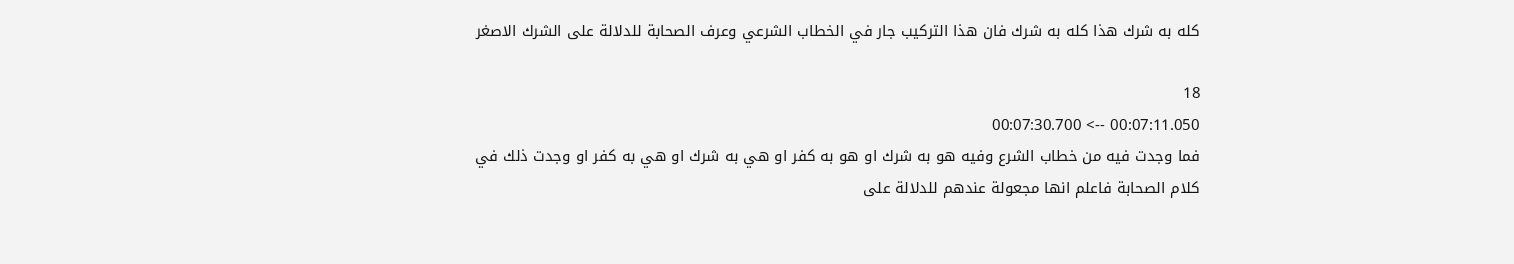كله به شرك هذا كله به شرك فان هذا التركيب جار في الخطاب الشرعي وعرف الصحابة للدلالة على الشرك الاصغر

18
00:07:11.050 --> 00:07:30.700
فما وجدت فيه من خطاب الشرع وفيه هو به شرك او هو به كفر او هي به شرك او هي به كفر او وجدت ذلك في كلام الصحابة فاعلم انها مجعولة عندهم للدلالة على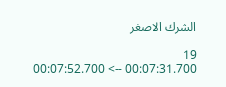الشرك الاصغر

19
00:07:31.700 --> 00:07:52.700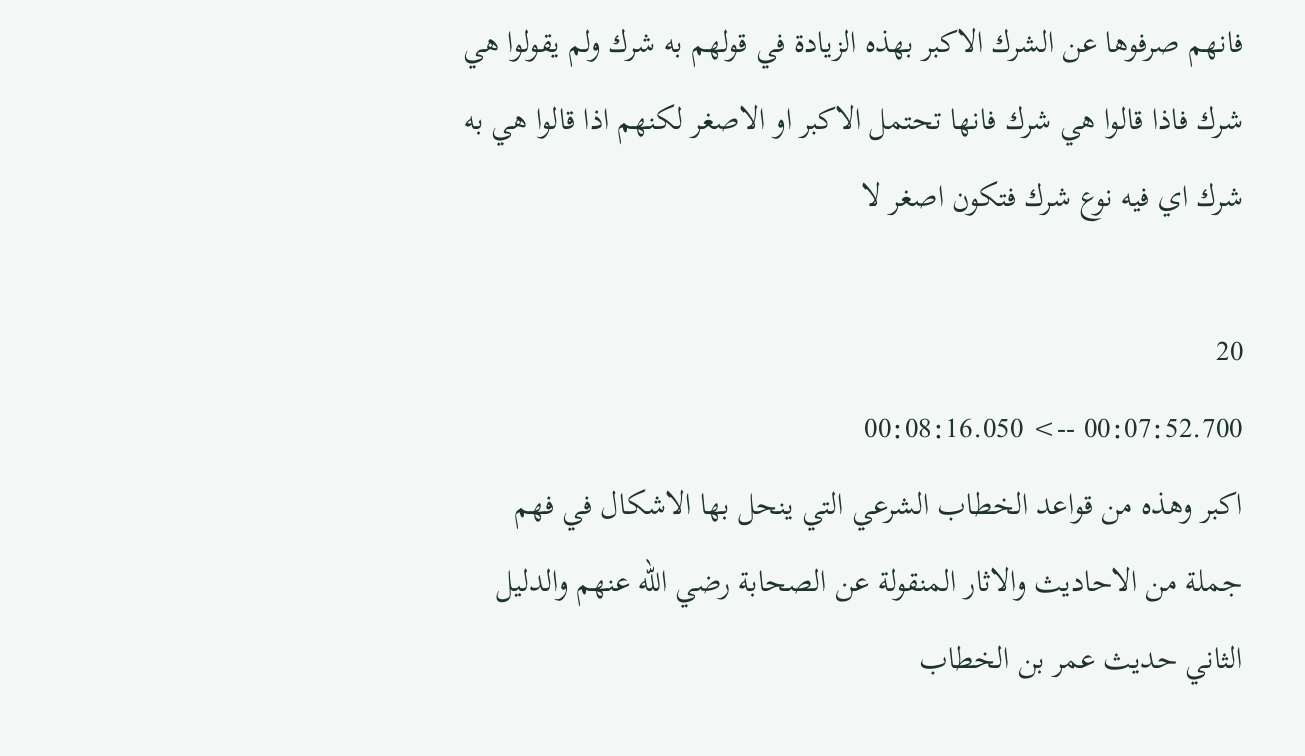فانهم صرفوها عن الشرك الاكبر بهذه الزيادة في قولهم به شرك ولم يقولوا هي شرك فاذا قالوا هي شرك فانها تحتمل الاكبر او الاصغر لكنهم اذا قالوا هي به شرك اي فيه نوع شرك فتكون اصغر لا

20
00:07:52.700 --> 00:08:16.050
اكبر وهذه من قواعد الخطاب الشرعي التي ينحل بها الاشكال في فهم جملة من الاحاديث والاثار المنقولة عن الصحابة رضي الله عنهم والدليل الثاني حديث عمر بن الخطاب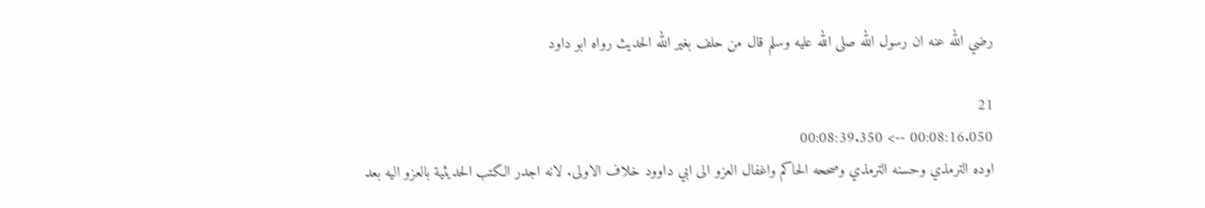رضي الله عنه ان رسول الله صلى الله عليه وسلم قال من حلف بغير الله الحديث رواه ابو داود

21
00:08:16.050 --> 00:08:39.350
اوده الترمذي وحسنه الترمذي وصححه الحاكم واغفال العزو الى ابي داوود خلاف الاولى. لانه اجدر الكتب الحديثية بالعزو اليه بعد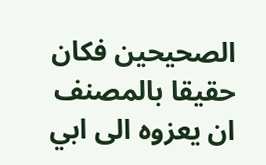الصحيحين فكان حقيقا بالمصنف ان يعزوه الى ابي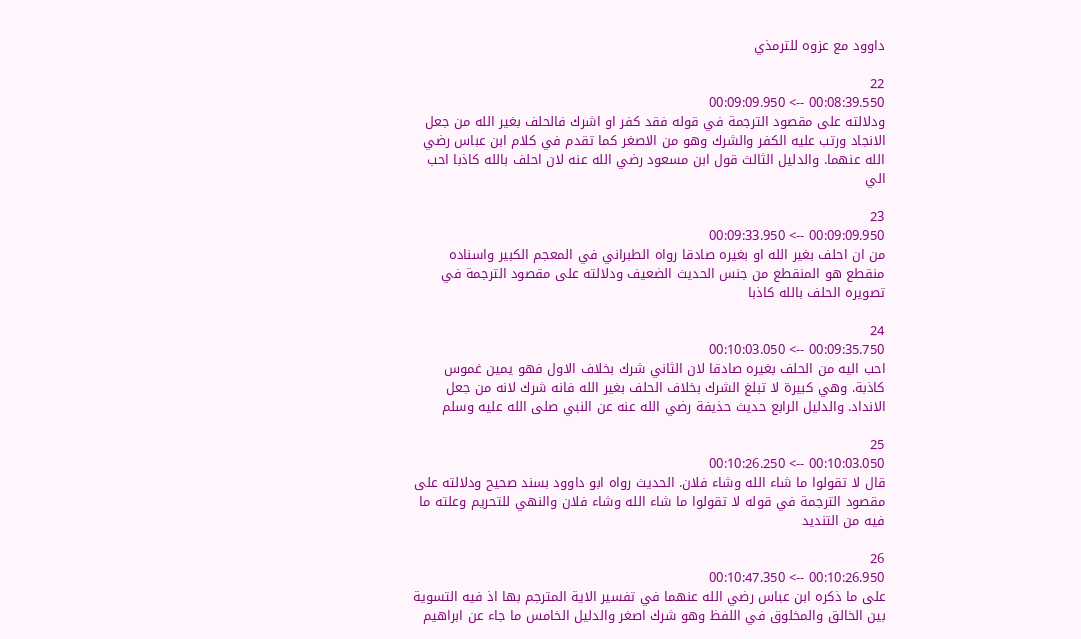داوود مع عزوه للترمذي

22
00:08:39.550 --> 00:09:09.950
ودلالته على مقصود الترجمة في قوله فقد كفر او اشرك فالحلف بغير الله من جعل الانجاد ورتب عليه الكفر والشرك وهو من الاصغر كما تقدم في كلام ابن عباس رضي الله عنهما. والدليل الثالث قول ابن مسعود رضي الله عنه لان احلف بالله كاذبا احب الي

23
00:09:09.950 --> 00:09:33.950
من ان احلف بغير الله او بغيره صادقا رواه الطبراني في المعجم الكبير واسناده منقطع هو المنقطع من جنس الحديث الضعيف ودلالته على مقصود الترجمة في تصويره الحلف بالله كاذبا

24
00:09:35.750 --> 00:10:03.050
احب اليه من الحلف بغيره صادقا لان الثاني شرك بخلاف الاول فهو يمين غموس كاذبة. وهي كبيرة لا تبلغ الشرك بخلاف الحلف بغير الله فانه شرك لانه من جعل الانداد. والدليل الرابع حديث حذيفة رضي الله عنه عن النبي صلى الله عليه وسلم

25
00:10:03.050 --> 00:10:26.250
قال لا تقولوا ما شاء الله وشاء فلان. الحديث رواه ابو داوود بسند صحيح ودلالته على مقصود الترجمة في قوله لا تقولوا ما شاء الله وشاء فلان والنهي للتحريم وعلته ما فيه من التنديد

26
00:10:26.950 --> 00:10:47.350
على ما ذكره ابن عباس رضي الله عنهما في تفسير الاية المترجم بها اذ فيه التسوية بين الخالق والمخلوق في اللفظ وهو شرك اصغر والدليل الخامس ما جاء عن ابراهيم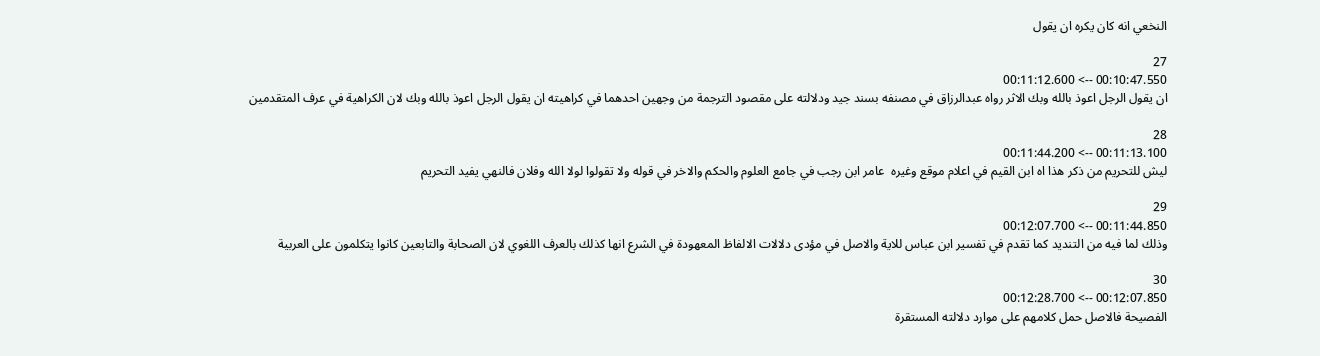النخعي انه كان يكره ان يقول

27
00:10:47.550 --> 00:11:12.600
ان يقول الرجل اعوذ بالله وبك الاثر رواه عبدالرزاق في مصنفه بسند جيد ودلالته على مقصود الترجمة من وجهين احدهما في كراهيته ان يقول الرجل اعوذ بالله وبك لان الكراهية في عرف المتقدمين

28
00:11:13.100 --> 00:11:44.200
ليش للتحريم من ذكر هذا اه ابن القيم في اعلام موقع وغيره  عامر ابن رجب في جامع العلوم والحكم والاخر في قوله ولا تقولوا لولا الله وفلان فالنهي يفيد التحريم

29
00:11:44.850 --> 00:12:07.700
وذلك لما فيه من التنديد كما تقدم في تفسير ابن عباس للاية والاصل في مؤدى دلالات الالفاظ المعهودة في الشرع انها كذلك بالعرف اللغوي لان الصحابة والتابعين كانوا يتكلمون على العربية

30
00:12:07.850 --> 00:12:28.700
الفصيحة فالاصل حمل كلامهم على موارد دلالته المستقرة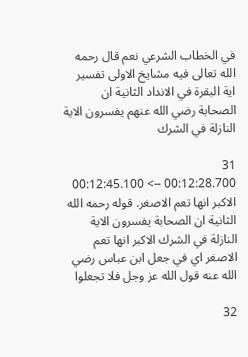في الخطاب الشرعي نعم قال رحمه الله تعالى فيه مشايخ الاولى تفسير اية البقرة في الانداد الثانية ان الصحابة رضي الله عنهم يفسرون الاية النازلة في الشرك

31
00:12:28.700 --> 00:12:45.100
الاكبر انها تعم الاصغر. قوله رحمه الله الثانية ان الصحابة يفسرون الاية النازلة في الشرك الاكبر انها تعم الاصغر اي في جعل ابن عباس رضي الله عنه قول الله عز وجل فلا تجعلوا

32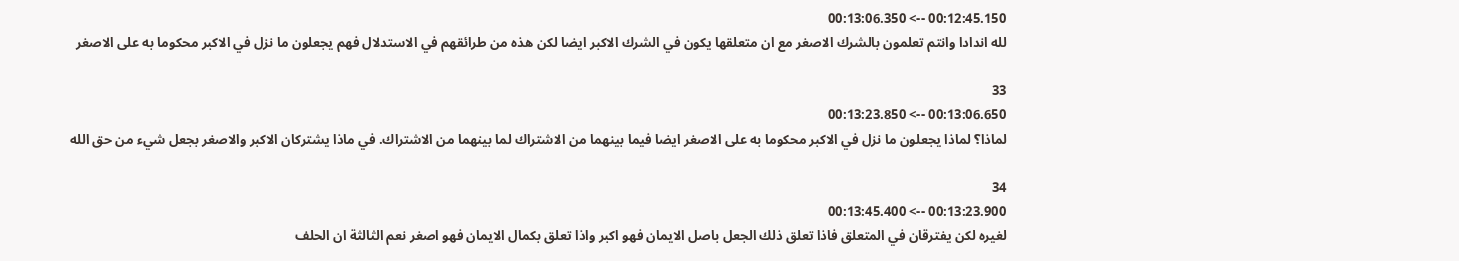00:12:45.150 --> 00:13:06.350
لله اندادا وانتم تعلمون بالشرك الاصغر مع ان متعلقها يكون في الشرك الاكبر ايضا لكن هذه من طرائقهم في الاستدلال فهم يجعلون ما نزل في الاكبر محكوما به على الاصغر

33
00:13:06.650 --> 00:13:23.850
لماذا؟ لماذا يجعلون ما نزل في الاكبر محكوما به على الاصغر ايضا فيما بينهما من الاشتراك لما بينهما من الاشتراك. في ماذا يشتركان الاكبر والاصغر بجعل شيء من حق الله

34
00:13:23.900 --> 00:13:45.400
لغيره لكن يفترقان في المتعلق فاذا تعلق ذلك الجعل باصل الايمان فهو اكبر واذا تعلق بكمال الايمان فهو اصغر نعم الثالثة ان الحلف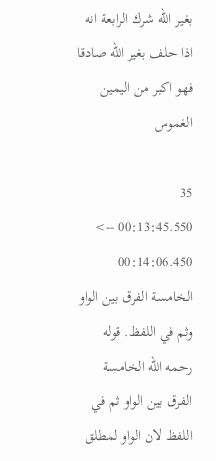بغير الله شرك الرابعة انه اذا حلف بغير الله صادقا فهو اكبر من اليمين الغموس

35
00:13:45.550 --> 00:14:06.450
الخامسة الفرق بين الواو وثم في اللفظ. قوله رحمه الله الخامسة الفرق بين الواو ثم في اللفظ لان الواو لمطلق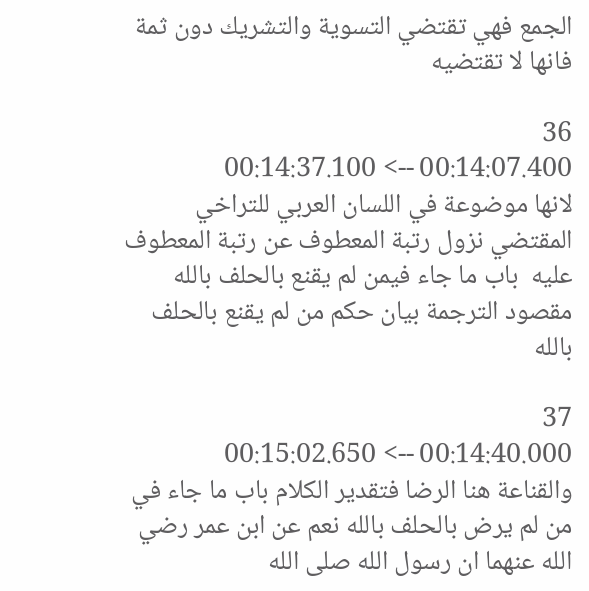الجمع فهي تقتضي التسوية والتشريك دون ثمة فانها لا تقتضيه

36
00:14:07.400 --> 00:14:37.100
لانها موضوعة في اللسان العربي للتراخي المقتضي نزول رتبة المعطوف عن رتبة المعطوف عليه  باب ما جاء فيمن لم يقنع بالحلف بالله مقصود الترجمة بيان حكم من لم يقنع بالحلف بالله

37
00:14:40.000 --> 00:15:02.650
والقناعة هنا الرضا فتقدير الكلام باب ما جاء في من لم يرض بالحلف بالله نعم عن ابن عمر رضي الله عنهما ان رسول الله صلى الله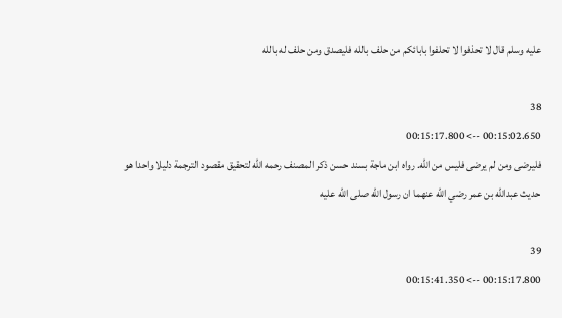عليه وسلم قال لا تحذفوا لا تحلفوا بابائكم من حلف بالله فليصدق ومن حلف له بالله

38
00:15:02.650 --> 00:15:17.800
فليرضى ومن لم يرضى فليس من الله. رواه ابن ماجة بسند حسن ذكر المصنف رحمه الله لتحقيق مقصود الترجمة دليلا واحدا هو حديث عبدالله بن عمر رضي الله عنهما ان رسول الله صلى الله عليه

39
00:15:17.800 --> 00:15:41.350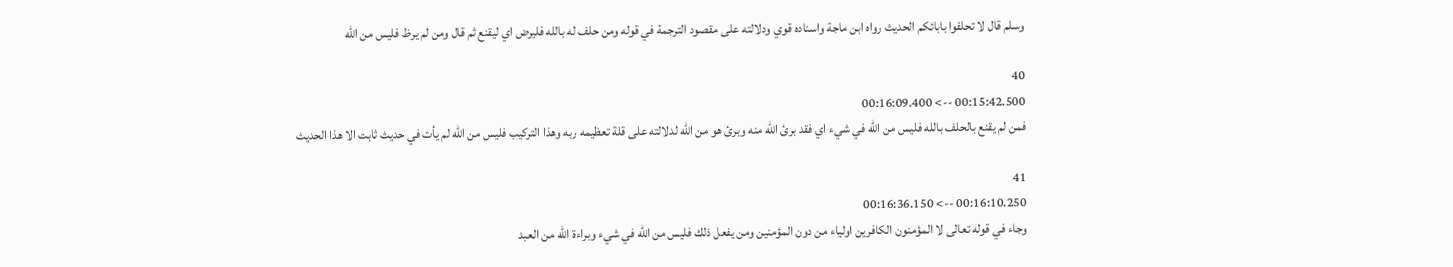وسلم قال لا تحلفوا بابائكم الحديث رواه ابن ماجة واسناده قوي ودلالته على مقصود الترجمة في قوله ومن حلف له بالله فليرض اي ليقنع ثم قال ومن لم يرظ فليس من الله

40
00:15:42.500 --> 00:16:09.400
فمن لم يقنع بالحلف بالله فليس من الله في شيء اي فقد برئ الله منه وبرئ هو من الله لدلالته على قلة تعظيمه ربه وهذا التركيب فليس من الله لم يأت في حديث ثابت الا هذا الحديث

41
00:16:10.250 --> 00:16:36.150
وجاء في قوله تعالى لا المؤمنون الكافرين اولياء من دون المؤمنين ومن يفعل ذلك فليس من الله في شيء وبراءة الله من العبد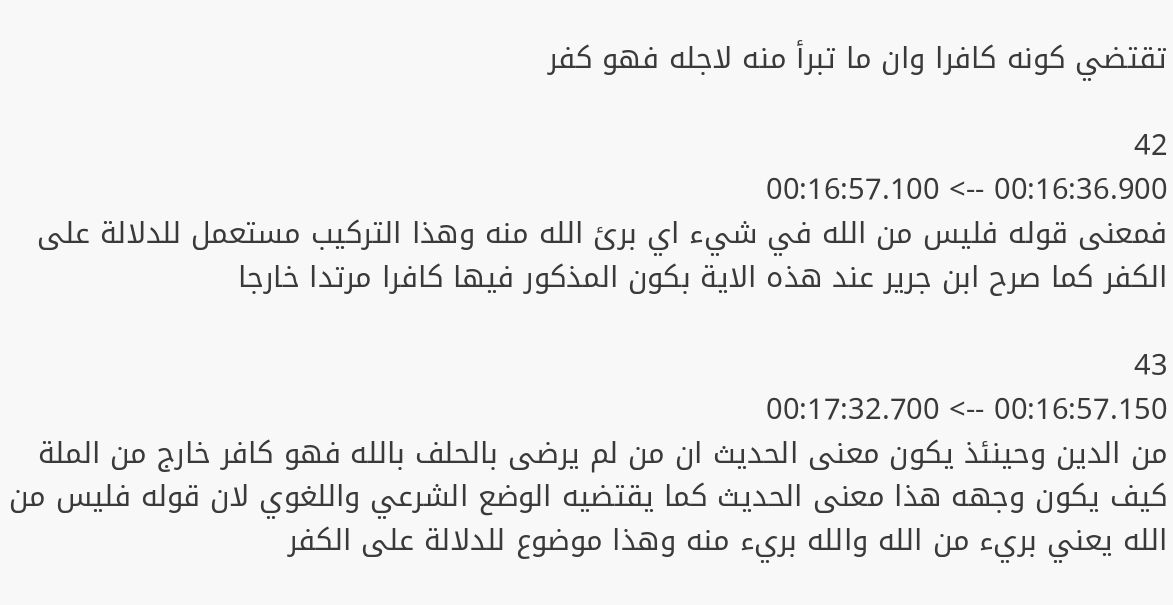تقتضي كونه كافرا وان ما تبرأ منه لاجله فهو كفر

42
00:16:36.900 --> 00:16:57.100
فمعنى قوله فليس من الله في شيء اي برئ الله منه وهذا التركيب مستعمل للدلالة على الكفر كما صرح ابن جرير عند هذه الاية بكون المذكور فيها كافرا مرتدا خارجا

43
00:16:57.150 --> 00:17:32.700
من الدين وحينئذ يكون معنى الحديث ان من لم يرضى بالحلف بالله فهو كافر خارج من الملة كيف يكون وجهه هذا معنى الحديث كما يقتضيه الوضع الشرعي واللغوي لان قوله فليس من الله يعني بريء من الله والله بريء منه وهذا موضوع للدلالة على الكفر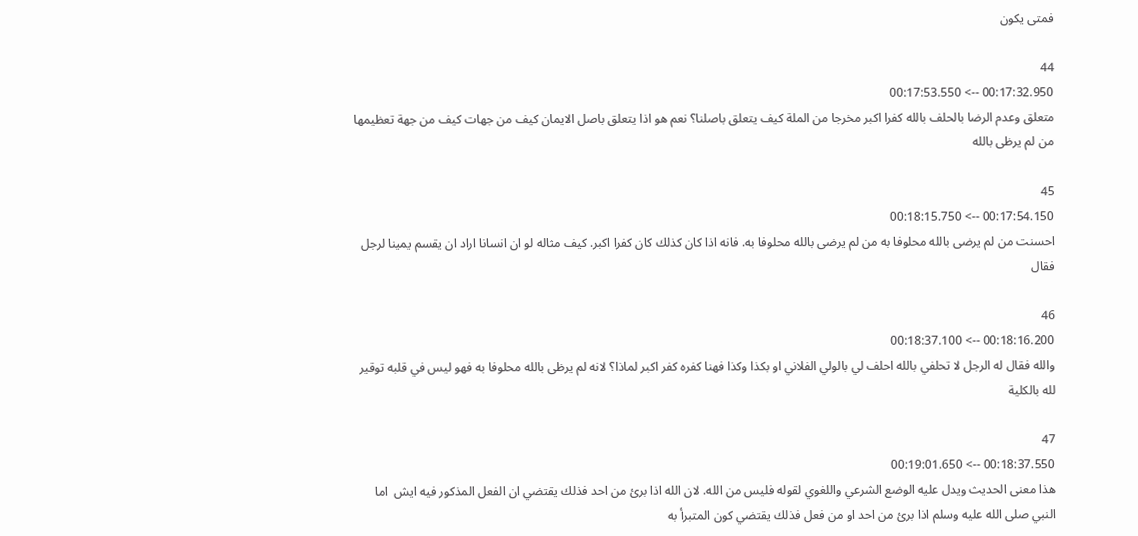فمتى يكون

44
00:17:32.950 --> 00:17:53.550
متعلق وعدم الرضا بالحلف بالله كفرا اكبر مخرجا من الملة كيف يتعلق باصلنا؟ نعم هو اذا يتعلق باصل الايمان كيف من جهات كيف من جهة تعظيمها من لم يرظى بالله

45
00:17:54.150 --> 00:18:15.750
احسنت من لم يرضى بالله محلوفا به من لم يرضى بالله محلوفا به. فانه اذا كان كذلك كان كفرا اكبر. كيف مثاله لو ان انسانا اراد ان يقسم يمينا لرجل فقال

46
00:18:16.200 --> 00:18:37.100
والله فقال له الرجل لا تحلفي بالله احلف لي بالولي الفلاني او بكذا وكذا فهنا كفره كفر اكبر لماذا؟ لانه لم يرظى بالله محلوفا به فهو ليس في قلبه توقير لله بالكلية

47
00:18:37.550 --> 00:19:01.650
هذا معنى الحديث ويدل عليه الوضع الشرعي واللغوي لقوله فليس من الله. لان الله اذا برئ من احد فذلك يقتضي ان الفعل المذكور فيه ايش  اما النبي صلى الله عليه وسلم اذا برئ من احد او من فعل فذلك يقتضي كون المتبرأ به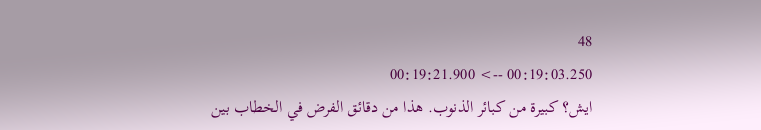48
00:19:03.250 --> 00:19:21.900
ايش؟ كبيرة من كبائر الذنوب. هذا من دقائق الفرض في الخطاب بين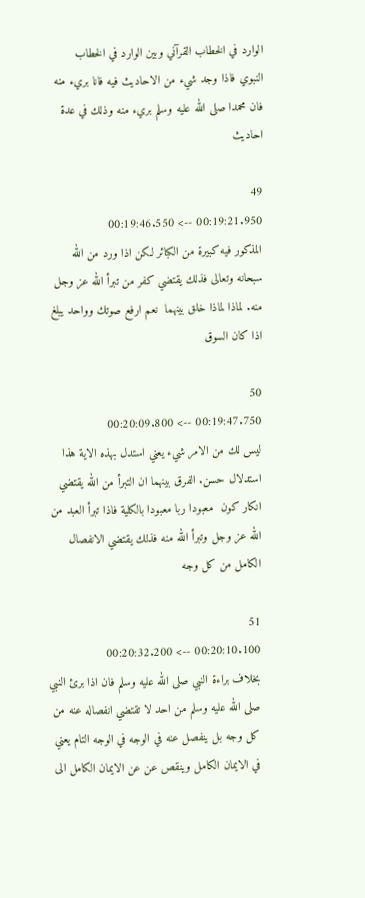الوارد في الخطاب القرآني وبين الوارد في الخطاب النبوي فاذا وجد شيء من الاحاديث فيه فانا بريء منه فان محمدا صلى الله عليه وسلم بريء منه وذلك في عدة احاديث

49
00:19:21.950 --> 00:19:46.550
المذكور فيه كبيرة من الكبائر لكن اذا ورد من الله سبحانه وتعالى فذلك يقتضي كفر من تبرأ الله عز وجل منه. لماذا لماذا خلق بينهما  نعم ارفع صوتك وواحد يبلغ اذا كان السوق

50
00:19:47.750 --> 00:20:09.800
ليس لك من الامر شيء يعني استدل بهذه الاية هذا استدلال حسن. الفرق بينهما ان التبرأ من الله يقتضي انكار كون  معبودا ربا معبودا بالكلية فاذا تبرأ العبد من الله عز وجل وتبرأ الله منه فذلك يقتضي الانفصال الكامل من كل وجه

51
00:20:10.100 --> 00:20:32.200
بخلاف براءة النبي صلى الله عليه وسلم فان اذا برئ النبي صلى الله عليه وسلم من احد لا تقتضي انفصاله عنه من كل وجه بل ينفصل عنه في الوجه في الوجه التام يعني في الايمان الكامل وينقص عن عن الايمان الكامل الى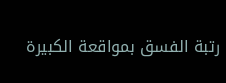رتبة الفسق بمواقعة الكبيرة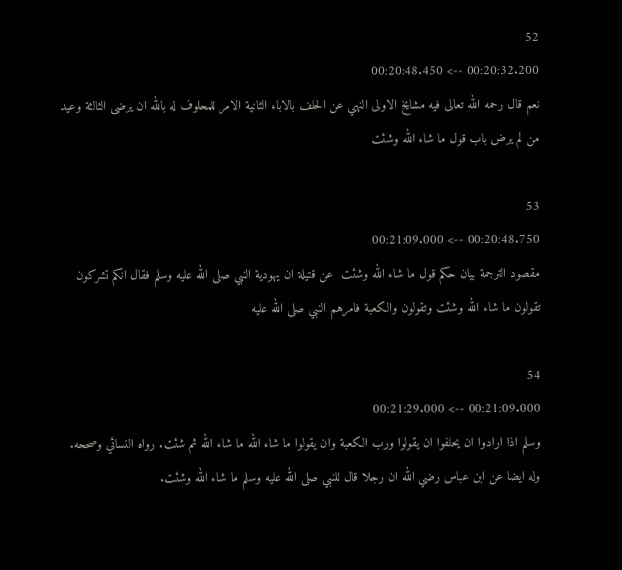52
00:20:32.200 --> 00:20:48.450
نعم قال رحمه الله تعالى فيه مشايخ الاولى النهي عن الحلف بالاباء الثانية الامر للمحلوف له بالله ان يرضى الثالثة وعيد من لم يرض باب قول ما شاء الله وشئت

53
00:20:48.750 --> 00:21:09.000
مقصود الترجمة بيان حكم قول ما شاء الله وشئت  عن قتيلة ان يهودية النبي صلى الله عليه وسلم فقال انكم تشركون تقولون ما شاء الله وشئت وتقولون والكعبة فامرهم النبي صلى الله عليه

54
00:21:09.000 --> 00:21:29.000
وسلم اذا ارادوا ان يحلفوا ان يقولوا ورب الكعبة وان يقولوا ما شاء الله ما شاء الله ثم شئت. رواه النسائي وصححه. وله ايضا عن ابن عباس رضي الله ان رجلا قال للنبي صلى الله عليه وسلم ما شاء الله وشئت.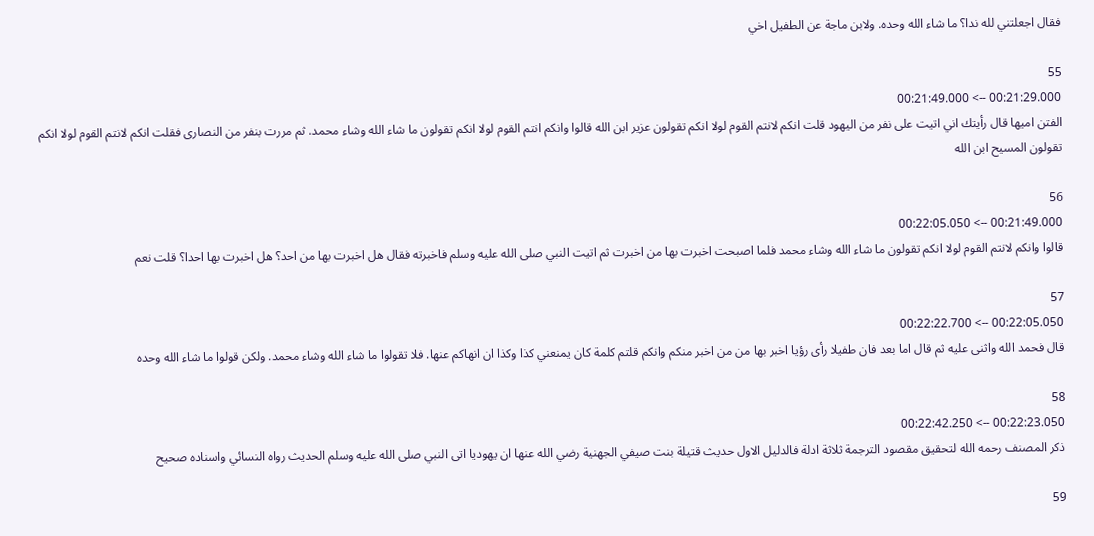فقال اجعلتني لله ندا؟ ما شاء الله وحده. ولابن ماجة عن الطفيل اخي

55
00:21:29.000 --> 00:21:49.000
الفتن اميها قال رأيتك اني اتيت على نفر من اليهود قلت انكم لانتم القوم لولا انكم تقولون عزير ابن الله قالوا وانكم انتم القوم لولا انكم تقولون ما شاء الله وشاء محمد. ثم مررت بنفر من النصارى فقلت انكم لانتم القوم لولا انكم تقولون المسيح ابن الله

56
00:21:49.000 --> 00:22:05.050
قالوا وانكم لانتم القوم لولا انكم تقولون ما شاء الله وشاء محمد فلما اصبحت اخبرت بها من اخبرت ثم اتيت النبي صلى الله عليه وسلم فاخبرته فقال هل اخبرت بها من احد؟ هل اخبرت بها احدا؟ قلت نعم

57
00:22:05.050 --> 00:22:22.700
قال فحمد الله واثنى عليه ثم قال اما بعد فان طفيلا رأى رؤيا اخبر بها من من اخبر منكم وانكم قلتم كلمة كان يمنعني كذا وكذا ان انهاكم عنها. فلا تقولوا ما شاء الله وشاء محمد. ولكن قولوا ما شاء الله وحده

58
00:22:23.050 --> 00:22:42.250
ذكر المصنف رحمه الله لتحقيق مقصود الترجمة ثلاثة ادلة فالدليل الاول حديث قتيلة بنت صيفي الجهنية رضي الله عنها ان يهوديا اتى النبي صلى الله عليه وسلم الحديث رواه النسائي واسناده صحيح

59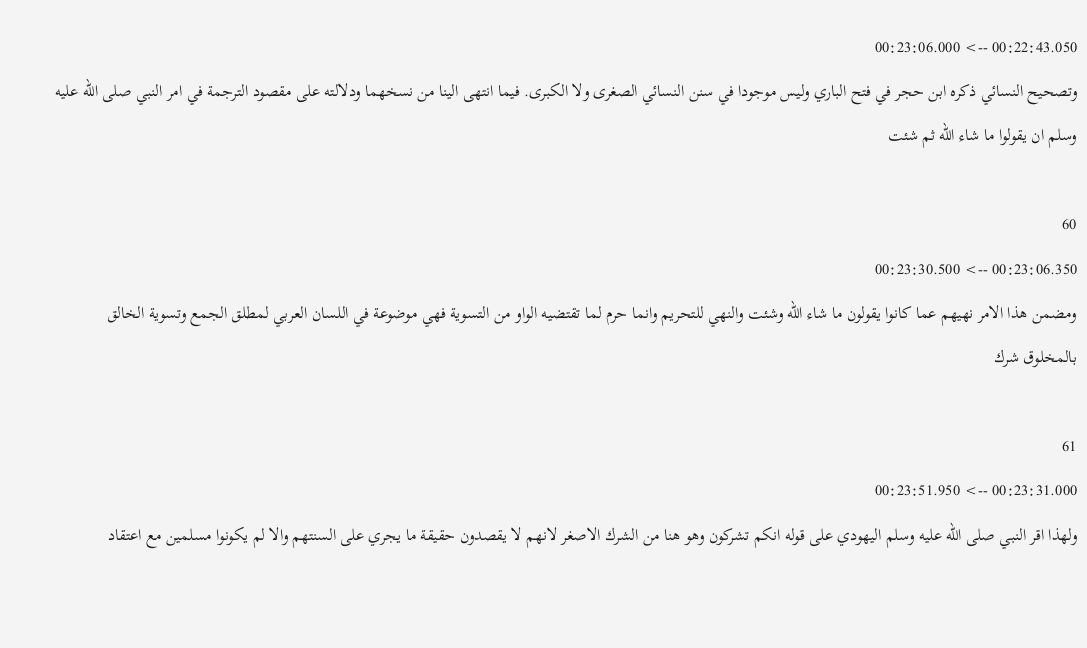00:22:43.050 --> 00:23:06.000
وتصحيح النسائي ذكره ابن حجر في فتح الباري وليس موجودا في سنن النسائي الصغرى ولا الكبرى. فيما انتهى الينا من نسخهما ودلالته على مقصود الترجمة في امر النبي صلى الله عليه وسلم ان يقولوا ما شاء الله ثم شئت

60
00:23:06.350 --> 00:23:30.500
ومضمن هذا الامر نهيهم عما كانوا يقولون ما شاء الله وشئت والنهي للتحريم وانما حرم لما تقتضيه الواو من التسوية فهي موضوعة في اللسان العربي لمطلق الجمع وتسوية الخالق بالمخلوق شرك

61
00:23:31.000 --> 00:23:51.950
ولهذا اقر النبي صلى الله عليه وسلم اليهودي على قوله انكم تشركون وهو هنا من الشرك الاصغر لانهم لا يقصدون حقيقة ما يجري على السنتهم والا لم يكونوا مسلمين مع اعتقاد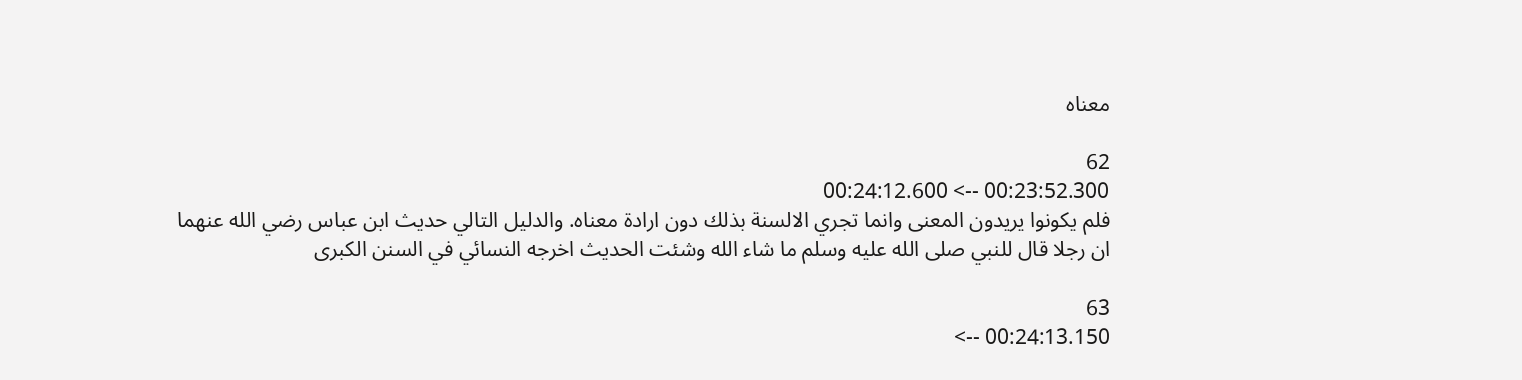معناه

62
00:23:52.300 --> 00:24:12.600
فلم يكونوا يريدون المعنى وانما تجري الالسنة بذلك دون ارادة معناه. والدليل التالي حديث ابن عباس رضي الله عنهما ان رجلا قال للنبي صلى الله عليه وسلم ما شاء الله وشئت الحديث اخرجه النسائي في السنن الكبرى

63
00:24:13.150 -->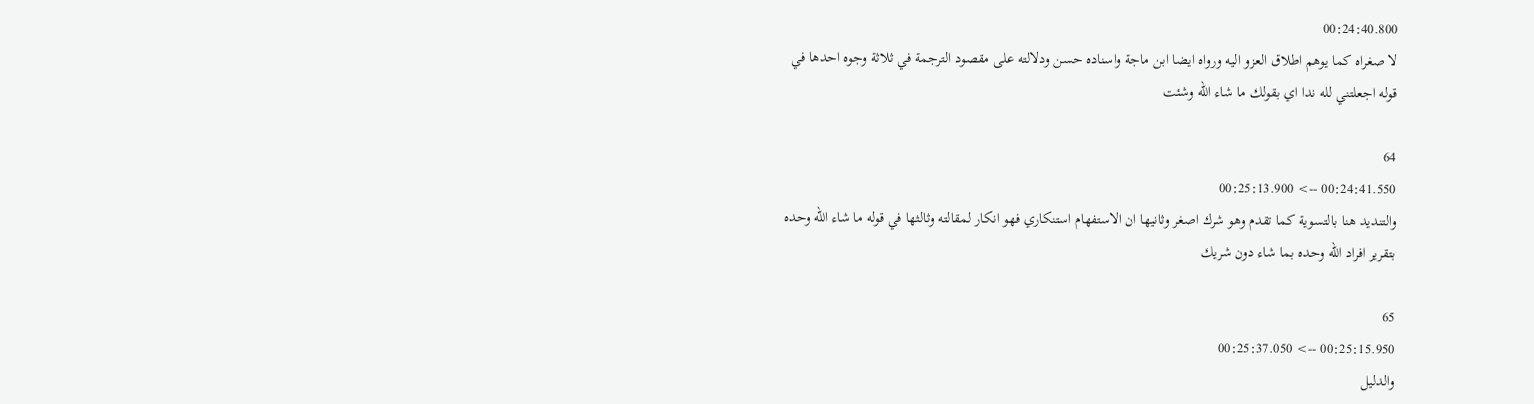00:24:40.800
لا صغراه كما يوهم اطلاق العزو اليه ورواه ايضا ابن ماجة واسناده حسن ودلالته على مقصود الترجمة في ثلاثة وجوه احدها في قوله اجعلتني لله ندا اي بقولك ما شاء الله وشئت

64
00:24:41.550 --> 00:25:13.900
والتنديد هنا بالتسوية كما تقدم وهو شرك اصغر وثانيها ان الاستفهام استنكاري فهو انكار لمقالته وثالثها في قوله ما شاء الله وحده بتقرير افراد الله وحده بما شاء دون شريك

65
00:25:15.950 --> 00:25:37.050
والدليل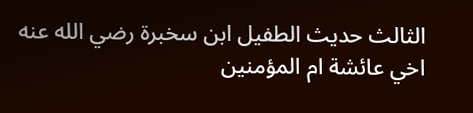الثالث حديث الطفيل ابن سخبرة رضي الله عنه اخي عائشة ام المؤمنين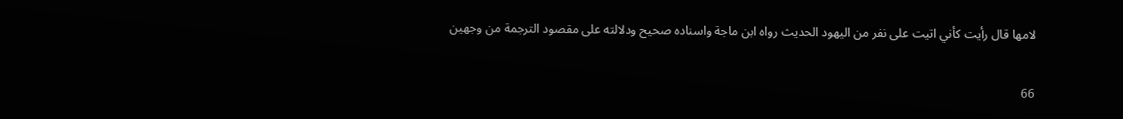لامها قال رأيت كأني اتيت على نفر من اليهود الحديث رواه ابن ماجة واسناده صحيح ودلالته على مقصود الترجمة من وجهين

66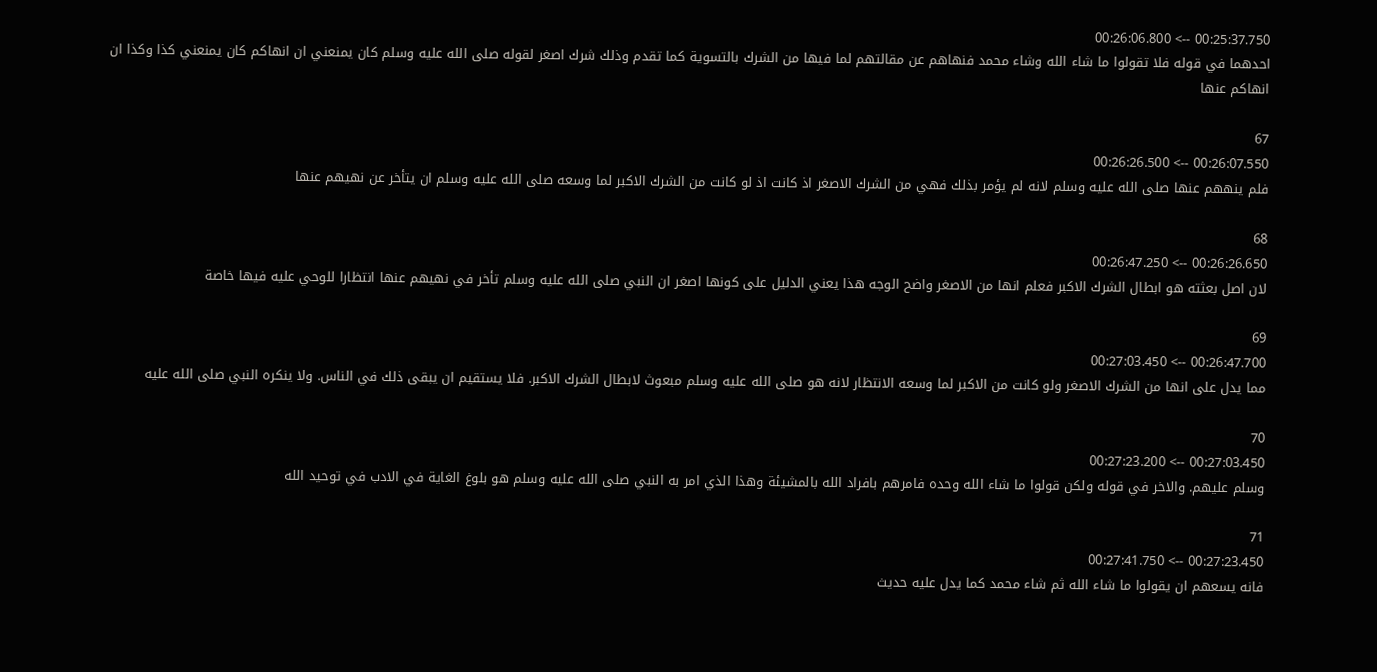00:25:37.750 --> 00:26:06.800
احدهما في قوله فلا تقولوا ما شاء الله وشاء محمد فنهاهم عن مقالتهم لما فيها من الشرك بالتسوية كما تقدم وذلك شرك اصغر لقوله صلى الله عليه وسلم كان يمنعني ان انهاكم كان يمنعني كذا وكذا ان انهاكم عنها

67
00:26:07.550 --> 00:26:26.500
فلم ينههم عنها صلى الله عليه وسلم لانه لم يؤمر بذلك فهي من الشرك الاصغر اذ كانت اذ لو كانت من الشرك الاكبر لما وسعه صلى الله عليه وسلم ان يتأخر عن نهيهم عنها

68
00:26:26.650 --> 00:26:47.250
لان اصل بعثته هو ابطال الشرك الاكبر فعلم انها من الاصغر واضح الوجه هذا يعني الدليل على كونها اصغر ان النبي صلى الله عليه وسلم تأخر في نهيهم عنها انتظارا للوحي عليه فيها خاصة

69
00:26:47.700 --> 00:27:03.450
مما يدل على انها من الشرك الاصغر ولو كانت من الاكبر لما وسعه الانتظار لانه هو صلى الله عليه وسلم مبعوث لابطال الشرك الاكبر. فلا يستقيم ان يبقى ذلك في الناس. ولا ينكره النبي صلى الله عليه

70
00:27:03.450 --> 00:27:23.200
وسلم عليهم. والاخر في قوله ولكن قولوا ما شاء الله وحده فامرهم بافراد الله بالمشيئة وهذا الذي امر به النبي صلى الله عليه وسلم هو بلوغ الغاية في الادب في توحيد الله

71
00:27:23.450 --> 00:27:41.750
فانه يسعهم ان يقولوا ما شاء الله ثم شاء محمد كما يدل عليه حديث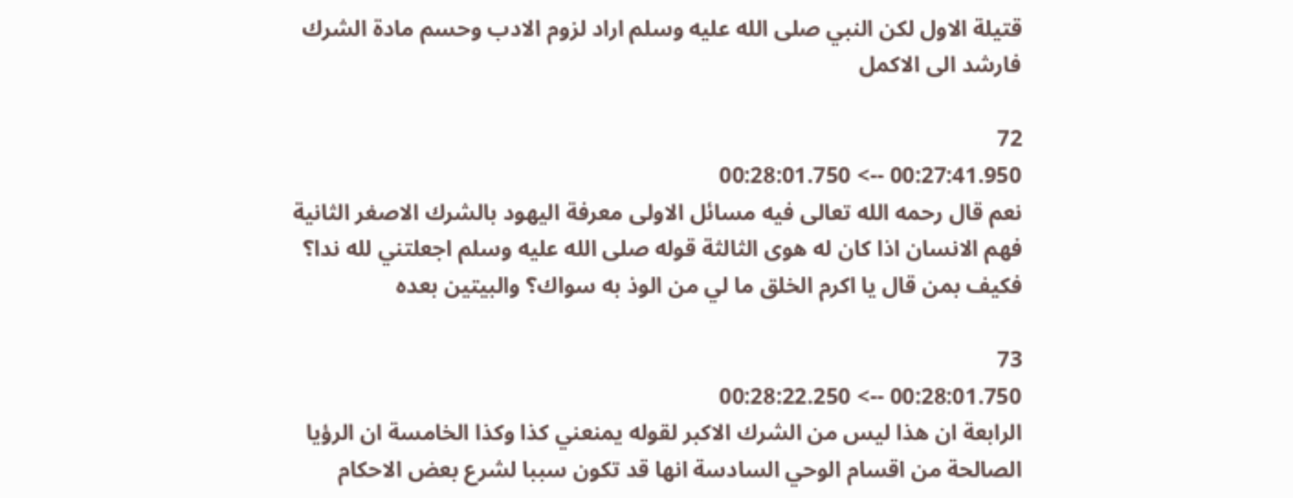قتيلة الاول لكن النبي صلى الله عليه وسلم اراد لزوم الادب وحسم مادة الشرك فارشد الى الاكمل

72
00:27:41.950 --> 00:28:01.750
نعم قال رحمه الله تعالى فيه مسائل الاولى معرفة اليهود بالشرك الاصغر الثانية فهم الانسان اذا كان له هوى الثالثة قوله صلى الله عليه وسلم اجعلتني لله ندا؟ فكيف بمن قال يا اكرم الخلق ما لي من الوذ به سواك؟ والبيتين بعده

73
00:28:01.750 --> 00:28:22.250
الرابعة ان هذا ليس من الشرك الاكبر لقوله يمنعني كذا وكذا الخامسة ان الرؤيا الصالحة من اقسام الوحي السادسة انها قد تكون سببا لشرع بعض الاحكام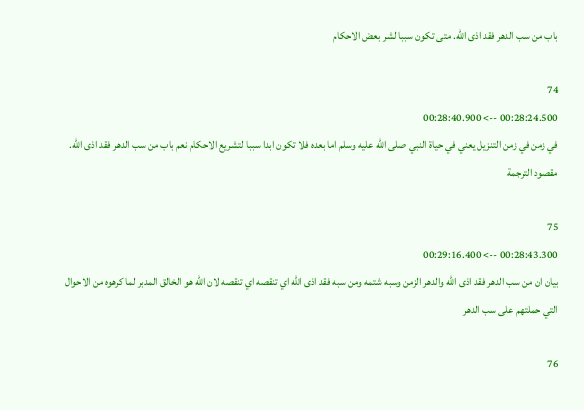باب من سب الدهر فقد اذى الله. متى تكون سببا لشر بعض الاحكام

74
00:28:24.500 --> 00:28:40.900
في زمن في زمن التنزيل يعني في حياة النبي صلى الله عليه وسلم اما بعده فلا تكون ابدا سببا لتشريع الاحكام نعم باب من سب الدهر فقد اذى الله. مقصود الترجمة

75
00:28:43.300 --> 00:29:16.400
بيان ان من سب الدهر فقد اذى الله والدهر الزمن وسبه شتمه ومن سبه فقد اذى الله اي تنقصه اي تنقصه لان الله هو الخالق المدبر لما كرهوه من الاحوال التي حملتهم على سب الدهر

76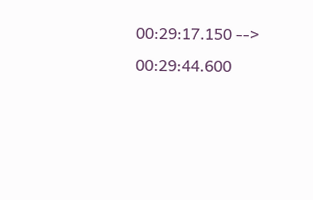00:29:17.150 --> 00:29:44.600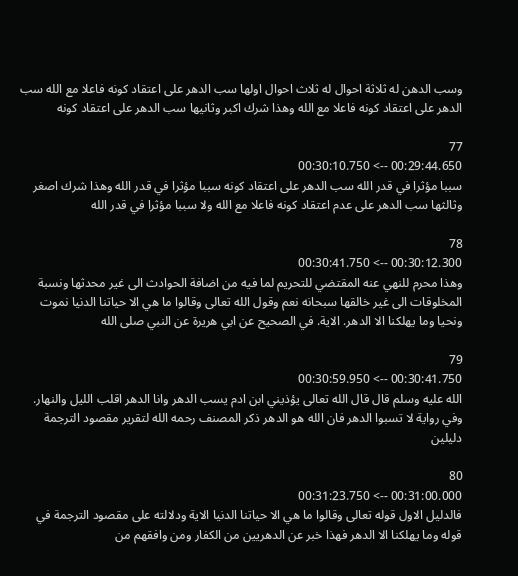وسب الدهن له ثلاثة احوال له ثلاث احوال اولها سب الدهر على اعتقاد كونه فاعلا مع الله سب الدهر على اعتقاد كونه فاعلا مع الله وهذا شرك اكبر وثانيها سب الدهر على اعتقاد كونه

77
00:29:44.650 --> 00:30:10.750
سببا مؤثرا في قدر الله سب الدهر على اعتقاد كونه سببا مؤثرا في قدر الله وهذا شرك اصغر وثالثها سب الدهر على عدم اعتقاد كونه فاعلا مع الله ولا سببا مؤثرا في قدر الله

78
00:30:12.300 --> 00:30:41.750
وهذا محرم للنهي عنه المقتضي للتحريم لما فيه من اضافة الحوادث الى غير محدثها ونسبة المخلوقات الى غير خالقها سبحانه نعم وقول الله تعالى وقالوا ما هي الا حياتنا الدنيا نموت ونحيا وما يهلكنا الا الدهر. الاية. في الصحيح عن ابي هريرة عن النبي صلى الله

79
00:30:41.750 --> 00:30:59.950
الله عليه وسلم قال قال الله تعالى يؤذيني ابن ادم يسب الدهر وانا الدهر اقلب الليل والنهار. وفي رواية لا تسبوا الدهر فان الله هو الدهر ذكر المصنف رحمه الله لتقرير مقصود الترجمة دليلين

80
00:31:00.000 --> 00:31:23.750
فالدليل الاول قوله تعالى وقالوا ما هي الا حياتنا الدنيا الاية ودلالته على مقصود الترجمة في قوله وما يهلكنا الا الدهر فهذا خبر عن الدهريين من الكفار ومن وافقهم من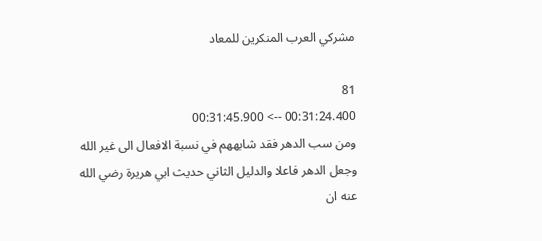مشركي العرب المنكرين للمعاد

81
00:31:24.400 --> 00:31:45.900
ومن سب الدهر فقد شابههم في نسبة الافعال الى غير الله وجعل الدهر فاعلا والدليل الثاني حديث ابي هريرة رضي الله عنه ان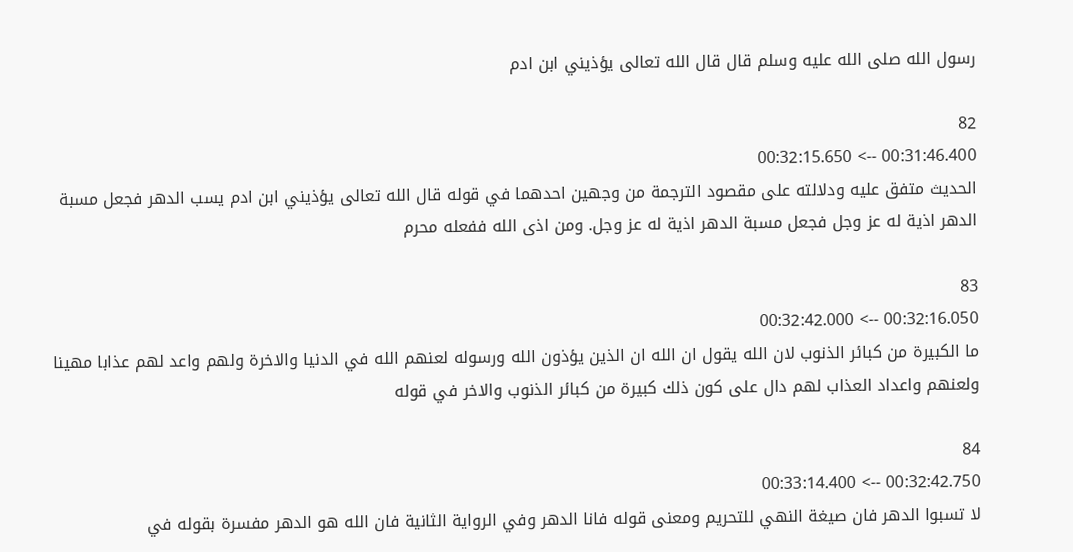رسول الله صلى الله عليه وسلم قال قال الله تعالى يؤذيني ابن ادم

82
00:31:46.400 --> 00:32:15.650
الحديث متفق عليه ودلالته على مقصود الترجمة من وجهين احدهما في قوله قال الله تعالى يؤذيني ابن ادم يسب الدهر فجعل مسبة الدهر اذية له عز وجل فجعل مسبة الدهر اذية له عز وجل. ومن اذى الله ففعله محرم

83
00:32:16.050 --> 00:32:42.000
ما الكبيرة من كبائر الذنوب لان الله يقول ان الله ان الذين يؤذون الله ورسوله لعنهم الله في الدنيا والاخرة ولهم واعد لهم عذابا مهينا ولعنهم واعداد العذاب لهم دال على كون ذلك كبيرة من كبائر الذنوب والاخر في قوله

84
00:32:42.750 --> 00:33:14.400
لا تسبوا الدهر فان صيغة النهي للتحريم ومعنى قوله فانا الدهر وفي الرواية الثانية فان الله هو الدهر مفسرة بقوله في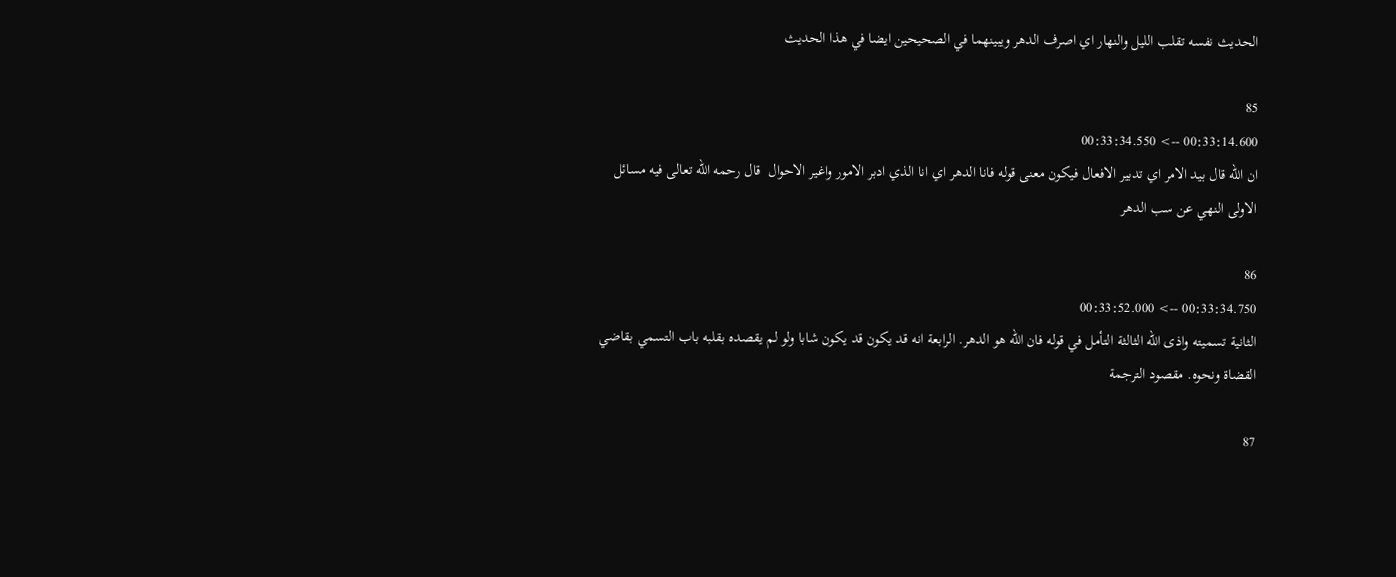الحديث نفسه تقلب الليل والنهار اي اصرف الدهر ويبينهما في الصحيحين ايضا في هذا الحديث

85
00:33:14.600 --> 00:33:34.550
ان الله قال بيد الامر اي تدبير الافعال فيكون معنى قوله فانا الدهر اي انا الذي ادبر الامور واغير الاحوال  قال رحمه الله تعالى فيه مسائل الاولى النهي عن سب الدهر

86
00:33:34.750 --> 00:33:52.000
الثانية تسميته واذى الله الثالثة التأمل في قوله فان الله هو الدهر. الرابعة انه قد يكون قد يكون شابا ولو لم يقصده بقلبه باب التسمي بقاضي القضاة ونحوه. مقصود الترجمة

87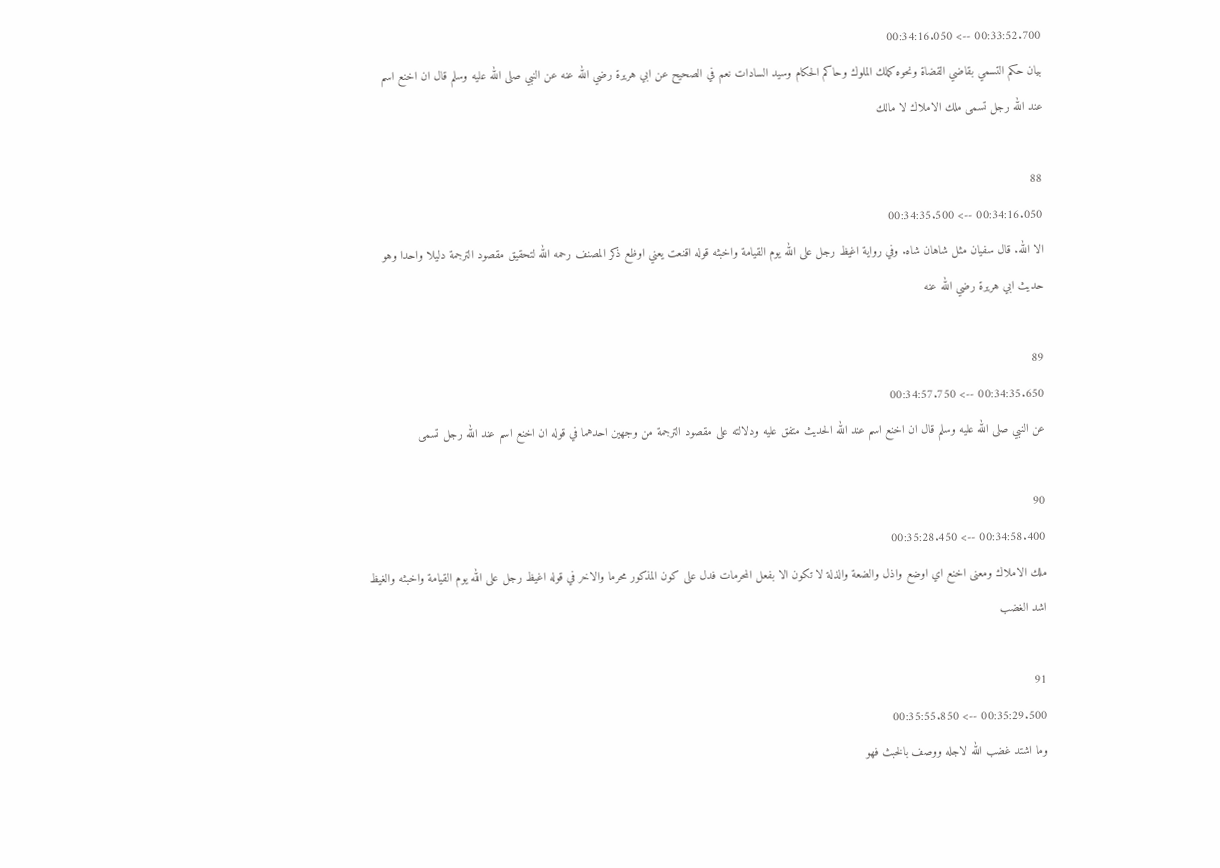00:33:52.700 --> 00:34:16.050
بيان حكم التسمي بقاضي القضاة ونحوه كملك الملوك وحاكم الحكام وسيد السادات نعم في الصحيح عن ابي هريرة رضي الله عنه عن النبي صلى الله عليه وسلم قال ان اخنع اسم عند الله رجل تسمى ملك الاملاك لا مالك

88
00:34:16.050 --> 00:34:35.500
الا الله. قال سفيان مثل شاهان شاه. وفي رواية اغيظ رجل على الله يوم القيامة واخبثه قوله اقنعت يعني اوظع ذكر المصنف رحمه الله لتحقيق مقصود الترجمة دليلا واحدا وهو حديث ابي هريرة رضي الله عنه

89
00:34:35.650 --> 00:34:57.750
عن النبي صلى الله عليه وسلم قال ان اخنع اسم عند الله الحديث متفق عليه ودلالته على مقصود الترجمة من وجهين احدهما في قوله ان اخنع اسم عند الله رجل تسمى

90
00:34:58.400 --> 00:35:28.450
ملك الاملاك ومعنى اخنع اي اوضع واذل والضعة والذلة لا تكون الا بفعل المحرمات فدل على كون المذكور محرما والاخر في قوله اغيظ رجل على الله يوم القيامة واخبثه والغيظ اشد الغضب

91
00:35:29.500 --> 00:35:55.850
وما اشتد غضب الله لاجله ووصف بالخبث فهو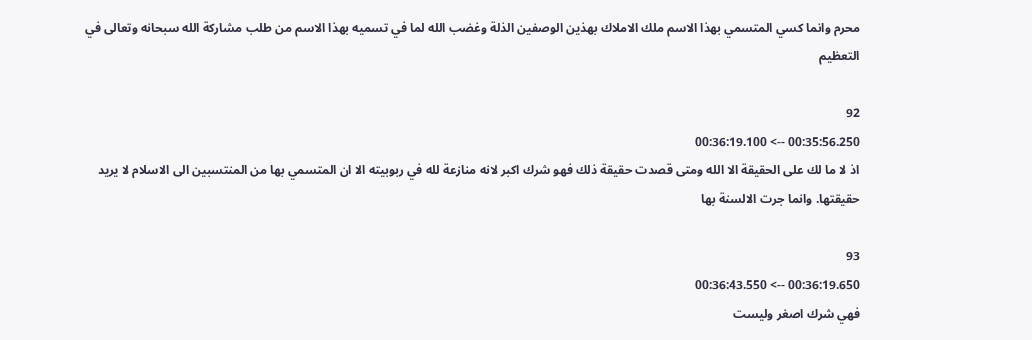محرم وانما كسي المتسمي بهذا الاسم ملك الاملاك بهذين الوصفين الذلة وغضب الله لما في تسميه بهذا الاسم من طلب مشاركة الله سبحانه وتعالى في التعظيم

92
00:35:56.250 --> 00:36:19.100
اذ لا ما لك على الحقيقة الا الله ومتى قصدت حقيقة ذلك فهو شرك اكبر لانه منازعة لله في ربوبيته الا ان المتسمي بها من المنتسبين الى الاسلام لا يريد حقيقتها. وانما جرت الالسنة بها

93
00:36:19.650 --> 00:36:43.550
فهي شرك اصغر وليست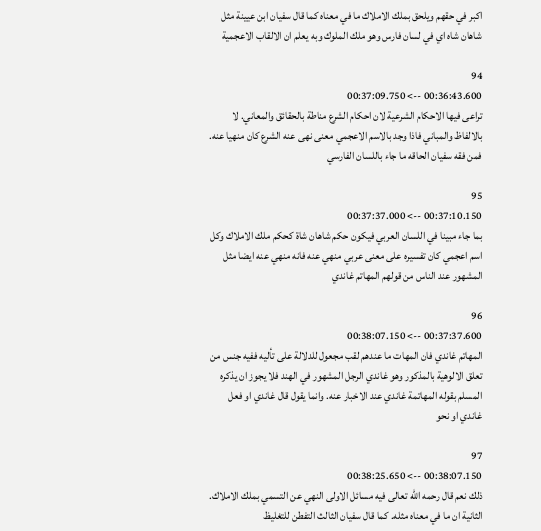اكبر في حقهم ويلحق بملك الاملاك ما في معناه كما قال سفيان ابن عيينة مثل شاهان شاه اي في لسان فارس وهو ملك الملوك وبه يعلم ان الالقاب الاعجمية

94
00:36:43.600 --> 00:37:09.750
تراعى فيها الاحكام الشرعية لان احكام الشرع مناطة بالحقائق والمعاني. لا بالالفاظ والمباني فاذا وجد بالاسم الاعجمي معنى نهى عنه الشرع كان منهيا عنه. فمن فقه سفيان الحاقه ما جاء باللسان الفارسي

95
00:37:10.150 --> 00:37:37.000
بما جاء مبينا في اللسان العربي فيكون حكم شاهان شاة كحكم ملك الاملاك وكل اسم اعجمي كان تفسيره على معنى عربي منهي عنه فانه منهي عنه ايضا مثل المشهور عند الناس من قولهم المهاتم غاندي

96
00:37:37.600 --> 00:38:07.150
المهاتم غاندي فان المهات ما عندهم لقب مجعول للدلالة على تأليه ففيه جنس من تعلق الالوهية بالمذكور وهو غاندي الرجل المشهور في الهند فلا يجوز ان يذكره المسلم بقوله المهاتمة غاندي عند الاخبار عنه. وانما يقول قال غاندي او فعل غاندي او نحو

97
00:38:07.150 --> 00:38:25.650
ذلك نعم قال رحمه الله تعالى فيه مسائل الاولى النهي عن التسمي بملك الاملاك. الثانية ان ما في معناه مثله. كما قال سفيان الثالث التفطن للتغليظ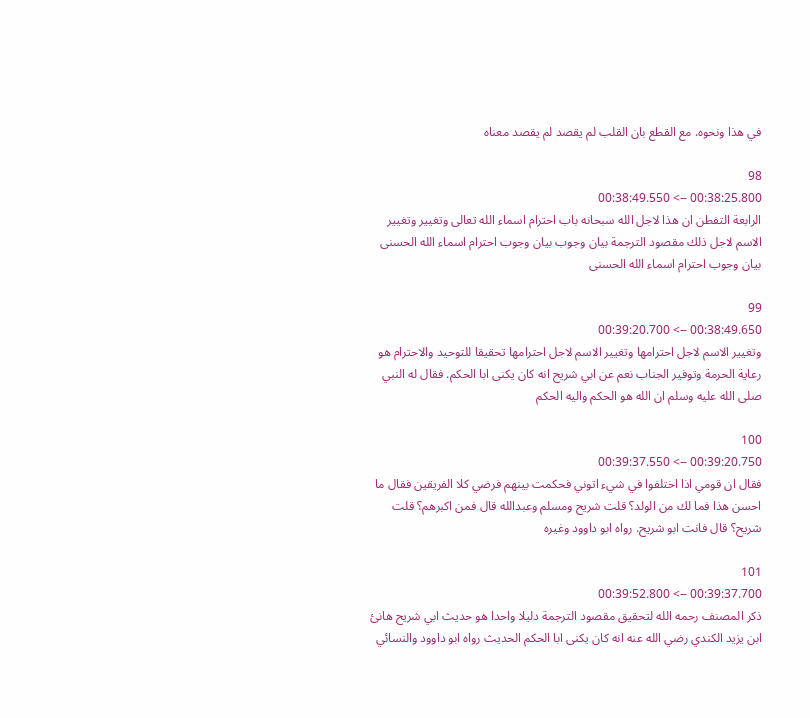في هذا ونحوه. مع القطع بان القلب لم يقصد لم يقصد معناه

98
00:38:25.800 --> 00:38:49.550
الرابعة التفطن ان هذا لاجل الله سبحانه باب احترام اسماء الله تعالى وتغيير وتغيير الاسم لاجل ذلك مقصود الترجمة بيان وجوب بيان وجوب احترام اسماء الله الحسنى بيان وجوب احترام اسماء الله الحسنى

99
00:38:49.650 --> 00:39:20.700
وتغيير الاسم لاجل احترامها وتغيير الاسم لاجل احترامها تحقيقا للتوحيد والاحترام هو رعاية الحرمة وتوفير الجناب نعم عن ابي شريح انه كان يكنى ابا الحكم. فقال له النبي صلى الله عليه وسلم ان الله هو الحكم واليه الحكم

100
00:39:20.750 --> 00:39:37.550
فقال ان قومي اذا اختلفوا في شيء اتوني فحكمت بينهم فرضي كلا الفريقين فقال ما احسن هذا فما لك من الولد؟ قلت شريح ومسلم وعبدالله قال فمن اكبرهم؟ قلت شريح؟ قال فانت ابو شريح. رواه ابو داوود وغيره

101
00:39:37.700 --> 00:39:52.800
ذكر المصنف رحمه الله لتحقيق مقصود الترجمة دليلا واحدا هو حديث ابي شريح هانئ ابن يزيد الكندي رضي الله عنه انه كان يكنى ابا الحكم الحديث رواه ابو داوود والنسائي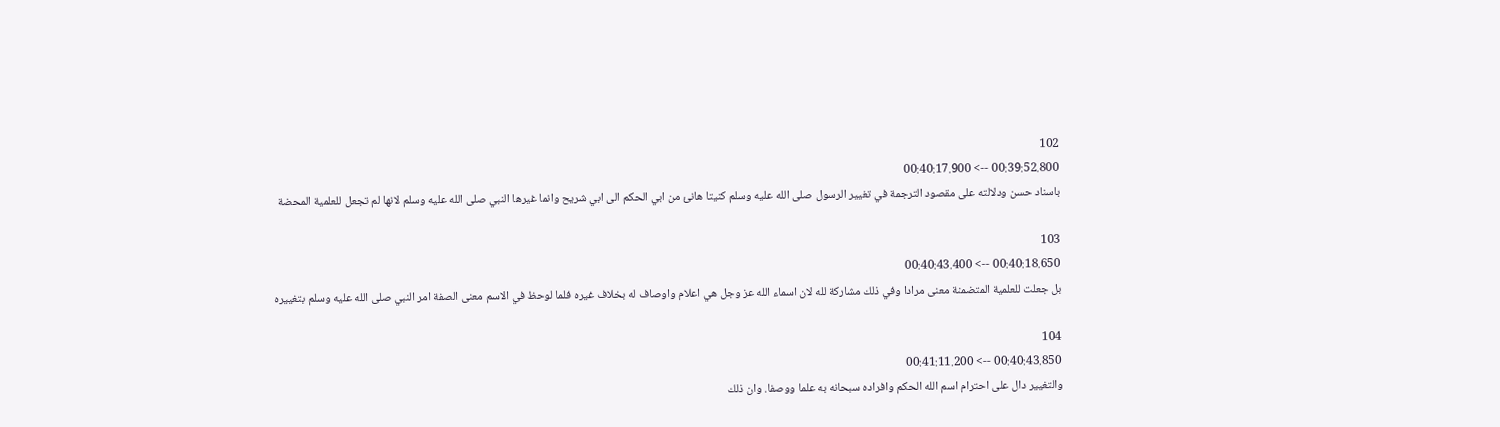102
00:39:52.800 --> 00:40:17.900
باسناد حسن ودلالته على مقصود الترجمة في تغيير الرسول صلى الله عليه وسلم كنيتا هانئ من ابي الحكم الى ابي شريح وانما غيرها النبي صلى الله عليه وسلم لانها لم تجعل للعلمية المحضة

103
00:40:18.650 --> 00:40:43.400
بل جعلت للعلمية المتضمنة معنى مرادا وفي ذلك مشاركة لله لان اسماء الله عز وجل هي اعلام واوصاف له بخلاف غيره فلما لوحظ في الاسم معنى الصفة امر النبي صلى الله عليه وسلم بتغييره

104
00:40:43.850 --> 00:41:11.200
والتغيير دال على احترام اسم الله الحكم وافراده سبحانه به علما ووصفا. وان ذلك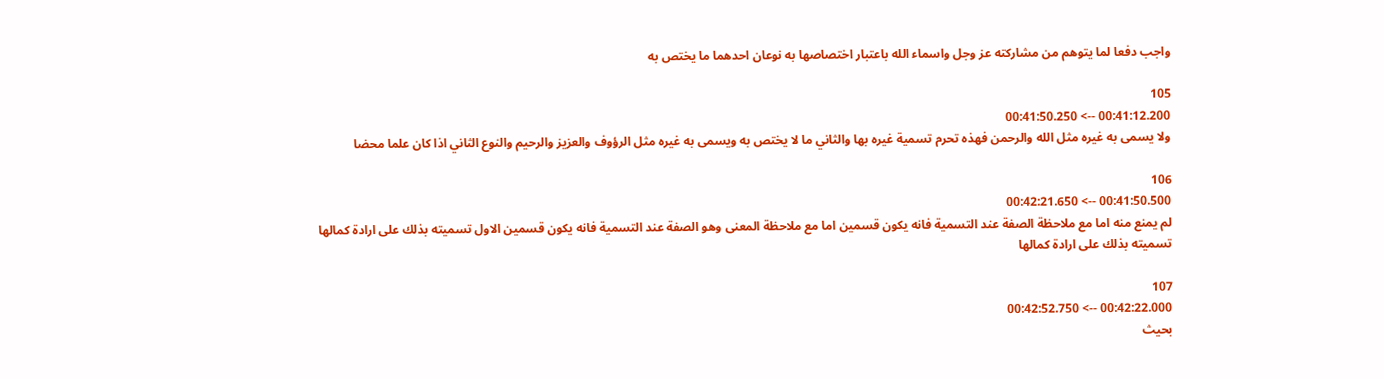واجب دفعا لما يتوهم من مشاركته عز وجل واسماء الله باعتبار اختصاصها به نوعان احدهما ما يختص به

105
00:41:12.200 --> 00:41:50.250
ولا يسمى به غيره مثل الله والرحمن فهذه تحرم تسمية غيره بها والثاني ما لا يختص به ويسمى به غيره مثل الرؤوف والعزيز والرحيم والنوع الثاني اذا كان علما محضا

106
00:41:50.500 --> 00:42:21.650
لم يمنع منه اما مع ملاحظة الصفة عند التسمية فانه يكون قسمين اما مع ملاحظة المعنى وهو الصفة عند التسمية فانه يكون قسمين الاول تسميته بذلك على ارادة كمالها تسميته بذلك على ارادة كمالها

107
00:42:22.000 --> 00:42:52.750
بحيث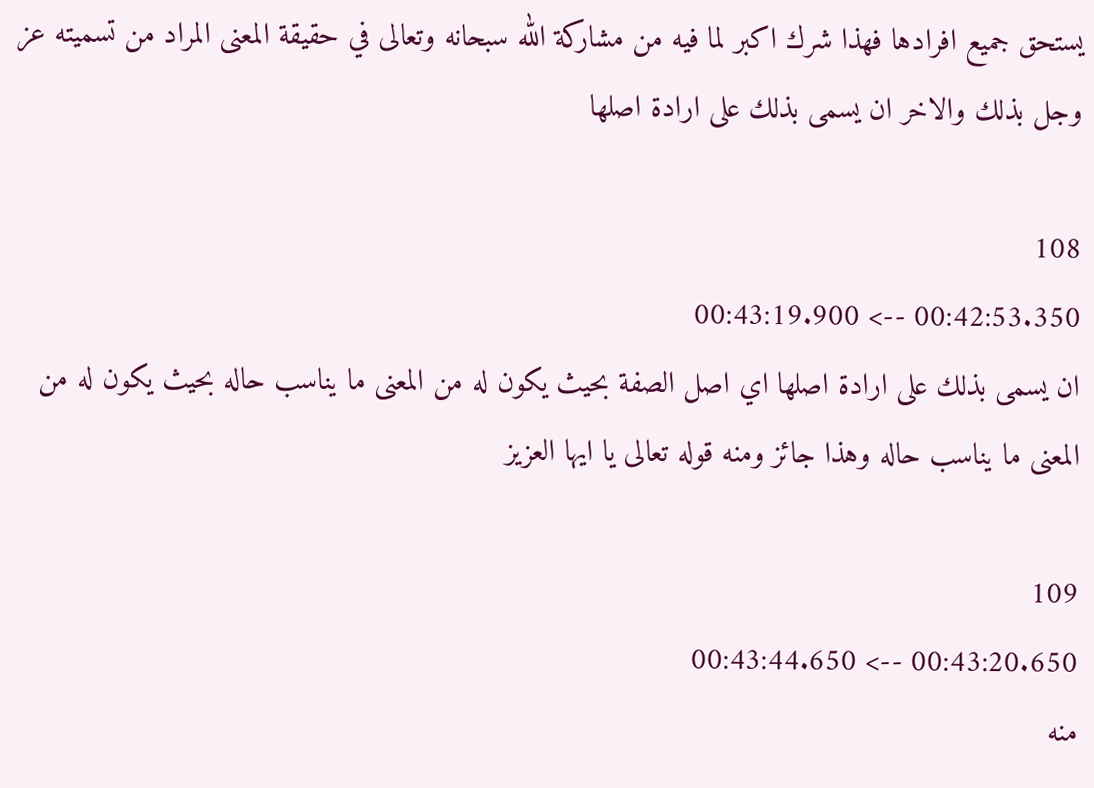يستحق جميع افرادها فهذا شرك اكبر لما فيه من مشاركة الله سبحانه وتعالى في حقيقة المعنى المراد من تسميته عز وجل بذلك والاخر ان يسمى بذلك على ارادة اصلها

108
00:42:53.350 --> 00:43:19.900
ان يسمى بذلك على ارادة اصلها اي اصل الصفة بحيث يكون له من المعنى ما يناسب حاله بحيث يكون له من المعنى ما يناسب حاله وهذا جائز ومنه قوله تعالى يا ايها العزيز

109
00:43:20.650 --> 00:43:44.650
منه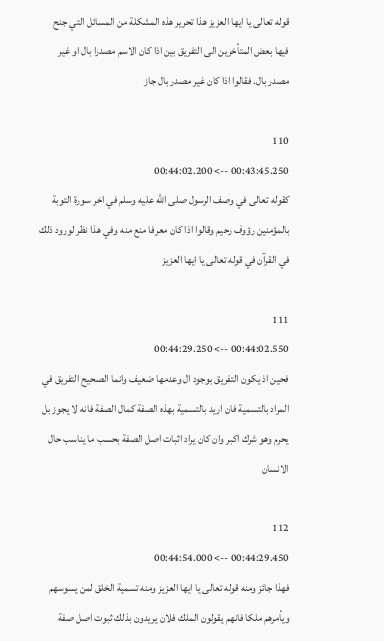قوله تعالى يا ايها العزيز هذا تحرير هذه المشكلة من المسائل التي جنح فيها بعض المتأخرين الى التفريق بين اذا كان الاسم مصدرا بال او غير مصدر بال. فقالوا اذا كان غير مصدر بال جاز

110
00:43:45.250 --> 00:44:02.200
كقوله تعالى في وصف الرسول صلى الله عليه وسلم في اخر سورة التوبة بالمؤمنين رؤوف رحيم وقالوا اذا كان معرفا منع منه وفي هذا نظر لورود ذلك في القرآن في قوله تعالى يا ايها العزيز

111
00:44:02.550 --> 00:44:29.250
فحين اذ يكون التفريق بوجود ال وعدمها ضعيف وانما الصحيح التفريق في المراد بالتسمية فان اريد بالتسمية بهذه الصفة كمال الصفة فانه لا يجوز بل يحرم وهو شرك اكبر وان كان يراد اثبات اصل الصفة بحسب ما يناسب حال الانسان

112
00:44:29.450 --> 00:44:54.000
فهذا جائز ومنه قوله تعالى يا ايها العزيز ومنه تسمية الخلق لمن يسوسهم ويأمرهم ملكا فانهم يقولون الملك فلان يريدون بذلك ثبوت اصل صفة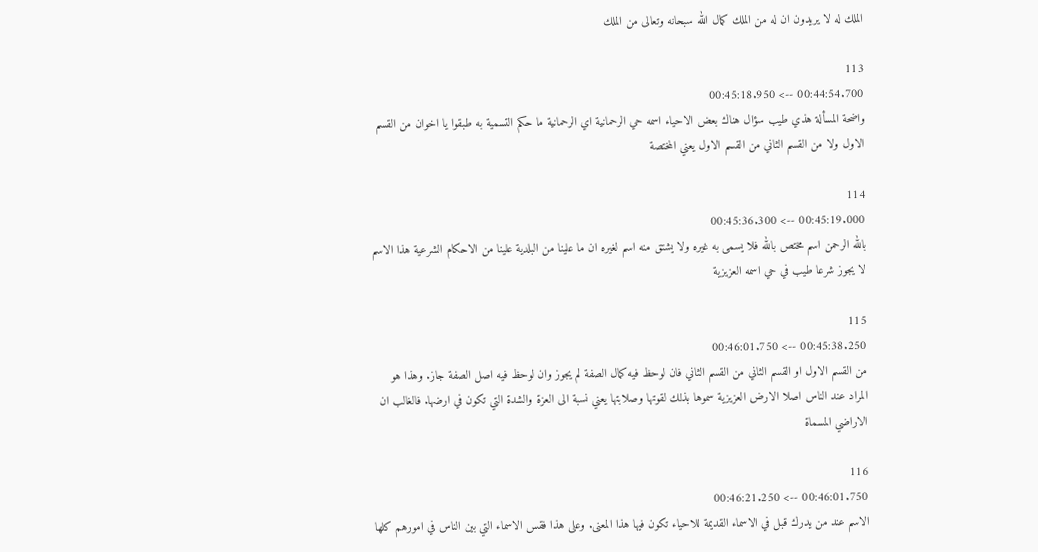الملك له لا يريدون ان له من الملك كمال الله سبحانه وتعالى من الملك

113
00:44:54.700 --> 00:45:18.950
واضحة المسألة هذي طيب سؤال هناك بعض الاحياء اسمه حي الرحمانية اي الرحمانية ما حكم التسمية به طبقوا يا اخوان من القسم الاول ولا من القسم الثاني من القسم الاول يعني المختصة

114
00:45:19.000 --> 00:45:36.300
بالله الرحمن اسم مختص بالله فلا يسمى به غيره ولا يشتق منه اسم لغيره ان ما علينا من البلدية علينا من الاحكام الشرعية هذا الاسم لا يجوز شرعا طيب في حي اسمه العزيزية

115
00:45:38.250 --> 00:46:01.750
من القسم الاول او القسم الثاني من القسم الثاني فان لوحظ فيه كمال الصفة لم يجوز وان لوحظ فيه اصل الصفة جاز. وهذا هو المراد عند الناس اصلا الارض العزيزية سموها بذلك لقوتها وصلابتها يعني نسبة الى العزة والشدة التي تكون في ارضها. فالغالب ان الاراضي المسماة

116
00:46:01.750 --> 00:46:21.250
الاسم عند من يدرك قبل في الاسماء القديمة للاحياء تكون فيها هذا المعنى. وعلى هذا فقس الاسماء التي بين الناس في امورهم كلها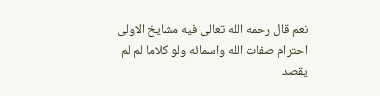نعم قال رحمه الله تعالى فيه مشايخ الاولى احترام صفات الله واسمائه ولو كلاما لم لم يقصد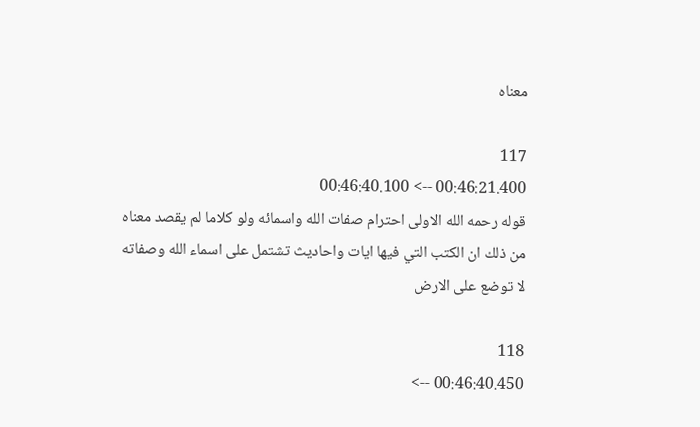معناه

117
00:46:21.400 --> 00:46:40.100
قوله رحمه الله الاولى احترام صفات الله واسمائه ولو كلاما لم يقصد معناه من ذلك ان الكتب التي فيها ايات واحاديث تشتمل على اسماء الله وصفاته لا توضع على الارض

118
00:46:40.450 -->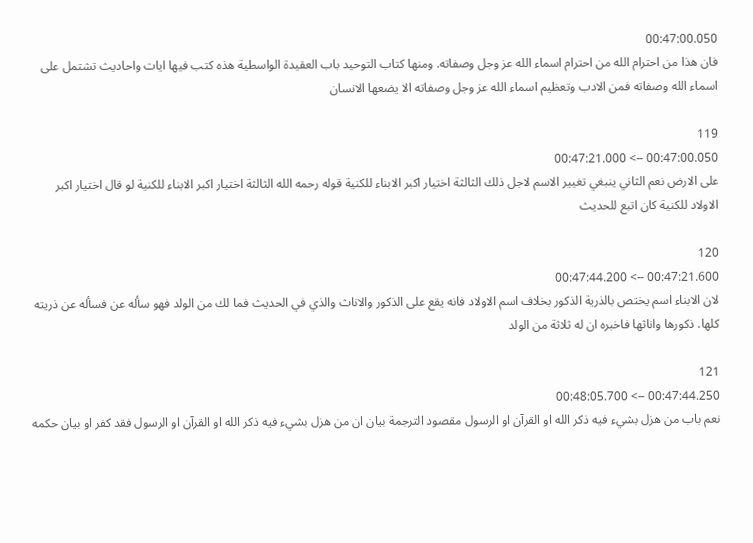00:47:00.050
فان هذا من احترام الله من احترام اسماء الله عز وجل وصفاته. ومنها كتاب التوحيد باب العقيدة الواسطية هذه كتب فيها ايات واحاديث تشتمل على اسماء الله وصفاته فمن الادب وتعظيم اسماء الله عز وجل وصفاته الا يضعها الانسان

119
00:47:00.050 --> 00:47:21.000
على الارض نعم الثاني ينبغي تغيير الاسم لاجل ذلك الثالثة اختيار اكبر الابناء للكنية قوله رحمه الله الثالثة اختيار اكبر الابناء للكنية لو قال اختيار اكبر الاولاد للكنية كان اتبع للحديث

120
00:47:21.600 --> 00:47:44.200
لان الابناء اسم يختص بالذرية الذكور بخلاف اسم الاولاد فانه يقع على الذكور والاناث والذي في الحديث فما لك من الولد فهو سأله عن فسأله عن ذريته كلها. ذكورها واناثها فاخبره ان له ثلاثة من الولد

121
00:47:44.250 --> 00:48:05.700
نعم باب من هزل بشيء فيه ذكر الله او القرآن او الرسول مقصود الترجمة بيان ان من هزل بشيء فيه ذكر الله او القرآن او الرسول فقد كفر او بيان حكمه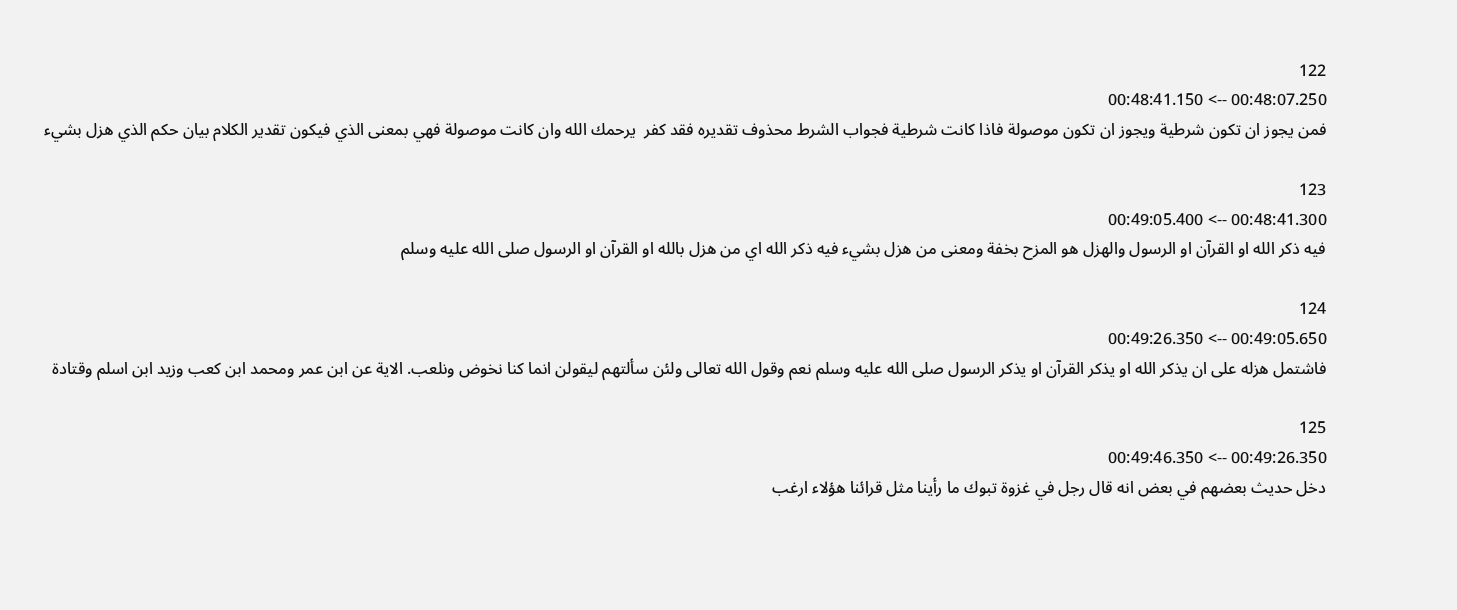122
00:48:07.250 --> 00:48:41.150
فمن يجوز ان تكون شرطية ويجوز ان تكون موصولة فاذا كانت شرطية فجواب الشرط محذوف تقديره فقد كفر  يرحمك الله وان كانت موصولة فهي بمعنى الذي فيكون تقدير الكلام بيان حكم الذي هزل بشيء

123
00:48:41.300 --> 00:49:05.400
فيه ذكر الله او القرآن او الرسول والهزل هو المزح بخفة ومعنى من هزل بشيء فيه ذكر الله اي من هزل بالله او القرآن او الرسول صلى الله عليه وسلم

124
00:49:05.650 --> 00:49:26.350
فاشتمل هزله على ان يذكر الله او يذكر القرآن او يذكر الرسول صلى الله عليه وسلم نعم وقول الله تعالى ولئن سألتهم ليقولن انما كنا نخوض ونلعب. الاية عن ابن عمر ومحمد ابن كعب وزيد ابن اسلم وقتادة

125
00:49:26.350 --> 00:49:46.350
دخل حديث بعضهم في بعض انه قال رجل في غزوة تبوك ما رأينا مثل قرائنا هؤلاء ارغب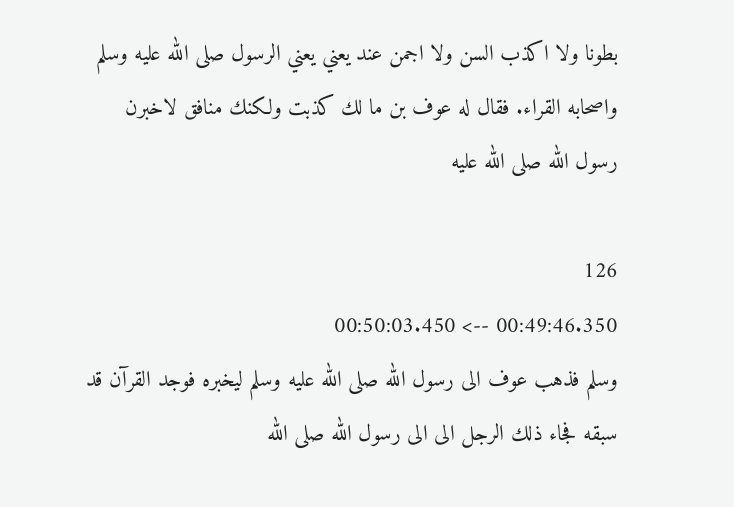بطونا ولا اكذب السن ولا اجمن عند يعني يعني الرسول صلى الله عليه وسلم واصحابه القراء. فقال له عوف بن ما لك كذبت ولكنك منافق لاخبرن رسول الله صلى الله عليه

126
00:49:46.350 --> 00:50:03.450
وسلم فذهب عوف الى رسول الله صلى الله عليه وسلم ليخبره فوجد القرآن قد سبقه فجاء ذلك الرجل الى الى رسول الله صلى الله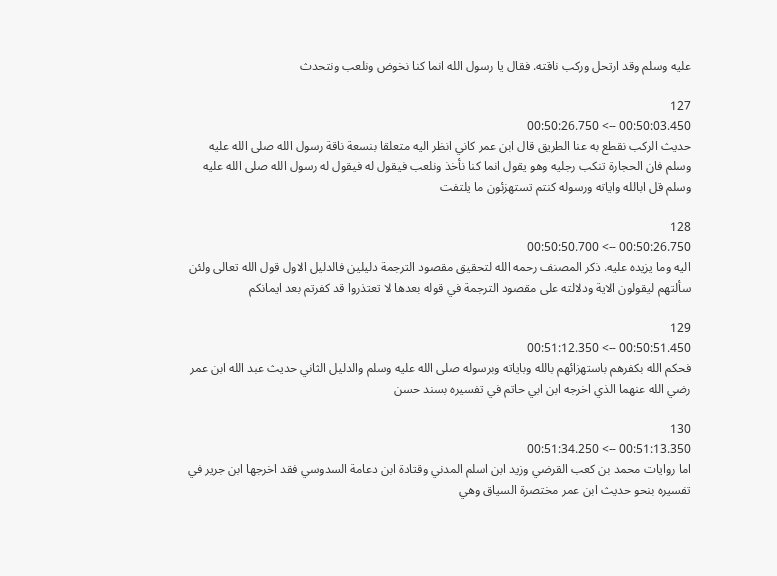عليه وسلم وقد ارتحل وركب ناقته. فقال يا رسول الله انما كنا نخوض ونلعب ونتحدث

127
00:50:03.450 --> 00:50:26.750
حديث الركب نقطع به عنا الطريق قال ابن عمر كاني انظر اليه متعلقا بنسعة ناقة رسول الله صلى الله عليه وسلم فان الحجارة تنكب رجليه وهو يقول انما كنا نأخذ ونلعب فيقول له فيقول له رسول الله صلى الله عليه وسلم قل ابالله واياته ورسوله كنتم تستهزئون ما يلتفت

128
00:50:26.750 --> 00:50:50.700
اليه وما يزيده عليه. ذكر المصنف رحمه الله لتحقيق مقصود الترجمة دليلين فالدليل الاول قول الله تعالى ولئن سألتهم ليقولون الاية ودلالته على مقصود الترجمة في قوله بعدها لا تعتذروا قد كفرتم بعد ايمانكم

129
00:50:51.450 --> 00:51:12.350
فحكم الله بكفرهم باستهزائهم بالله وباياته وبرسوله صلى الله عليه وسلم والدليل الثاني حديث عبد الله ابن عمر رضي الله عنهما الذي اخرجه ابن ابي حاتم في تفسيره بسند حسن

130
00:51:13.350 --> 00:51:34.250
اما روايات محمد بن كعب القرضي وزيد ابن اسلم المدني وقتادة ابن دعامة السدوسي فقد اخرجها ابن جرير في تفسيره بنحو حديث ابن عمر مختصرة السياق وهي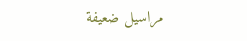مراسيل ضعيفة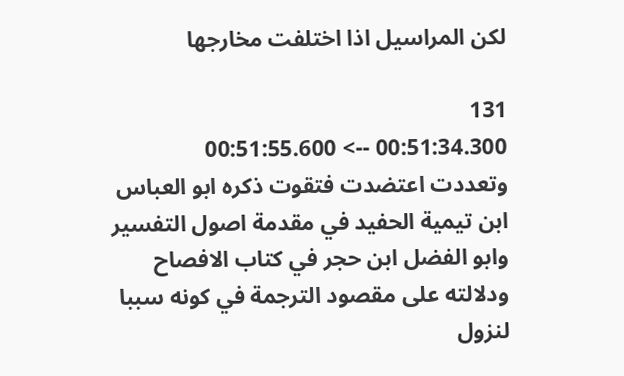لكن المراسيل اذا اختلفت مخارجها

131
00:51:34.300 --> 00:51:55.600
وتعددت اعتضدت فتقوت ذكره ابو العباس ابن تيمية الحفيد في مقدمة اصول التفسير وابو الفضل ابن حجر في كتاب الافصاح ودلالته على مقصود الترجمة في كونه سببا لنزول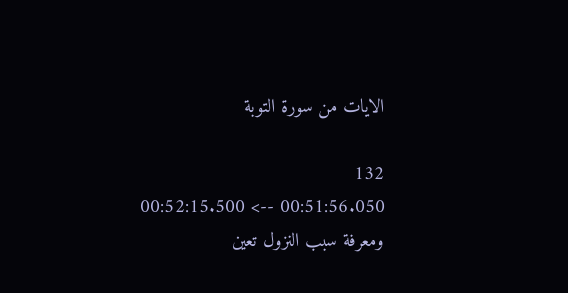الايات من سورة التوبة

132
00:51:56.050 --> 00:52:15.500
ومعرفة سبب النزول تعين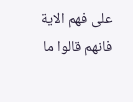على فهم الاية فانهم قالوا ما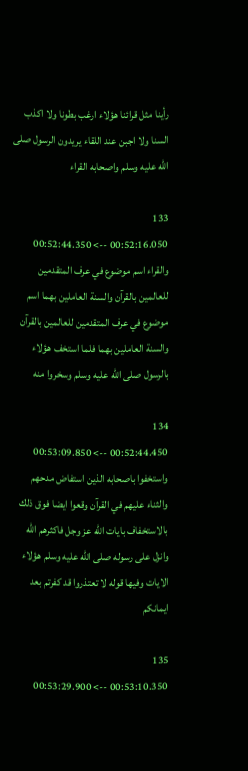رأينا مثل قرائنا هؤلاء ارغب بطونا ولا اكذب السنا ولا اجبن عند اللقاء يريدون الرسول صلى الله عليه وسلم واصحابه القراء

133
00:52:16.050 --> 00:52:44.350
والقراء اسم موضوع في عرف المتقدمين للعالمين بالقرآن والسنة العاملين بهما اسم موضوع في عرف المتقدمين للعالمين بالقرآن والسنة العاملين بهما فلما استخف هؤلاء بالرسول صلى الله عليه وسلم وسخروا منه

134
00:52:44.450 --> 00:53:09.850
واستخفوا باصحابه الذين استفاض مدحهم والثناء عليهم في القرآن وقعوا ايضا فوق ذلك بالاستخفاف بايات الله عز وجل فاكثرهم الله وانزل على رسوله صلى الله عليه وسلم هؤلاء الايات وفيها قوله لا تعتذروا قد كفرتم بعد ايمانكم

135
00:53:10.350 --> 00:53:29.900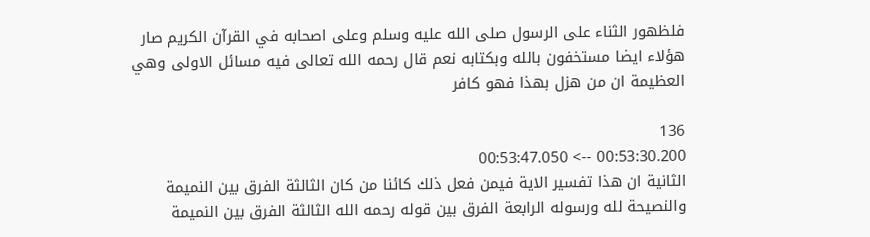فلظهور الثناء على الرسول صلى الله عليه وسلم وعلى اصحابه في القرآن الكريم صار هؤلاء ايضا مستخفون بالله وبكتابه نعم قال رحمه الله تعالى فيه مسائل الاولى وهي العظيمة ان من هزل بهذا فهو كافر

136
00:53:30.200 --> 00:53:47.050
الثانية ان هذا تفسير الاية فيمن فعل ذلك كائنا من كان الثالثة الفرق بين النميمة والنصيحة لله ورسوله الرابعة الفرق بين قوله رحمه الله الثالثة الفرق بين النميمة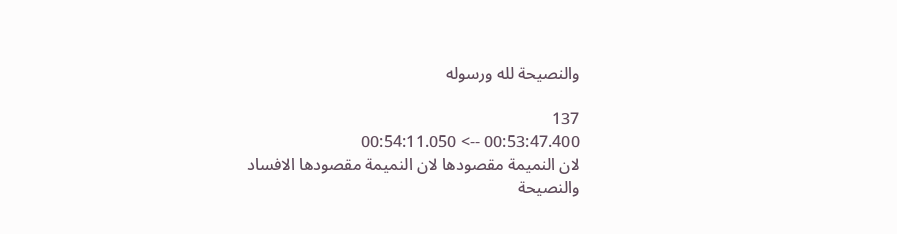والنصيحة لله ورسوله

137
00:53:47.400 --> 00:54:11.050
لان النميمة مقصودها لان النميمة مقصودها الافساد والنصيحة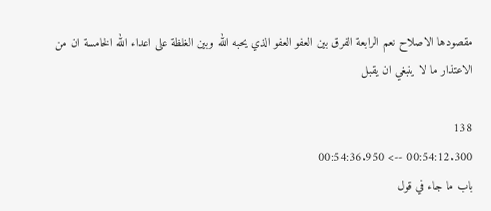مقصودها الاصلاح نعم الرابعة الفرق بين العفو العفو الذي يحبه الله وبين الغلظة على اعداء الله الخامسة ان من الاعتذار ما لا ينبغي ان يقبل

138
00:54:12.300 --> 00:54:36.950
باب ما جاء في قول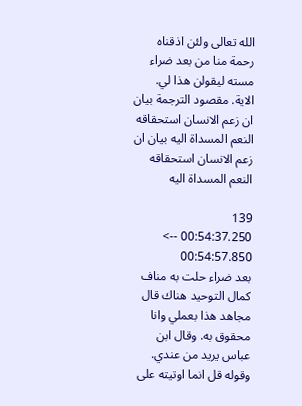الله تعالى ولئن اذقناه رحمة منا من بعد ضراء مسته ليقولن هذا لي. الاية. مقصود الترجمة بيان ان زعم الانسان استحقاقه النعم المسداة اليه بيان ان زعم الانسان استحقاقه النعم المسداة اليه

139
00:54:37.250 --> 00:54:57.850
بعد ضراء حلت به مناف كمال التوحيد هناك قال مجاهد هذا بعملي وانا محقوق به. وقال ابن عباس يريد من عندي. وقوله قل انما اوتيته على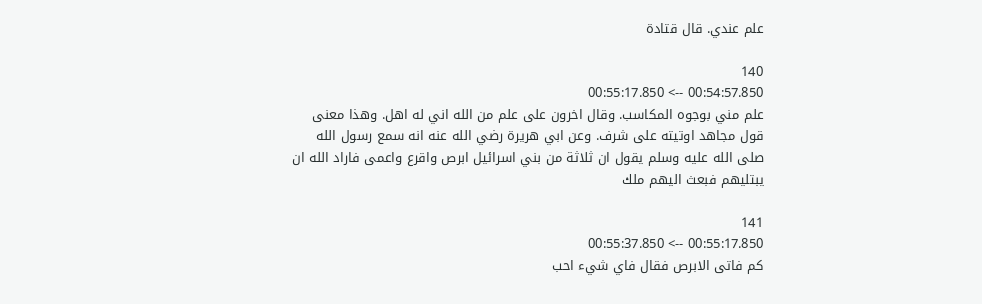علم عندي. قال قتادة

140
00:54:57.850 --> 00:55:17.850
علم مني بوجوه المكاسب. وقال اخرون على علم من الله اني له اهل. وهذا معنى قول مجاهد اوتيته على شرف. وعن ابي هريرة رضي الله عنه انه سمع رسول الله صلى الله عليه وسلم يقول ان ثلاثة من بني اسرائيل ابرص واقرع واعمى فاراد الله ان يبتليهم فبعث اليهم ملك

141
00:55:17.850 --> 00:55:37.850
كم فاتى الابرص فقال فاي شيء احب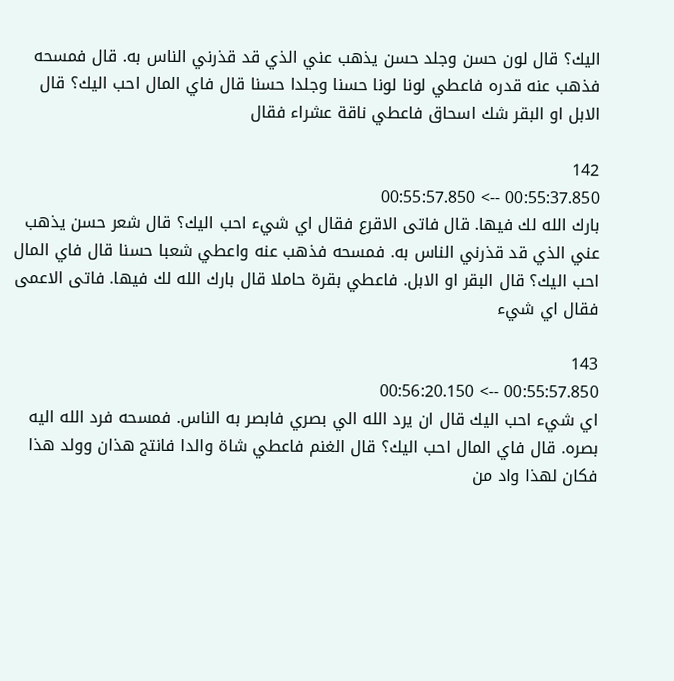اليك؟ قال لون حسن وجلد حسن يذهب عني الذي قد قذرني الناس به. قال فمسحه فذهب عنه قدره فاعطي لونا لونا حسنا وجلدا حسنا قال فاي المال احب اليك؟ قال الابل او البقر شك اسحاق فاعطي ناقة عشراء فقال

142
00:55:37.850 --> 00:55:57.850
بارك الله لك فيها. قال فاتى الاقرع فقال اي شيء احب اليك؟ قال شعر حسن يذهب عني الذي قد قذرني الناس به. فمسحه فذهب عنه واعطي شعبا حسنا قال فاي المال احب اليك؟ قال البقر او الابل. فاعطي بقرة حاملا قال بارك الله لك فيها. فاتى الاعمى فقال اي شيء

143
00:55:57.850 --> 00:56:20.150
اي شيء احب اليك قال ان يرد الله الي بصري فابصر به الناس. فمسحه فرد الله اليه بصره. قال فاي المال احب اليك؟ قال الغنم فاعطي شاة والدا فانتج هذان وولد هذا فكان لهذا واد من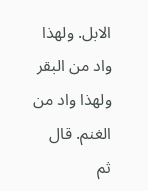الابل. ولهذا واد من البقر ولهذا واد من الغنم. قال ثم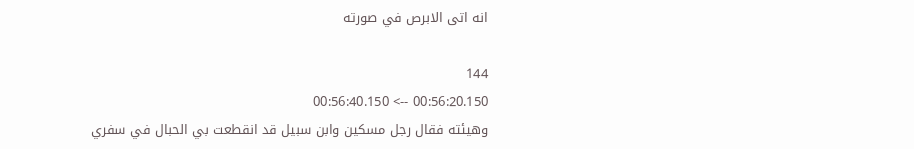انه اتى الابرص في صورته

144
00:56:20.150 --> 00:56:40.150
وهيئته فقال رجل مسكين وابن سبيل قد انقطعت بي الحبال في سفري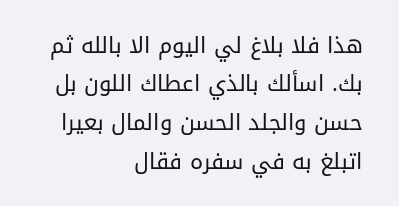هذا فلا بلاغ لي اليوم الا بالله ثم بك. اسألك بالذي اعطاك اللون بل حسن والجلد الحسن والمال بعيرا اتبلغ به في سفره فقال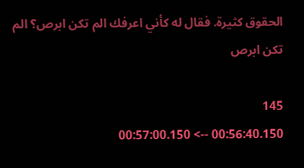الحقوق كثيرة. فقال له كأني اعرفك الم تكن ابرص؟ الم تكن ابرص

145
00:56:40.150 --> 00:57:00.150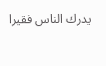يدرك الناس فقيرا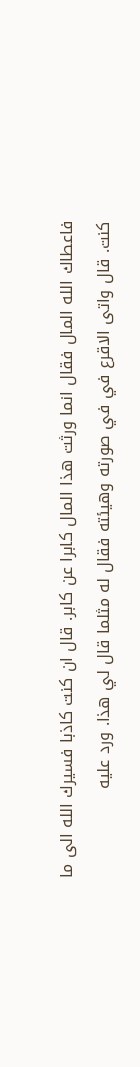فاعطاك الله المال فقال انما ورثت هذا المال كابرا عن كابر. قال ان كنت كاذبا فسيرك الله الى ما كنت. قال واتى الاقرع في في صورته وهيئته فقال له مثلما قال لي هذا. ورد عليه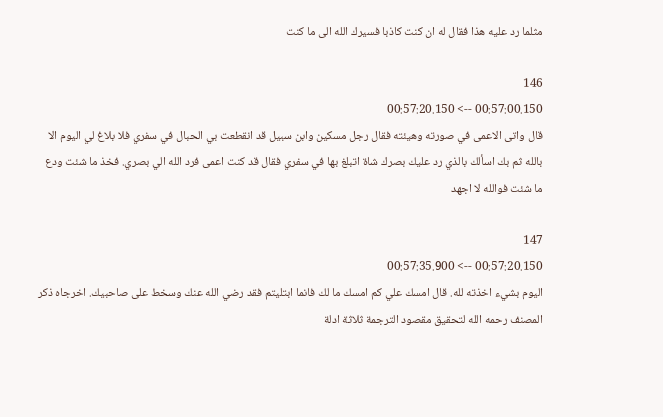مثلما رد عليه هذا فقال له ان كنت كاذبا فسيرك الله الى ما كنت

146
00:57:00.150 --> 00:57:20.150
قال واتى الاعمى في صورته وهيئته فقال رجل مسكين وابن سبيل قد انقطعت بي الحبال في سفري فلا بلاغ لي اليوم الا بالله ثم بك اسألك بالذي رد عليك بصرك شاة اتبلغ بها في سفري فقال قد كنت اعمى فرد الله الي بصري. فخذ ما شئت ودع ما شئت فوالله لا اجهد

147
00:57:20.150 --> 00:57:35.900
اليوم بشيء اخذته لله. قال امسك علي كم امسك ما لك فانما ابتليتم فقد رضي الله عنك وسخط على صاحبيك. اخرجاه ذكر المصنف رحمه الله لتحقيق مقصود الترجمة ثلاثة ادلة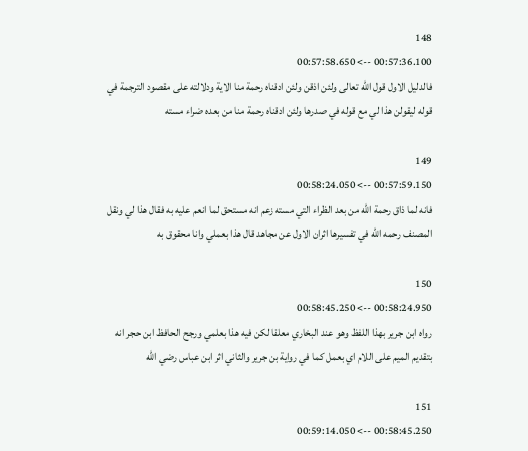148
00:57:36.100 --> 00:57:58.650
فالدليل الاول قول الله تعالى ولئن اذقن ولئن ادقناه رحمة منا الاية ودلالته على مقصود الترجمة في قوله ليقولن هذا لي مع قوله في صدرها ولئن ادقناه رحمة منا من بعده ضراء مسته

149
00:57:59.150 --> 00:58:24.050
فانه لما ذاق رحمة الله من بعد الظراء التي مسته زعم انه مستحق لما انعم عليه به فقال هذا لي ونقل المصنف رحمه الله في تفسيرها اثران الاول عن مجاهد قال هذا بعملي وانا محقوق به

150
00:58:24.950 --> 00:58:45.250
رواه ابن جرير بهذا اللفظ وهو عند البخاري معلقا لكن فيه هذا بعلمي ورجح الحافظ ابن حجر انه بتقديم الميم على اللام اي بعمل كما في رواية بن جرير والثاني اثر ابن عباس رضي الله

151
00:58:45.250 --> 00:59:14.050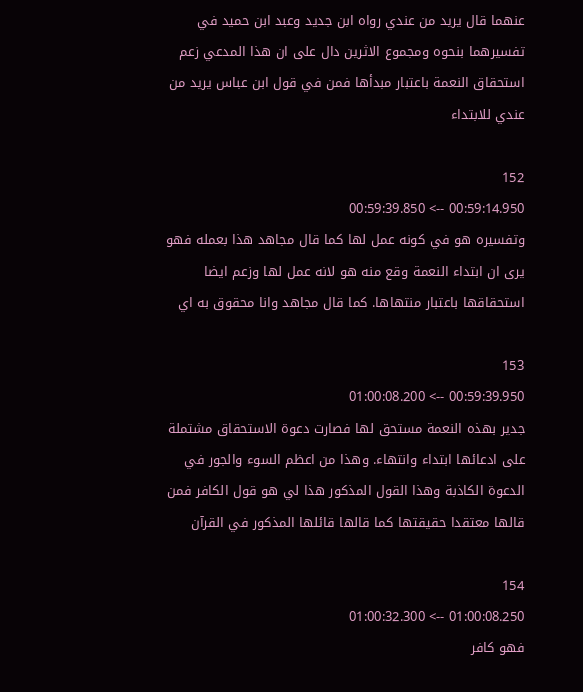عنهما قال يريد من عندي رواه ابن جديد وعبد ابن حميد في تفسيرهما بنحوه ومجموع الاثرين دال على ان هذا المدعي زعم استحقاق النعمة باعتبار مبدأها فمن في قول ابن عباس يريد من عندي للابتداء

152
00:59:14.950 --> 00:59:39.850
وتفسيره هو في كونه عمل لها كما قال مجاهد هذا بعمله فهو يرى ان ابتداء النعمة وقع منه هو لانه عمل لها وزعم ايضا استحقاقها باعتبار منتهاها. كما قال مجاهد وانا محقوق به اي

153
00:59:39.950 --> 01:00:08.200
جدير بهذه النعمة مستحق لها فصارت دعوة الاستحقاق مشتملة على ادعائها ابتداء وانتهاء. وهذا من اعظم السوء والجور في الدعوة الكاذبة وهذا القول المذكور هذا لي هو قول الكافر فمن قالها معتقدا حقيقتها كما قالها قائلها المذكور في القرآن

154
01:00:08.250 --> 01:00:32.300
فهو كافر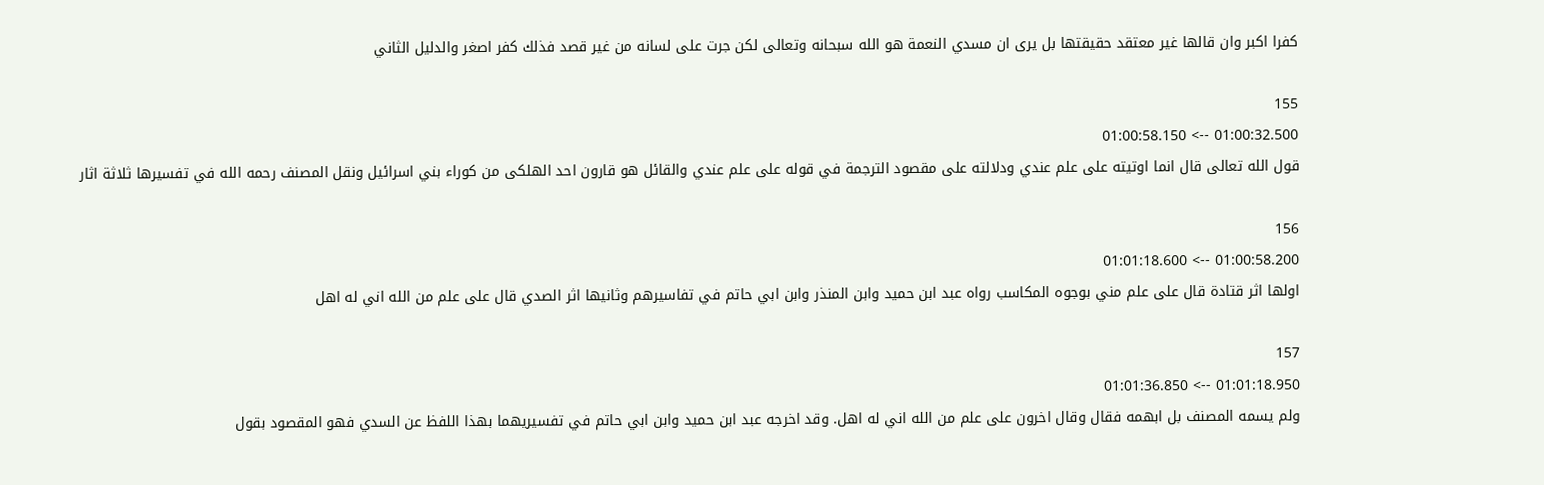كفرا اكبر وان قالها غير معتقد حقيقتها بل يرى ان مسدي النعمة هو الله سبحانه وتعالى لكن جرت على لسانه من غير قصد فذلك كفر اصغر والدليل الثاني

155
01:00:32.500 --> 01:00:58.150
قول الله تعالى قال انما اوتيته على علم عندي ودلالته على مقصود الترجمة في قوله على علم عندي والقائل هو قارون احد الهلكى من كوراء بني اسرائيل ونقل المصنف رحمه الله في تفسيرها ثلاثة اثار

156
01:00:58.200 --> 01:01:18.600
اولها اثر قتادة قال على علم مني بوجوه المكاسب رواه عبد ابن حميد وابن المنذر وابن ابي حاتم في تفاسيرهم وثانيها اثر الصدي قال على علم من الله اني له اهل

157
01:01:18.950 --> 01:01:36.850
ولم يسمه المصنف بل ابهمه فقال وقال اخرون على علم من الله اني له اهل. وقد اخرجه عبد ابن حميد وابن ابي حاتم في تفسيريهما بهذا اللفظ عن السدي فهو المقصود بقول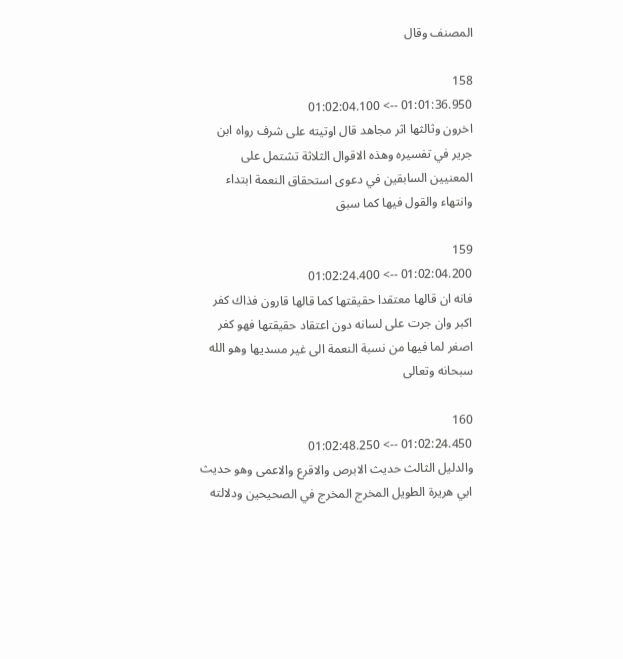المصنف وقال

158
01:01:36.950 --> 01:02:04.100
اخرون وثالثها اثر مجاهد قال اوتيته على شرف رواه ابن جرير في تفسيره وهذه الاقوال الثلاثة تشتمل على المعنيين السابقين في دعوى استحقاق النعمة ابتداء وانتهاء والقول فيها كما سبق

159
01:02:04.200 --> 01:02:24.400
فانه ان قالها معتقدا حقيقتها كما قالها قارون فذاك كفر اكبر وان جرت على لسانه دون اعتقاد حقيقتها فهو كفر اصغر لما فيها من نسبة النعمة الى غير مسديها وهو الله سبحانه وتعالى

160
01:02:24.450 --> 01:02:48.250
والدليل الثالث حديث الابرص والاقرع والاعمى وهو حديث ابي هريرة الطويل المخرج المخرج في الصحيحين ودلالته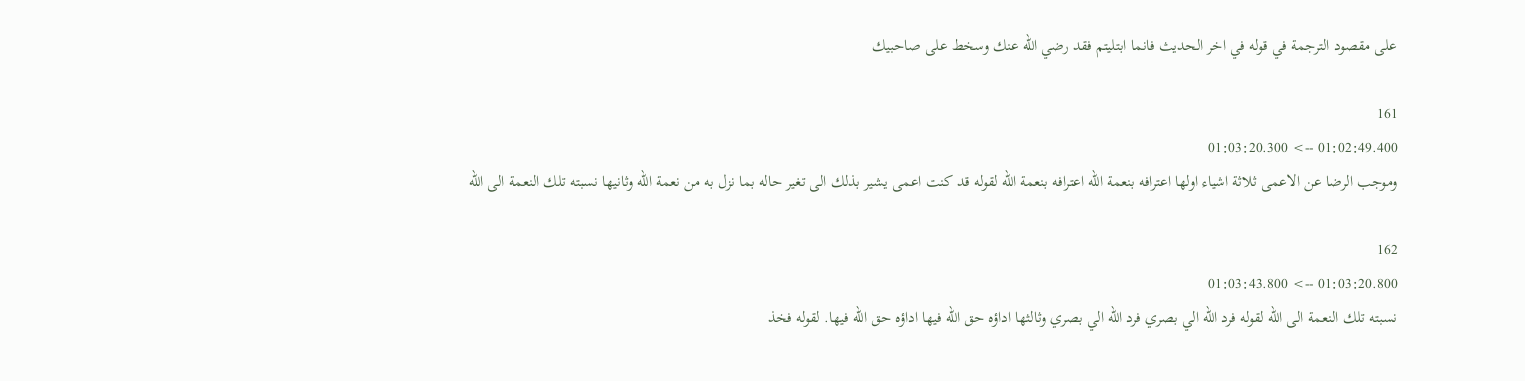على مقصود الترجمة في قوله في اخر الحديث فانما ابتليتم فقد رضي الله عنك وسخط على صاحبيك

161
01:02:49.400 --> 01:03:20.300
وموجب الرضا عن الاعمى ثلاثة اشياء اولها اعترافه بنعمة الله اعترافه بنعمة الله لقوله قد كنت اعمى يشير بذلك الى تغير حاله بما نزل به من نعمة الله وثانيها نسبته تلك النعمة الى الله

162
01:03:20.800 --> 01:03:43.800
نسبته تلك النعمة الى الله لقوله فرد الله الي بصري فرد الله الي بصري وثالثها اداؤه حق الله فيها اداؤه حق الله فيها. لقوله فخذ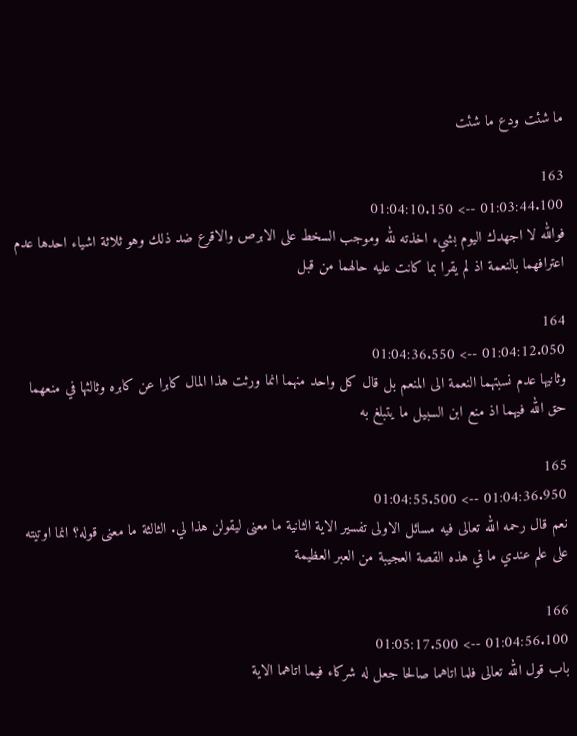ما شئت ودع ما شئت

163
01:03:44.100 --> 01:04:10.150
فوالله لا اجهدك اليوم بشيء اخذته لله وموجب السخط على الابرص والاقرع ضد ذلك وهو ثلاثة اشياء احدها عدم اعترافهما بالنعمة اذ لم يقرا بما كانت عليه حالهما من قبل

164
01:04:12.050 --> 01:04:36.550
وثانيها عدم نسبتهما النعمة الى المنعم بل قال كل واحد منهما انما ورثت هذا المال كابرا عن كابره وثالثها في منعهما حق الله فيهما اذ منع ابن السبيل ما يتبلغ به

165
01:04:36.950 --> 01:04:55.500
نعم قال رحمه الله تعالى فيه مسائل الاولى تفسير الاية الثانية ما معنى ليقولن هذا لي. الثالثة ما معنى قوله؟ انما اوتيته على علم عندي ما في هذه القصة العجيبة من العبر العظيمة

166
01:04:56.100 --> 01:05:17.500
باب قول الله تعالى فلما اتاهما صالحا جعل له شركاء فيما اتاهما الاية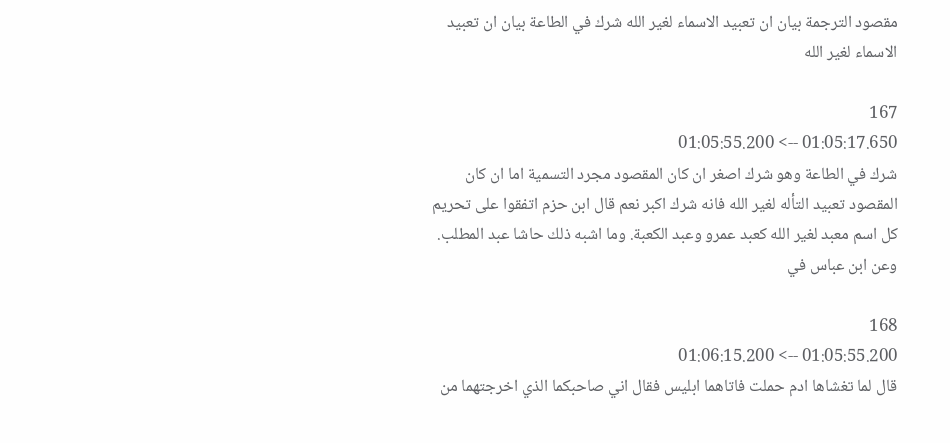مقصود الترجمة بيان ان تعبيد الاسماء لغير الله شرك في الطاعة بيان ان تعبيد الاسماء لغير الله

167
01:05:17.650 --> 01:05:55.200
شرك في الطاعة وهو شرك اصغر ان كان المقصود مجرد التسمية اما ان كان المقصود تعبيد التأله لغير الله فانه شرك اكبر نعم قال ابن حزم اتفقوا على تحريم كل اسم معبد لغير الله كعبد عمرو وعبد الكعبة. وما اشبه ذلك حاشا عبد المطلب. وعن ابن عباس في

168
01:05:55.200 --> 01:06:15.200
قال لما تغشاها ادم حملت فاتاهما ابليس فقال اني صاحبكما الذي اخرجتهما من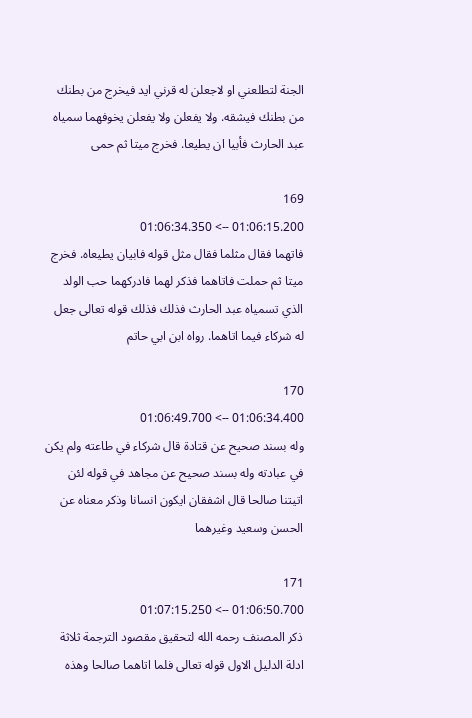الجنة لتطلعني او لاجعلن له قرني ايد فيخرج من بطنك من بطنك فيشقه. ولا يفعلن ولا يفعلن يخوفهما سمياه عبد الحارث فأبيا ان يطيعا. فخرج ميتا ثم حمى

169
01:06:15.200 --> 01:06:34.350
فاتهما فقال مثلما فقال مثل قوله فابيان يطيعاه. فخرج ميتا ثم حملت فاتاهما فذكر لهما فادركهما حب الولد الذي تسمياه عبد الحارث فذلك فذلك قوله تعالى جعل له شركاء فيما اتاهما. رواه ابن ابي حاتم

170
01:06:34.400 --> 01:06:49.700
وله بسند صحيح عن قتادة قال شركاء في طاعته ولم يكن في عبادته وله بسند صحيح عن مجاهد في قوله لئن اتيتنا صالحا قال اشفقان ايكون انسانا وذكر معناه عن الحسن وسعيد وغيرهما

171
01:06:50.700 --> 01:07:15.250
ذكر المصنف رحمه الله لتحقيق مقصود الترجمة ثلاثة ادلة الدليل الاول قوله تعالى فلما اتاهما صالحا وهذه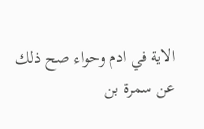الاية في ادم وحواء صح ذلك عن سمرة بن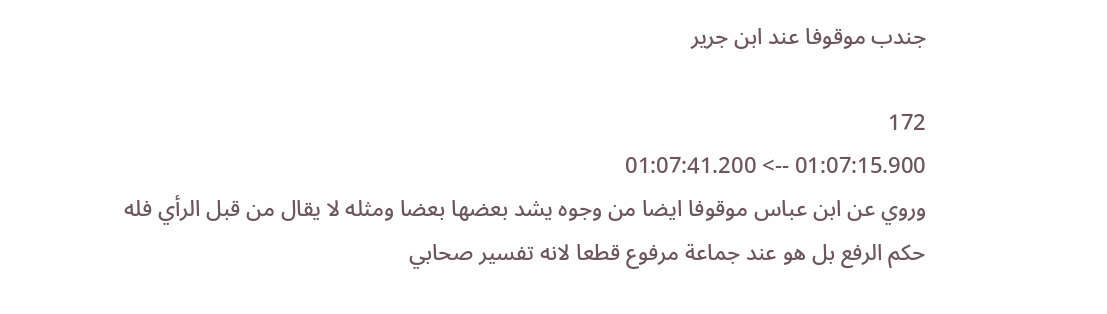جندب موقوفا عند ابن جرير

172
01:07:15.900 --> 01:07:41.200
وروي عن ابن عباس موقوفا ايضا من وجوه يشد بعضها بعضا ومثله لا يقال من قبل الرأي فله حكم الرفع بل هو عند جماعة مرفوع قطعا لانه تفسير صحابي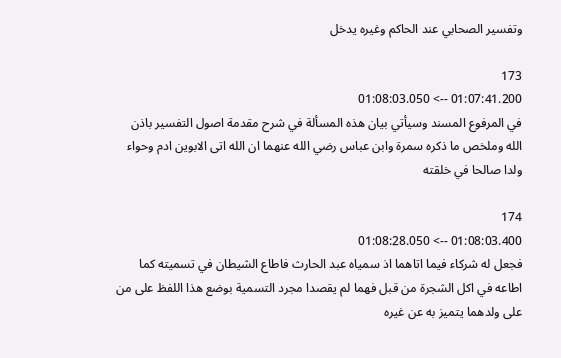وتفسير الصحابي عند الحاكم وغيره يدخل

173
01:07:41.200 --> 01:08:03.050
في المرفوع المسند وسيأتي بيان هذه المسألة في شرح مقدمة اصول التفسير باذن الله وملخص ما ذكره سمرة وابن عباس رضي الله عنهما ان الله اتى الابوين ادم وحواء ولدا صالحا في خلقته

174
01:08:03.400 --> 01:08:28.050
فجعل له شركاء فيما اتاهما اذ سمياه عبد الحارث فاطاع الشيطان في تسميته كما اطاعه في اكل الشجرة من قبل فهما لم يقصدا مجرد التسمية بوضع هذا اللفظ على من على ولدهما يتميز به عن غيره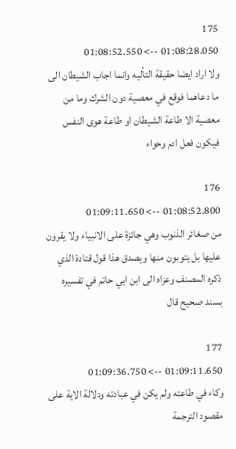175
01:08:28.050 --> 01:08:52.550
ولا اراد ايضا حقيقة التأليه وانما اجاب الشيطان الى ما دعاهما فوقع في معصية دون الشرك وما من معصية الا طاعة الشيطان او طاعة هوى النفس فيكون فعل ادم وحواء

176
01:08:52.800 --> 01:09:11.650
من صغائر الذنوب وهي جائزة على الانبياء ولا يقرون عليها بل يتوبون منها ويصدق هذا قول قتادة الذي ذكره المصنف وعزاه الى ابن ابي حاتم في تفسيره بسند صحيح قال

177
01:09:11.650 --> 01:09:36.750
وكاء في طاعته ولم يكن في عبادته ودلالة الاية على مقصود الترجمة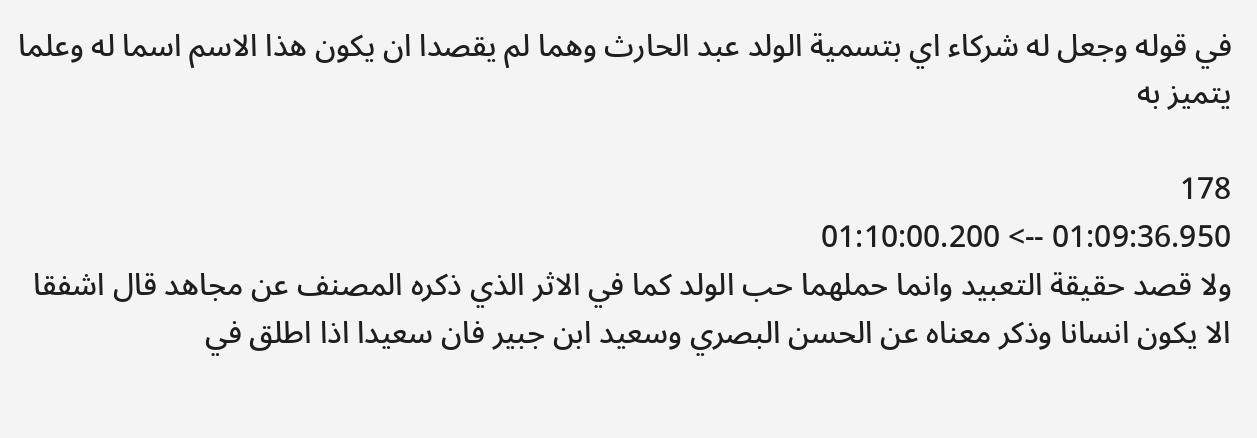في قوله وجعل له شركاء اي بتسمية الولد عبد الحارث وهما لم يقصدا ان يكون هذا الاسم اسما له وعلما يتميز به

178
01:09:36.950 --> 01:10:00.200
ولا قصد حقيقة التعبيد وانما حملهما حب الولد كما في الاثر الذي ذكره المصنف عن مجاهد قال اشفقا الا يكون انسانا وذكر معناه عن الحسن البصري وسعيد ابن جبير فان سعيدا اذا اطلق في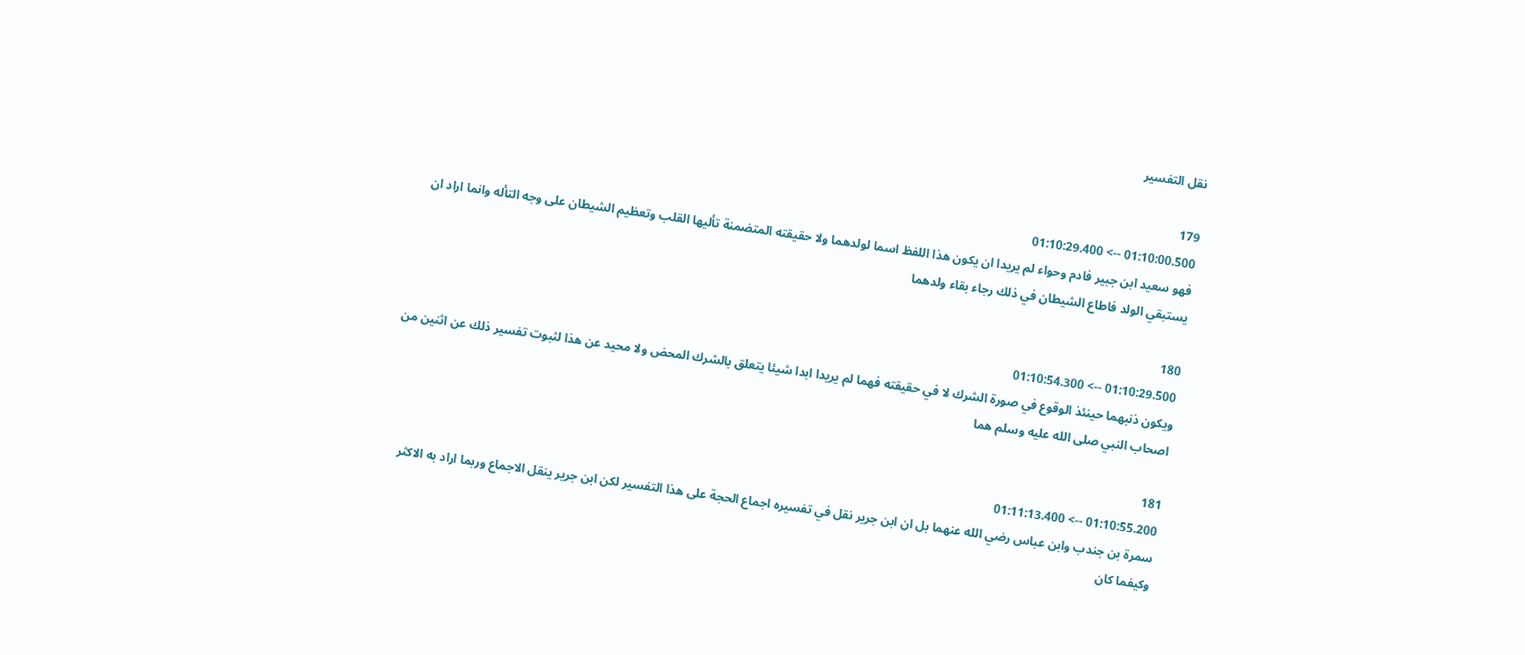نقل التفسير

179
01:10:00.500 --> 01:10:29.400
فهو سعيد ابن جبير فادم وحواء لم يريدا ان يكون هذا اللفظ اسما لولدهما ولا حقيقته المتضمنة تأليها القلب وتعظيم الشيطان على وجه التأله وانما اراد ان يستبقي الولد فاطاع الشيطان في ذلك رجاء بقاء ولدهما

180
01:10:29.500 --> 01:10:54.300
ويكون ذنبهما حينئذ الوقوع في صورة الشرك لا في حقيقته فهما لم يريدا ابدا شيئا يتعلق بالشرك المحض ولا محيد عن هذا لثبوت تفسير ذلك عن اثنين من اصحاب النبي صلى الله عليه وسلم هما

181
01:10:55.200 --> 01:11:13.400
سمرة بن جندب وابن عباس رضي الله عنهما بل ان ابن جرير نقل في تفسيره اجماع الحجة على هذا التفسير لكن ابن جرير ينقل الاجماع وربما اراد به الاكثر وكيفما كان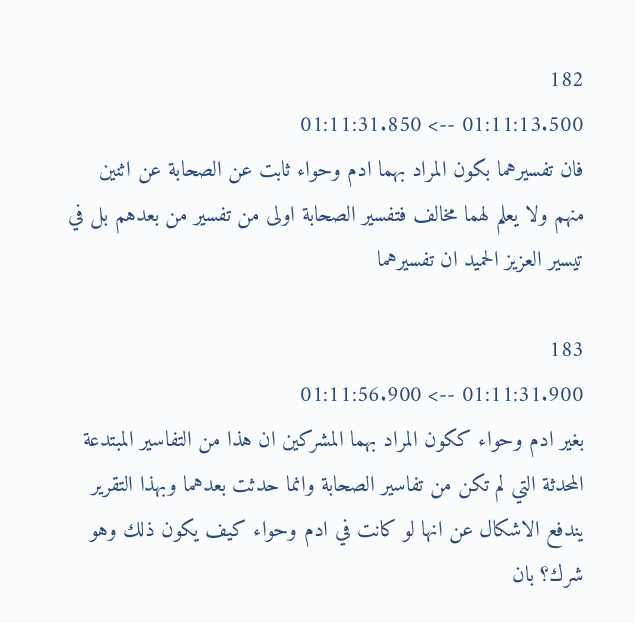182
01:11:13.500 --> 01:11:31.850
فان تفسيرهما بكون المراد بهما ادم وحواء ثابت عن الصحابة عن اثنين منهم ولا يعلم لهما مخالف فتفسير الصحابة اولى من تفسير من بعدهم بل في تيسير العزيز الحميد ان تفسيرهما

183
01:11:31.900 --> 01:11:56.900
بغير ادم وحواء ككون المراد بهما المشركين ان هذا من التفاسير المبتدعة المحدثة التي لم تكن من تفاسير الصحابة وانما حدثت بعدهما وبهذا التقرير يندفع الاشكال عن انها لو كانت في ادم وحواء كيف يكون ذلك وهو شرك؟ بان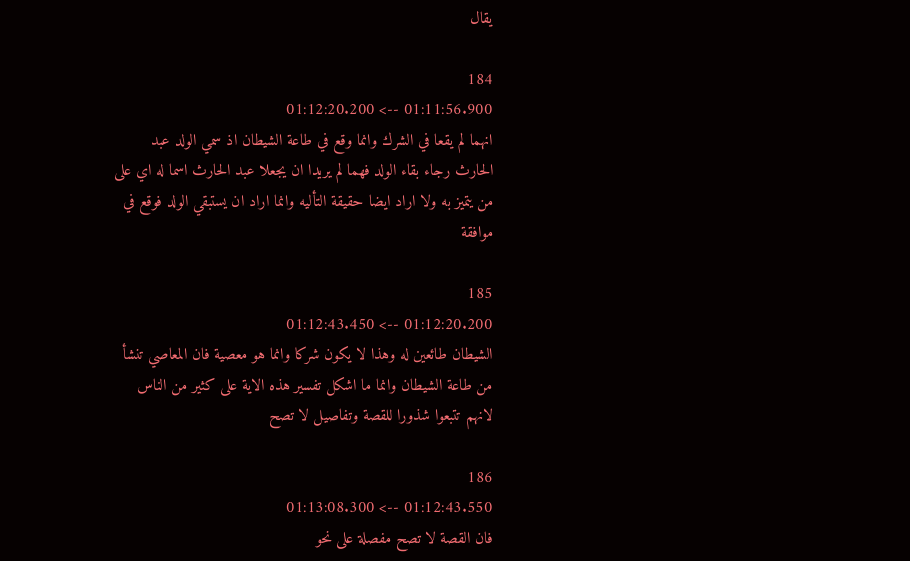يقال

184
01:11:56.900 --> 01:12:20.200
انهما لم يقعا في الشرك وانما وقع في طاعة الشيطان اذ سمي الولد عبد الحارث رجاء بقاء الولد فهما لم يريدا ان يجعلا عبد الحارث اسما له اي على من يتميز به ولا اراد ايضا حقيقة التأليه وانما اراد ان يستبقي الولد فوقع في موافقة

185
01:12:20.200 --> 01:12:43.450
الشيطان طائعين له وهذا لا يكون شركا وانما هو معصية فان المعاصي تنشأ من طاعة الشيطان وانما ما اشكل تفسير هذه الاية على كثير من الناس لانهم تتبعوا شذورا للقصة وتفاصيل لا تصح

186
01:12:43.550 --> 01:13:08.300
فان القصة لا تصح مفصلة على نحو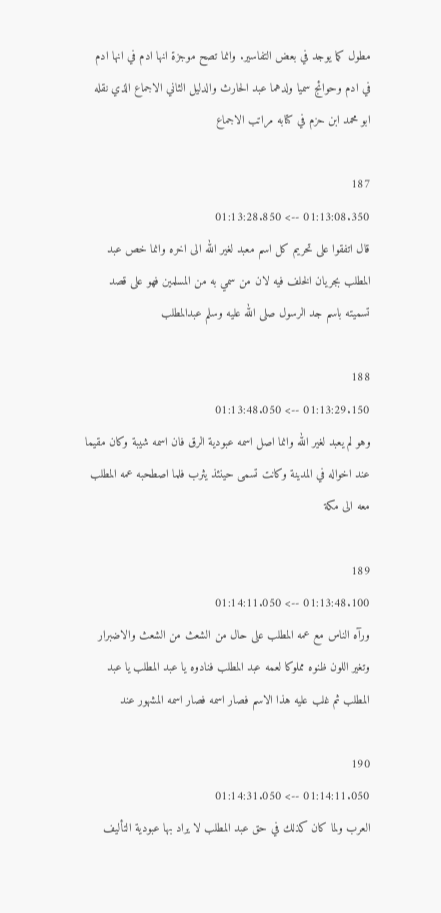مطول كما يوجد في بعض التفاسير. وانما تصح موجزة انها ادم في انها ادم في ادم وحوائج سميا ولدهما عبد الحارث والدليل الثاني الاجماع الذي نقله ابو محمد ابن حزم في كتابه مراتب الاجماع

187
01:13:08.350 --> 01:13:28.850
قال اتفقوا على تحريم كل اسم معبد لغير الله الى اخره وانما خص عبد المطلب بجريان الخلف فيه لان من سمي به من المسلمين فهو على قصد تسميته باسم جد الرسول صلى الله عليه وسلم عبدالمطلب

188
01:13:29.150 --> 01:13:48.050
وهو لم يعبد لغير الله وانما اصل اسمه عبودية الرق فان اسمه شيبة وكان مقيما عند اخواله في المدينة وكانت تسمى حينئذ يثرب فلما اصطحبه عمه المطلب معه الى مكة

189
01:13:48.100 --> 01:14:11.050
ورآه الناس مع عمه المطلب على حال من الشعث من الشعث والاضبرار وتغير اللون ظنوه مملوكا لعمه عبد المطلب فنادوه يا عبد المطلب يا عبد المطلب ثم غلب عليه هذا الاسم فصار اسمه فصار اسمه المشهور عند

190
01:14:11.050 --> 01:14:31.050
العرب ولما كان كذلك في حق عبد المطلب لا يراد بها عبودية التأليف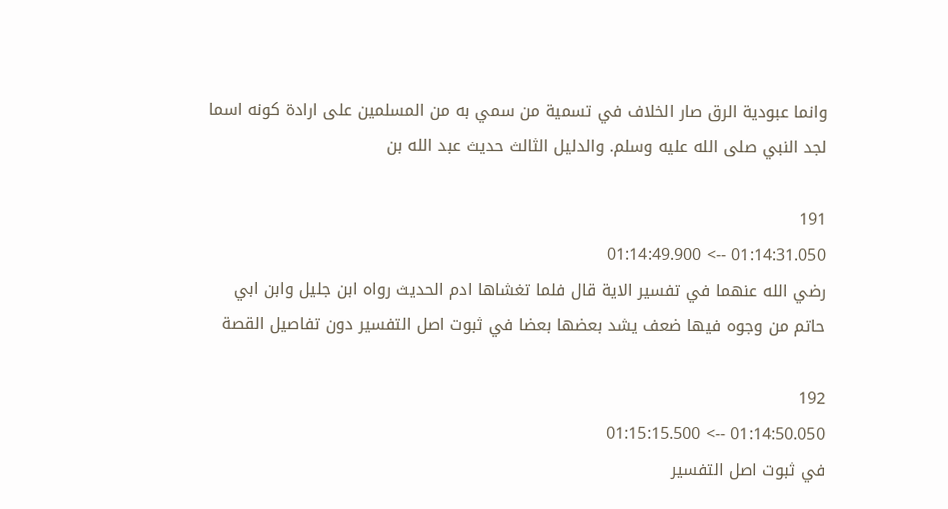وانما عبودية الرق صار الخلاف في تسمية من سمي به من المسلمين على ارادة كونه اسما لجد النبي صلى الله عليه وسلم. والدليل الثالث حديث عبد الله بن

191
01:14:31.050 --> 01:14:49.900
رضي الله عنهما في تفسير الاية قال فلما تغشاها ادم الحديث رواه ابن جليل وابن ابي حاتم من وجوه فيها ضعف يشد بعضها بعضا في ثبوت اصل التفسير دون تفاصيل القصة

192
01:14:50.050 --> 01:15:15.500
في ثبوت اصل التفسير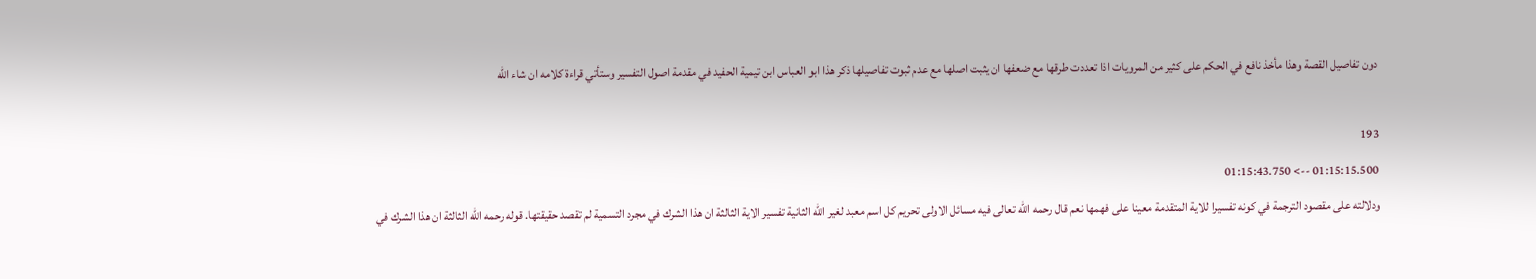دون تفاصيل القصة وهذا مأخذ نافع في الحكم على كثير من المرويات اذا تعددت طرقها مع ضعفها ان يثبت اصلها مع عدم ثبوت تفاصيلها ذكر هذا ابو العباس ابن تيمية الحفيد في مقدمة اصول التفسير وستأتي قراءة كلامه ان شاء الله

193
01:15:15.500 --> 01:15:43.750
ودلالته على مقصود الترجمة في كونه تفسيرا للاية المتقدمة معينا على فهمها نعم قال رحمه الله تعالى فيه مسائل الاولى تحريم كل اسم معبد لغير الله الثانية تفسير الاية الثالثة ان هذا الشرك في مجرد التسمية لم تقصد حقيقتها. قوله رحمه الله الثالثة ان هذا الشرك في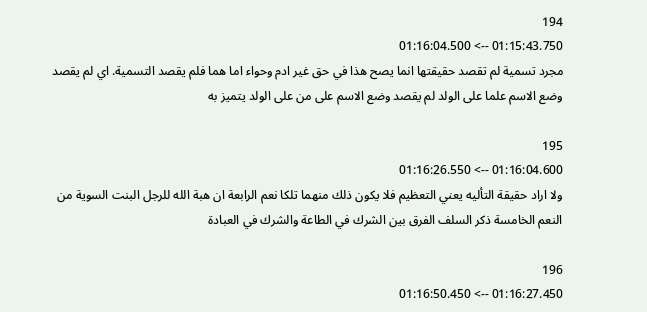194
01:15:43.750 --> 01:16:04.500
مجرد تسمية لم تقصد حقيقتها انما يصح هذا في حق غير ادم وحواء اما هما فلم يقصد التسمية. اي لم يقصد وضع الاسم علما على الولد لم يقصد وضع الاسم على من على الولد يتميز به

195
01:16:04.600 --> 01:16:26.550
ولا اراد حقيقة التأليه يعني التعظيم فلا يكون ذلك منهما تلكا نعم الرابعة ان هبة الله للرجل البنت السوية من النعم الخامسة ذكر السلف الفرق بين الشرك في الطاعة والشرك في العبادة

196
01:16:27.450 --> 01:16:50.450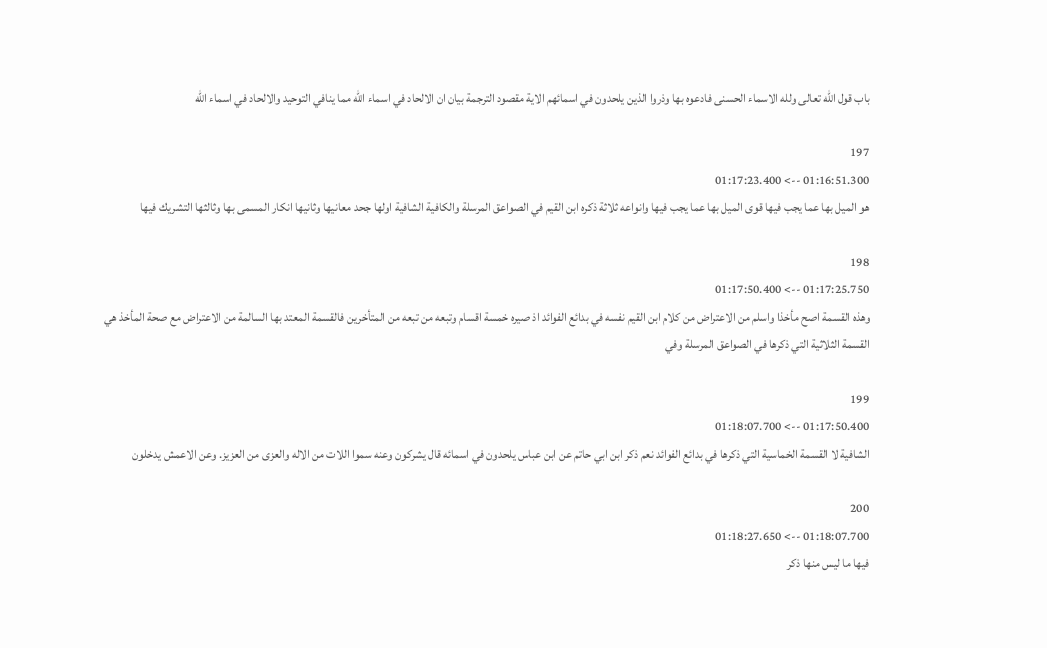باب قول الله تعالى ولله الاسماء الحسنى فادعوه بها وذروا الذين يلحدون في اسمائهم الاية مقصود الترجمة بيان ان الالحاد في اسماء الله مما ينافي التوحيد والالحاد في اسماء الله

197
01:16:51.300 --> 01:17:23.400
هو الميل بها عما يجب فيها قوى الميل بها عما يجب فيها وانواعه ثلاثة ذكره ابن القيم في الصواعق المرسلة والكافية الشافية اولها جحد معانيها وثانيها انكار المسمى بها وثالثها التشريك فيها

198
01:17:25.750 --> 01:17:50.400
وهذه القسمة اصح مأخذا واسلم من الاعتراض من كلام ابن القيم نفسه في بدائع الفوائد اذ صيره خمسة اقسام وتبعه من تبعه من المتأخرين فالقسمة المعتد بها السالمة من الاعتراض مع صحة المأخذ هي القسمة الثلاثية التي ذكرها في الصواعق المرسلة وفي

199
01:17:50.400 --> 01:18:07.700
الشافية لا القسمة الخماسية التي ذكرها في بدائع الفوائد نعم ذكر ابن ابي حاتم عن ابن عباس يلحدون في اسمائه قال يشركون وعنه سموا اللات من الاله والعزى من العزيز. وعن الاعمش يدخلون

200
01:18:07.700 --> 01:18:27.650
فيها ما ليس منها ذكر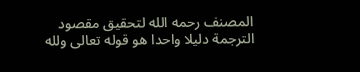المصنف رحمه الله لتحقيق مقصود الترجمة دليلا واحدا هو قوله تعالى ولله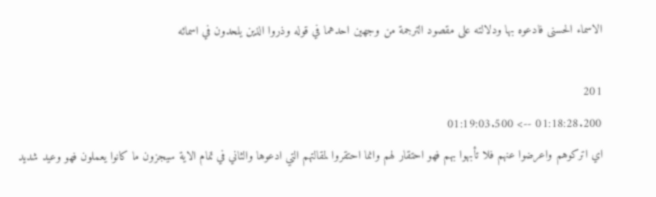الاسماء الحسنى فادعوه بها ودلالته على مقصود الترجمة من وجهين احدهما في قوله وذروا الذين يلحدون في اسمائه

201
01:18:28.200 --> 01:19:03.500
اي اتركوهم واعرضوا عنهم فلا تأبهوا بهم فهو احتقار لهم وانما احتقروا لمقالتهم التي ادعوها والثاني في تمام الاية سيجزون ما كانوا يعملون فهو وعيد شديد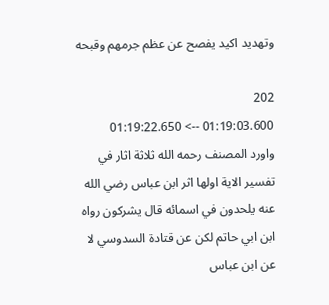وتهديد اكيد يفصح عن عظم جرمهم وقبحه

202
01:19:03.600 --> 01:19:22.650
واورد المصنف رحمه الله ثلاثة اثار في تفسير الاية اولها اثر ابن عباس رضي الله عنه يلحدون في اسمائه قال يشركون رواه ابن ابي حاتم لكن عن قتادة السدوسي لا عن ابن عباس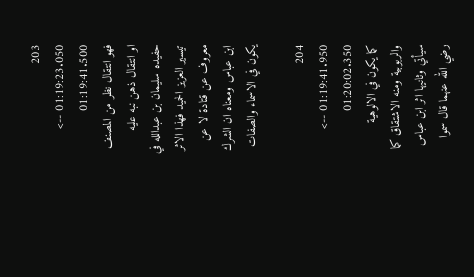203
01:19:23.050 --> 01:19:41.500
فهو انتقال نظر من المصنف او انتقال ذهن نبه عليه حفيده سليمان بن عبدالله في تيسير العزيز الحميد فهذا الاثر معروف عن قتادة لا عن ابن عباس ومعناه ان الشرك يكون في الاسماء والصفات

204
01:19:41.950 --> 01:20:02.350
كما يكون في الالوهية والربوبية ومنه الاشتقاق كما سيأتي وثانيها اثر ابن عباس رضي الله عنهما قال سموا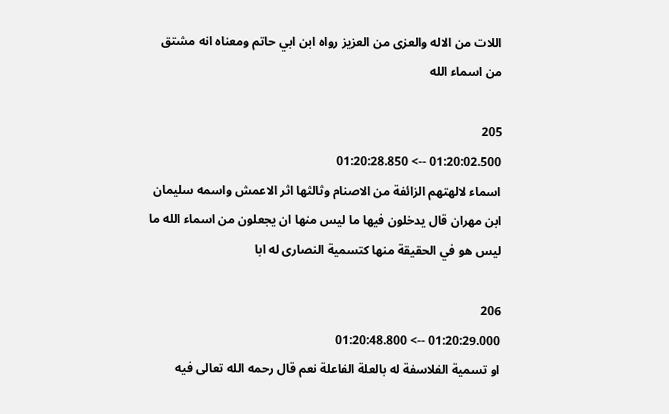اللات من الاله والعزى من العزيز رواه ابن ابي حاتم ومعناه انه مشتق من اسماء الله

205
01:20:02.500 --> 01:20:28.850
اسماء لالهتهم الزائفة من الاصنام وثالثها اثر الاعمش واسمه سليمان ابن مهران قال يدخلون فيها ما ليس منها ان يجعلون من اسماء الله ما ليس هو في الحقيقة منها كتسمية النصارى له ابا

206
01:20:29.000 --> 01:20:48.800
او تسمية الفلاسفة له بالعلة الفاعلة نعم قال رحمه الله تعالى فيه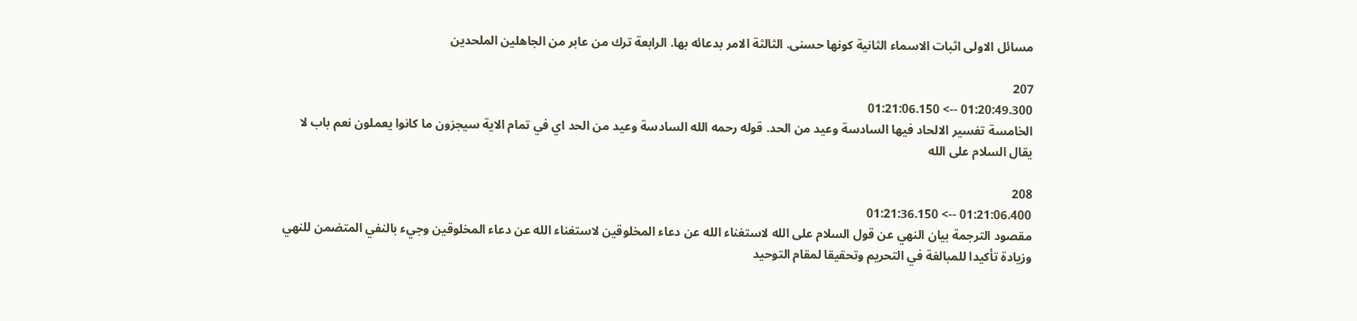مسائل الاولى اثبات الاسماء الثانية كونها حسنى. الثالثة الامر بدعائه بها. الرابعة ترك من عابر من الجاهلين الملحدين

207
01:20:49.300 --> 01:21:06.150
الخامسة تفسير الالحاد فيها السادسة وعيد من الحد. قوله رحمه الله السادسة وعيد من الحد اي في تمام الاية سيجزون ما كانوا يعملون نعم باب لا يقال السلام على الله

208
01:21:06.400 --> 01:21:36.150
مقصود الترجمة بيان النهي عن قول السلام على الله لاستغناء الله عن دعاء المخلوقين لاستغناء الله عن دعاء المخلوقين وجيء بالنفي المتضمن للنهي وزيادة تأكيدا للمبالغة في التحريم وتحقيقا لمقام التوحيد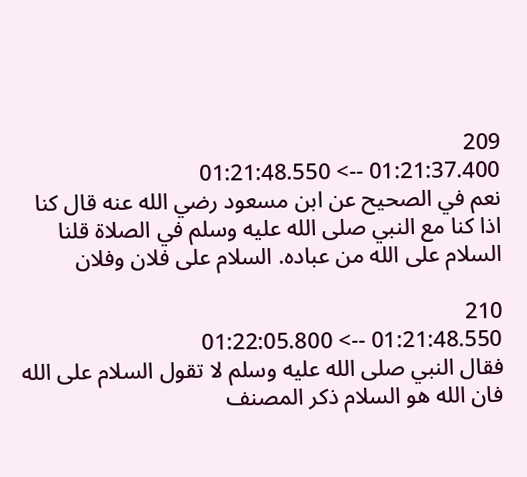209
01:21:37.400 --> 01:21:48.550
نعم في الصحيح عن ابن مسعود رضي الله عنه قال كنا اذا كنا مع النبي صلى الله عليه وسلم في الصلاة قلنا السلام على الله من عباده. السلام على فلان وفلان

210
01:21:48.550 --> 01:22:05.800
فقال النبي صلى الله عليه وسلم لا تقول السلام على الله فان الله هو السلام ذكر المصنف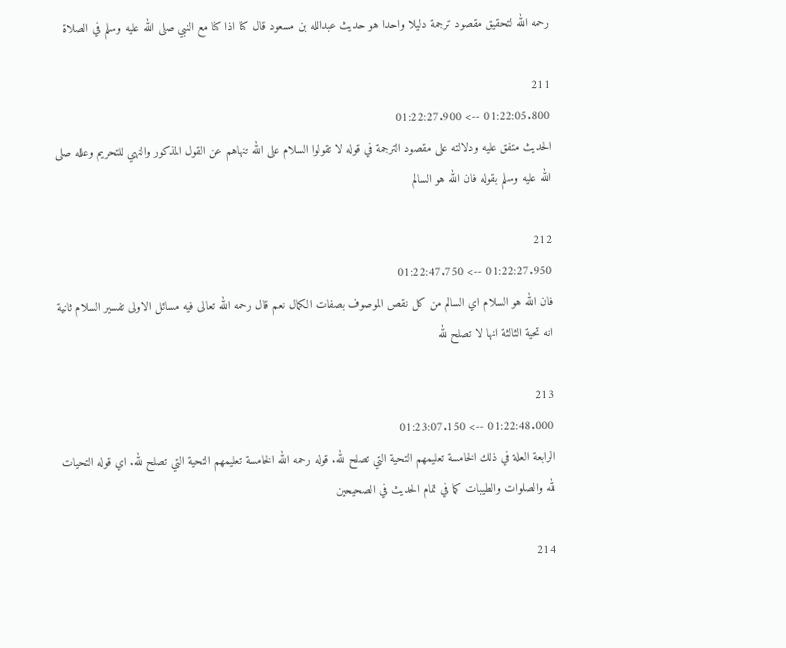رحمه الله لتحقيق مقصود ترجمة دليلا واحدا هو حديث عبدالله بن مسعود قال كنا اذا كنا مع النبي صلى الله عليه وسلم في الصلاة

211
01:22:05.800 --> 01:22:27.900
الحديث متفق عليه ودلالته على مقصود الترجمة في قوله لا تقولوا السلام على الله تنهاهم عن القول المذكور والنهي للتحريم وعلله صلى الله عليه وسلم بقوله فان الله هو السالم

212
01:22:27.950 --> 01:22:47.750
فان الله هو السلام اي السالم من كل نقص الموصوف بصفات الكمال نعم قال رحمه الله تعالى فيه مسائل الاولى تفسير السلام ثانية انه تحية الثالثة انها لا تصلح لله

213
01:22:48.000 --> 01:23:07.150
الرابعة العلة في ذلك الخامسة تعليمهم التحية التي تصلح لله. قوله رحمه الله الخامسة تعليمهم التحية التي تصلح لله. اي قوله التحيات لله والصلوات والطيبات كما في تمام الحديث في الصحيحين

214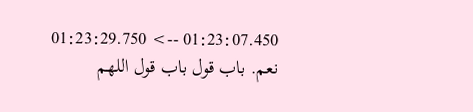01:23:07.450 --> 01:23:29.750
نعم. باب قول باب قول اللهم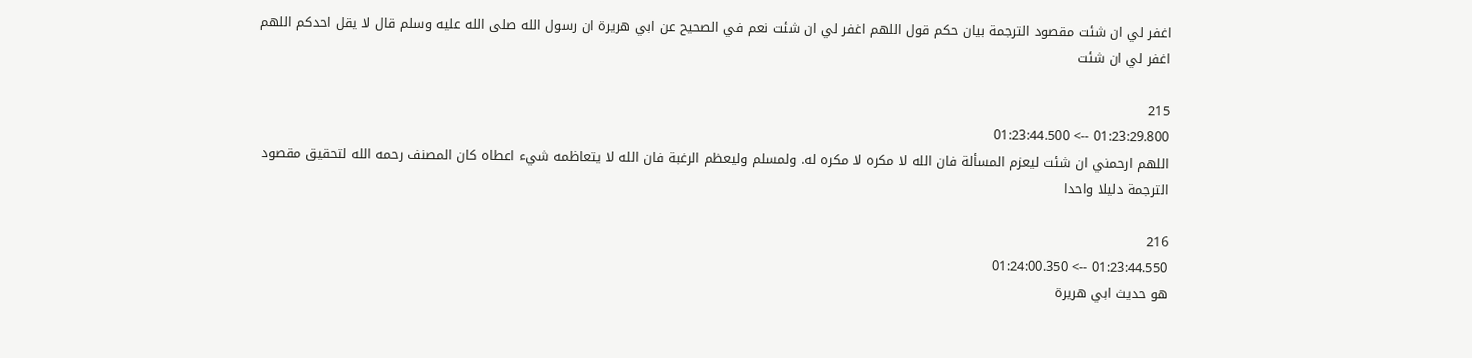اغفر لي ان شئت مقصود الترجمة بيان حكم قول اللهم اغفر لي ان شئت نعم في الصحيح عن ابي هريرة ان رسول الله صلى الله عليه وسلم قال لا يقل احدكم اللهم اغفر لي ان شئت

215
01:23:29.800 --> 01:23:44.500
اللهم ارحمني ان شئت ليعزم المسألة فان الله لا مكره لا مكره له. ولمسلم وليعظم الرغبة فان الله لا يتعاظمه شيء اعطاه كان المصنف رحمه الله لتحقيق مقصود الترجمة دليلا واحدا

216
01:23:44.550 --> 01:24:00.350
هو حديث ابي هريرة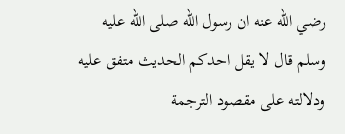رضي الله عنه ان رسول الله صلى الله عليه وسلم قال لا يقل احدكم الحديث متفق عليه ودلالته على مقصود الترجمة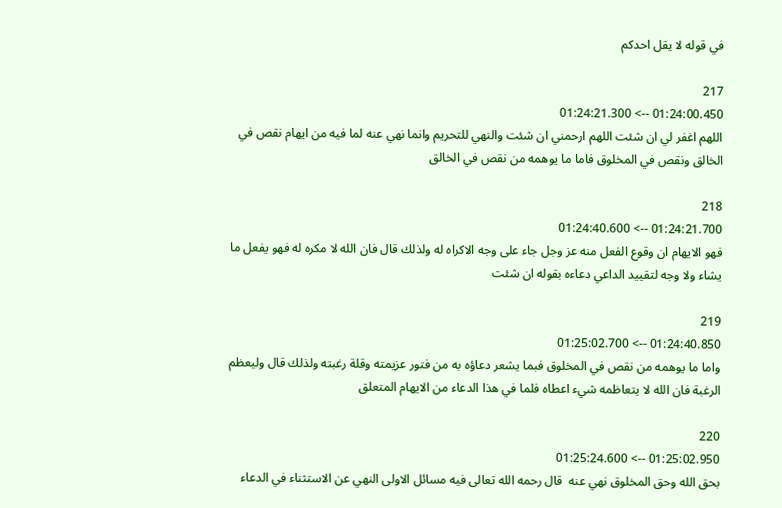في قوله لا يقل احدكم

217
01:24:00.450 --> 01:24:21.300
اللهم اغفر لي ان شئت اللهم ارحمني ان شئت والنهي للتحريم وانما نهي عنه لما فيه من ايهام نقص في الخالق ونقص في المخلوق فاما ما يوهمه من نقص في الخالق

218
01:24:21.700 --> 01:24:40.600
فهو الايهام ان وقوع الفعل منه عز وجل جاء على وجه الاكراه له ولذلك قال فان الله لا مكره له فهو يفعل ما يشاء ولا وجه لتقييد الداعي دعاءه بقوله ان شئت

219
01:24:40.850 --> 01:25:02.700
واما ما يوهمه من نقص في المخلوق فبما يشعر دعاؤه به من فتور عزيمته وقلة رغبته ولذلك قال وليعظم الرغبة فان الله لا يتعاظمه شيء اعطاه فلما في هذا الدعاء من الايهام المتعلق

220
01:25:02.950 --> 01:25:24.600
بحق الله وحق المخلوق نهي عنه  قال رحمه الله تعالى فيه مسائل الاولى النهي عن الاستثناء في الدعاء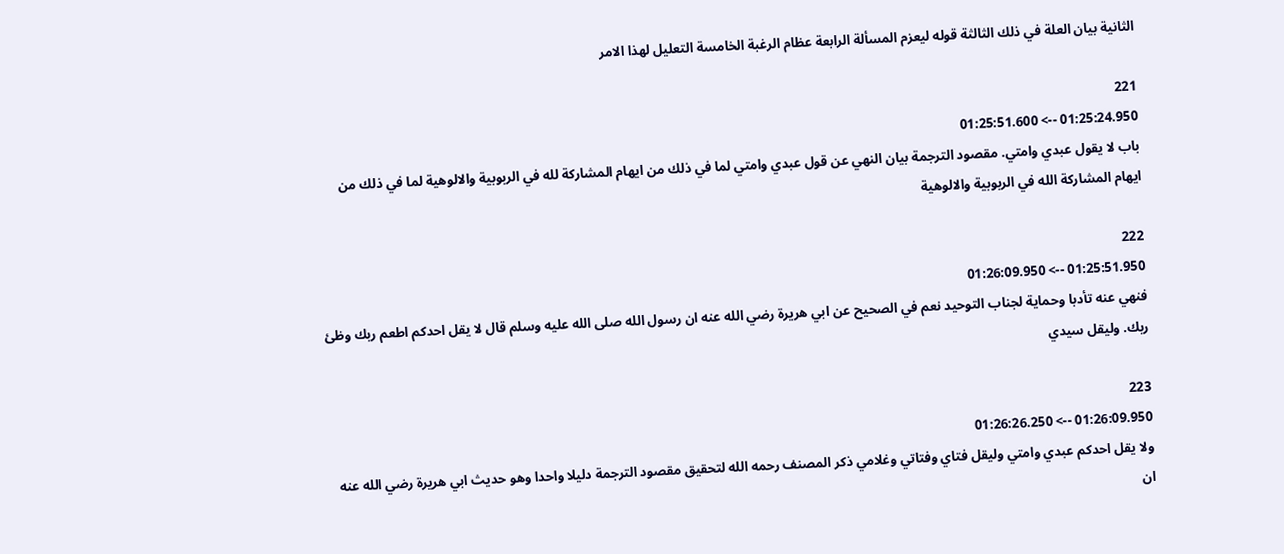الثانية بيان العلة في ذلك الثالثة قوله ليعزم المسألة الرابعة عظام الرغبة الخامسة التعليل لهذا الامر

221
01:25:24.950 --> 01:25:51.600
باب لا يقول عبدي وامتي. مقصود الترجمة بيان النهي عن قول عبدي وامتي لما في ذلك من ايهام المشاركة لله في الربوبية والالوهية لما في ذلك من ايهام المشاركة الله في الربوبية والالوهية

222
01:25:51.950 --> 01:26:09.950
فنهي عنه تأدبا وحماية لجناب التوحيد نعم في الصحيح عن ابي هريرة رضي الله عنه ان رسول الله صلى الله عليه وسلم قال لا يقل احدكم اطعم ربك وظئ ربك. وليقل سيدي

223
01:26:09.950 --> 01:26:26.250
ولا يقل احدكم عبدي وامتي وليقل فتاي وفتاتي وغلامي ذكر المصنف رحمه الله لتحقيق مقصود الترجمة دليلا واحدا وهو حديث ابي هريرة رضي الله عنه ان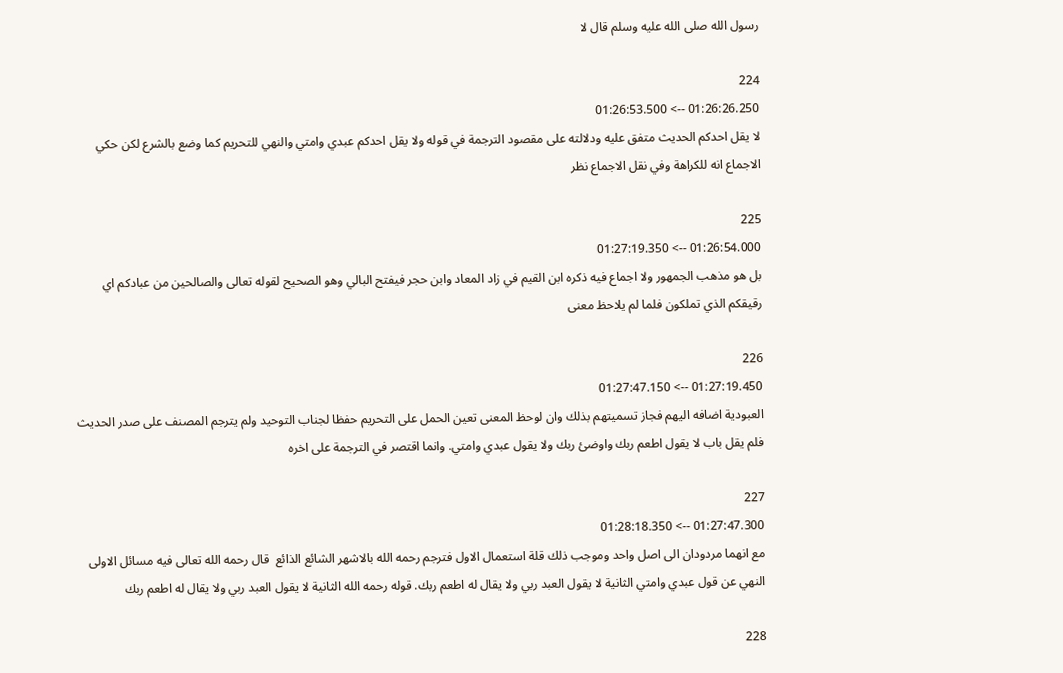رسول الله صلى الله عليه وسلم قال لا

224
01:26:26.250 --> 01:26:53.500
لا يقل احدكم الحديث متفق عليه ودلالته على مقصود الترجمة في قوله ولا يقل احدكم عبدي وامتي والنهي للتحريم كما وضع بالشرع لكن حكي الاجماع انه للكراهة وفي نقل الاجماع نظر

225
01:26:54.000 --> 01:27:19.350
بل هو مذهب الجمهور ولا اجماع فيه ذكره ابن القيم في زاد المعاد وابن حجر فيفتح البالي وهو الصحيح لقوله تعالى والصالحين من عبادكم اي رقيقكم الذي تملكون فلما لم يلاحظ معنى

226
01:27:19.450 --> 01:27:47.150
العبودية اضافه اليهم فجاز تسميتهم بذلك وان لوحظ المعنى تعين الحمل على التحريم حفظا لجناب التوحيد ولم يترجم المصنف على صدر الحديث فلم يقل باب لا يقول اطعم ربك واوضئ ربك ولا يقول عبدي وامتي. وانما اقتصر في الترجمة على اخره

227
01:27:47.300 --> 01:28:18.350
مع انهما مردودان الى اصل واحد وموجب ذلك قلة استعمال الاول فترجم رحمه الله بالاشهر الشائع الذائع  قال رحمه الله تعالى فيه مسائل الاولى النهي عن قول عبدي وامتي الثانية لا يقول العبد ربي ولا يقال له اطعم ربك. قوله رحمه الله الثانية لا يقول العبد ربي ولا يقال له اطعم ربك

228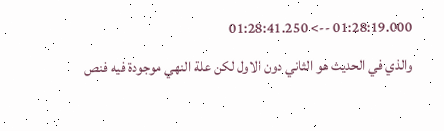01:28:19.000 --> 01:28:41.250
والذي في الحديث هو الثاني دون الاول لكن علة النهي موجودة فيه فنص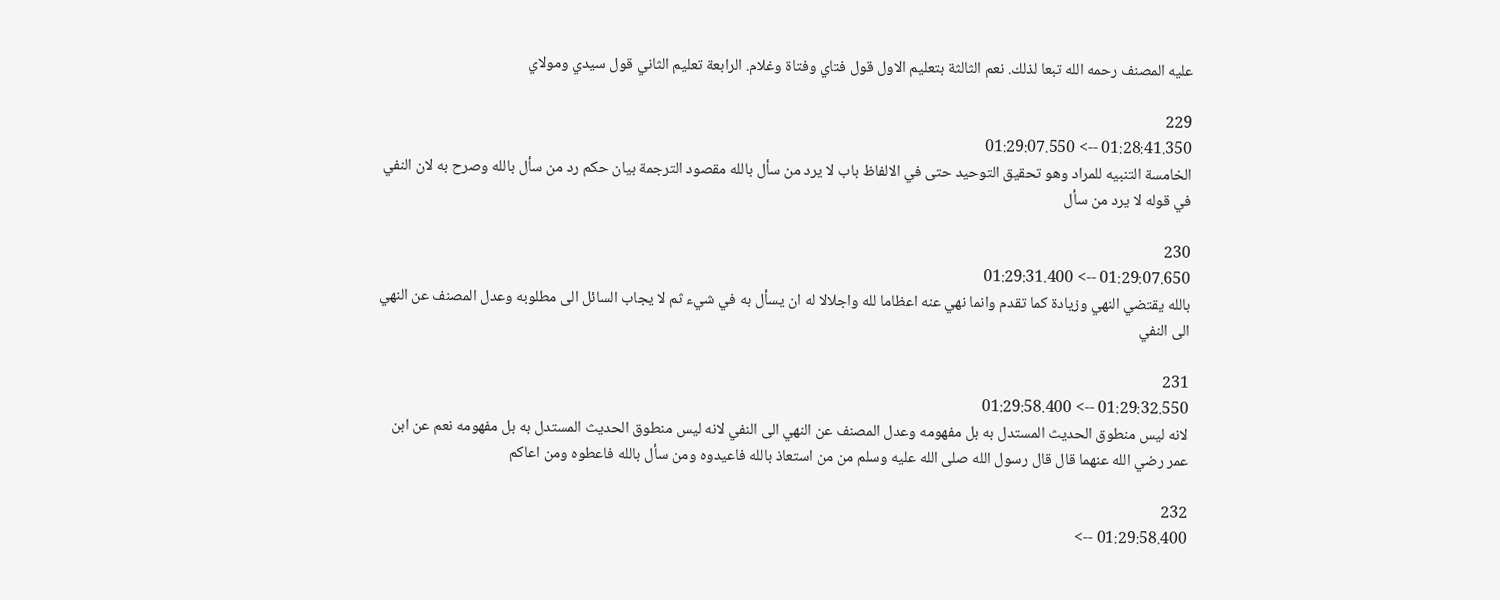عليه المصنف رحمه الله تبعا لذلك. نعم الثالثة بتعليم الاول قول فتاي وفتاة وغلام. الرابعة تعليم الثاني قول سيدي ومولاي

229
01:28:41.350 --> 01:29:07.550
الخامسة التنبيه للمراد وهو تحقيق التوحيد حتى في الالفاظ باب لا يرد من سأل بالله مقصود الترجمة بيان حكم رد من سأل بالله وصرح به لان النفي في قوله لا يرد من سأل

230
01:29:07.650 --> 01:29:31.400
بالله يقتضي النهي وزيادة كما تقدم وانما نهي عنه اعظاما لله واجلالا له ان يسأل به في شيء ثم لا يجاب السائل الى مطلوبه وعدل المصنف عن النهي الى النفي

231
01:29:32.550 --> 01:29:58.400
لانه ليس منطوق الحديث المستدل به بل مفهومه وعدل المصنف عن النهي الى النفي لانه ليس منطوق الحديث المستدل به بل مفهومه نعم عن ابن عمر رضي الله عنهما قال قال رسول الله صلى الله عليه وسلم من من استعاذ بالله فاعيدوه ومن سأل بالله فاعطوه ومن اعاكم

232
01:29:58.400 -->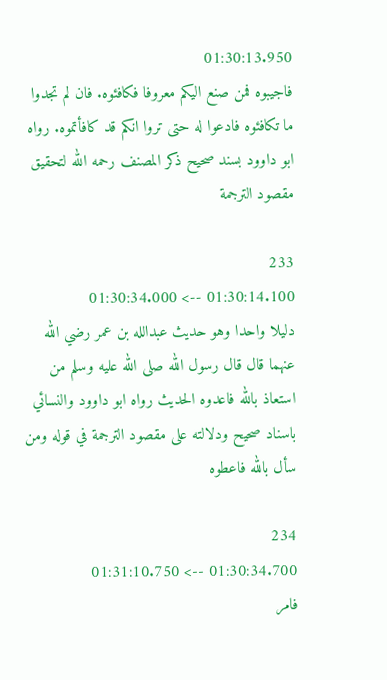01:30:13.950
فاجيبوه فمن صنع اليكم معروفا فكافئوه. فان لم تجدوا ما تكافئوه فادعوا له حتى تروا انكم قد كافأتموه. رواه ابو داوود بسند صحيح ذكر المصنف رحمه الله لتحقيق مقصود الترجمة

233
01:30:14.100 --> 01:30:34.000
دليلا واحدا وهو حديث عبدالله بن عمر رضي الله عنهما قال قال رسول الله صلى الله عليه وسلم من استعاذ بالله فاعدوه الحديث رواه ابو داوود والنسائي باسناد صحيح ودلالته على مقصود الترجمة في قوله ومن سأل بالله فاعطوه

234
01:30:34.700 --> 01:31:10.750
فامر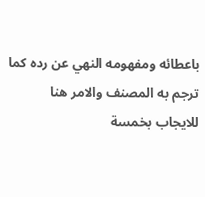باعطائه ومفهومه النهي عن رده كما ترجم به المصنف والامر هنا للايجاب بخمسة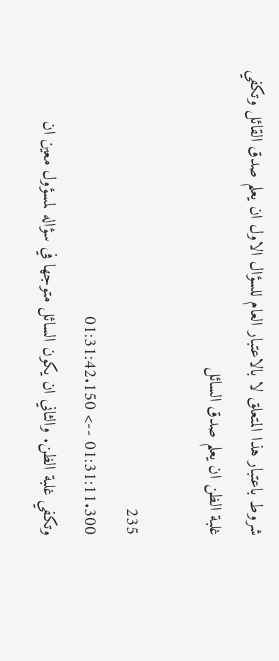شروط باعتبار هذا المتعلق لا بالاعتبار العام للسؤال الاول ان يعلم صدق القائل وتكفي غلبة الظن ان يعلم صدق السائل

235
01:31:11.300 --> 01:31:42.150
وتكفي غلبة الظن. والثاني ان يكون السائل متوجها في سؤاله لمسؤول معين ان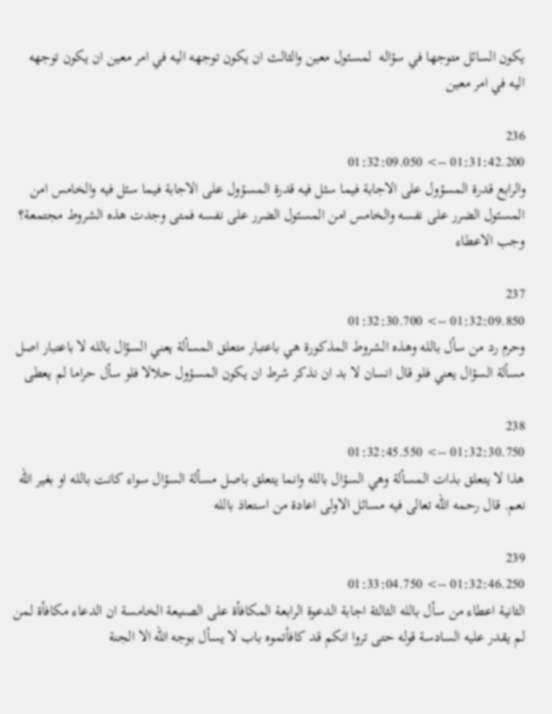يكون السائل متوجها في سؤاله  لمسئول معين والثالث ان يكون توجهه اليه في امر معين ان يكون توجهه اليه في امر معين

236
01:31:42.200 --> 01:32:09.050
والرابع قدرة المسؤول على الاجابة فيما سئل فيه قدرة المسؤول على الاجابة فيما سئل فيه والخامس امن المسئول الضرر على نفسه والخامس امن المسئول الضرر على نفسه فمتى وجدت هذه الشروط مجتمعة؟ وجب الاعطاء

237
01:32:09.850 --> 01:32:30.700
وحرم رد من سأل بالله وهذه الشروط المذكورة هي باعتبار متعلق المسألة يعني السؤال بالله لا باعتبار اصل مسألة السؤال يعني فلو قال انسان لا بد ان نذكر شرط ان يكون المسؤول حلالا فلو سأل حراما لم يعطى

238
01:32:30.750 --> 01:32:45.550
هذا لا يتعلق بذات المسألة وهي السؤال بالله وانما يتعلق باصل مسألة السؤال سواء كانت بالله او بغير الله نعم. قال رحمه الله تعالى فيه مسائل الاولى اعادة من استعاذ بالله

239
01:32:46.250 --> 01:33:04.750
الثانية اعطاء من سأل بالله الثالثة اجابة الدعوة الرابعة المكافأة على الصنيعة الخامسة ان الدعاء مكافأة لمن لم يقدر عليه السادسة قوله حتى تروا انكم قد كافأتموه باب لا يسأل بوجه الله الا الجنة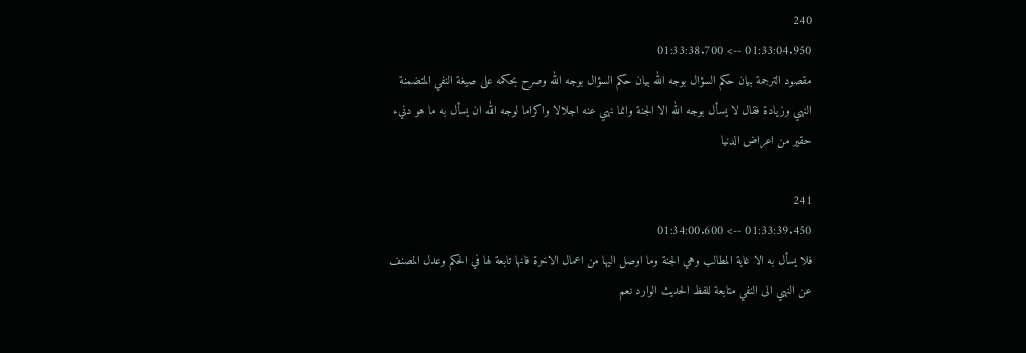240
01:33:04.950 --> 01:33:38.700
مقصود الترجمة بيان حكم السؤال بوجه الله بيان حكم السؤال بوجه الله وصرح بحكمه على صيغة النفي المتضمنة النهي وزيادة فقال لا يسأل بوجه الله الا الجنة وانما نهي عنه اجلالا واكراما لوجه الله ان يسأل به ما هو دنيء حقير من اعراض الدنيا

241
01:33:39.450 --> 01:34:00.600
فلا يسأل به الا غاية المطالب وهي الجنة وما اوصل اليها من اعمال الاخرة فانها تابعة لها في الحكم وعدل المصنف عن النهي الى النفي متابعة للفظ الحديث الوارد نعم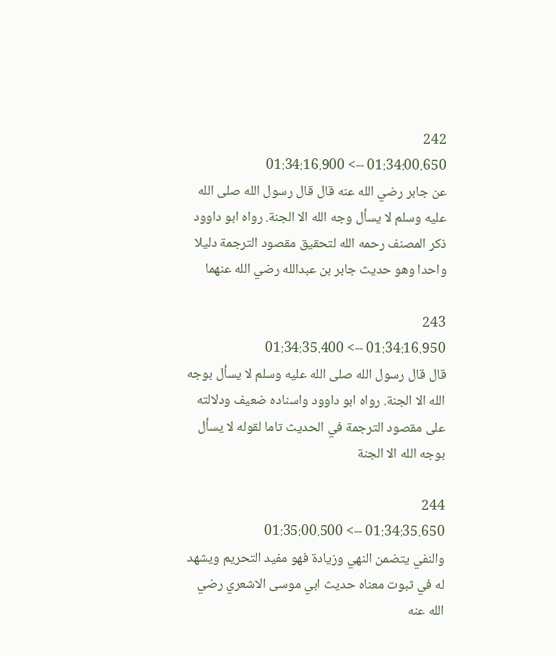242
01:34:00.650 --> 01:34:16.900
عن جابر رضي الله عنه قال قال رسول الله صلى الله عليه وسلم لا يسأل وجه الله الا الجنة. رواه ابو داوود ذكر المصنف رحمه الله لتحقيق مقصود الترجمة دليلا واحدا وهو حديث جابر بن عبدالله رضي الله عنهما

243
01:34:16.950 --> 01:34:35.400
قال قال رسول الله صلى الله عليه وسلم لا يسأل بوجه الله الا الجنة. رواه ابو داوود واسناده ضعيف ودلالته على مقصود الترجمة في الحديث تاما لقوله لا يسأل بوجه الله الا الجنة

244
01:34:35.650 --> 01:35:00.500
والنفي يتضمن النهي وزيادة فهو مفيد التحريم ويشهد له في ثبوت معناه حديث ابي موسى الاشعري رضي الله عنه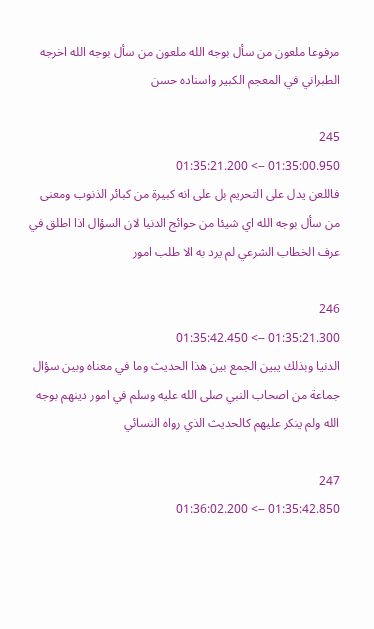مرفوعا ملعون من سأل بوجه الله ملعون من سأل بوجه الله اخرجه الطبراني في المعجم الكبير واسناده حسن

245
01:35:00.950 --> 01:35:21.200
فاللعن يدل على التحريم بل على انه كبيرة من كبائر الذنوب ومعنى من سأل بوجه الله اي شيئا من حوائج الدنيا لان السؤال اذا اطلق في عرف الخطاب الشرعي لم يرد به الا طلب امور

246
01:35:21.300 --> 01:35:42.450
الدنيا وبذلك يبين الجمع بين هذا الحديث وما في معناه وبين سؤال جماعة من اصحاب النبي صلى الله عليه وسلم في امور دينهم بوجه الله ولم ينكر عليهم كالحديث الذي رواه النسائي

247
01:35:42.850 --> 01:36:02.200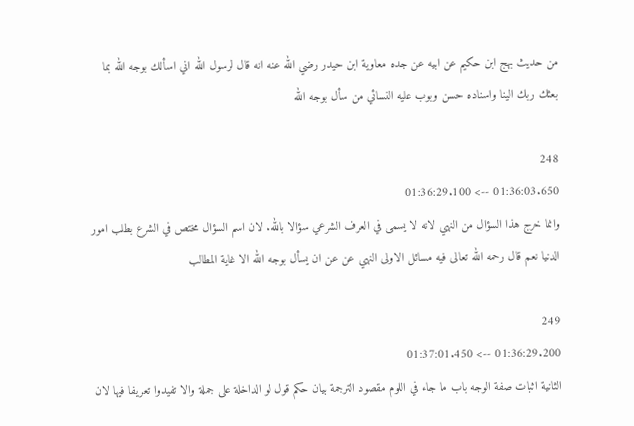من حديث بهج ابن حكيم عن ابيه عن جده معاوية ابن حيدر رضي الله عنه انه قال لرسول الله اني اسألك بوجه الله بما بعثك ربك الينا واسناده حسن وبوب عليه النسائي من سأل بوجه الله

248
01:36:03.650 --> 01:36:29.100
وانما خرج هذا السؤال من النهي لانه لا يسمى في العرف الشرعي سؤالا بالله. لان اسم السؤال مختص في الشرع بطلب امور الدنيا نعم قال رحمه الله تعالى فيه مسائل الاولى النهي عن عن ان يسأل بوجه الله الا غاية المطالب

249
01:36:29.200 --> 01:37:01.450
الثانية اثبات صفة الوجه باب ما جاء في اللوم مقصود الترجمة بيان حكم قول لو الداخلة على جملة والا تفيدوا تعريفا فيها لان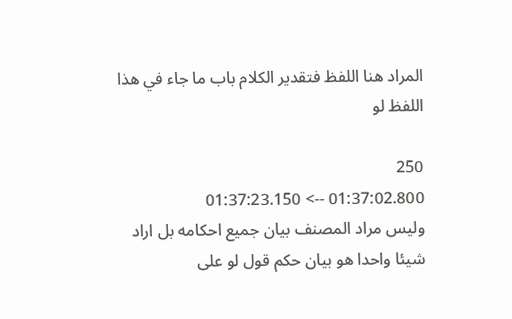المراد هنا اللفظ فتقدير الكلام باب ما جاء في هذا اللفظ لو

250
01:37:02.800 --> 01:37:23.150
وليس مراد المصنف بيان جميع احكامه بل اراد شيئا واحدا هو بيان حكم قول لو على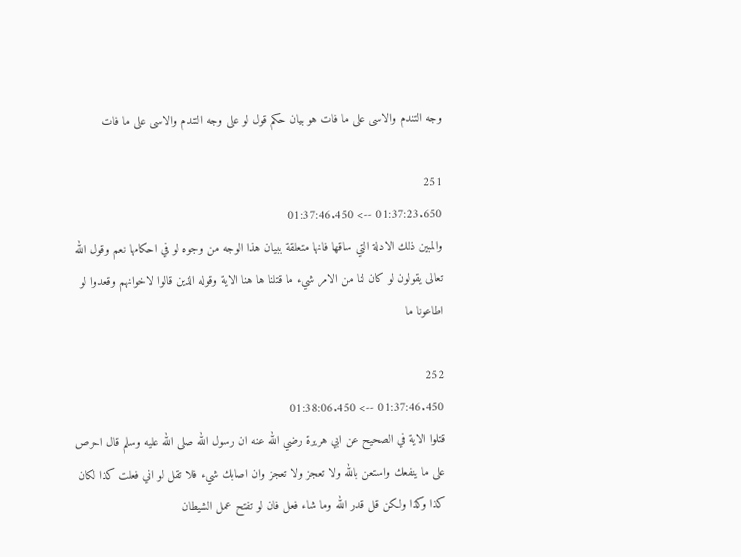وجه التندم والاسى على ما فات هو بيان حكم قول لو على وجه التندم والاسى على ما فات

251
01:37:23.650 --> 01:37:46.450
والمبين ذلك الادلة التي ساقها فانها متعلقة ببيان هذا الوجه من وجوه لو في احكامها نعم وقول الله تعالى يقولون لو كان لنا من الامر شيء ما قتلنا ها هنا الاية وقوله الذين قالوا لاخوانهم وقعدوا لو اطاعونا ما

252
01:37:46.450 --> 01:38:06.450
قتلوا الاية في الصحيح عن ابي هريرة رضي الله عنه ان رسول الله صلى الله عليه وسلم قال احرص على ما ينفعك واستعن بالله ولا تعجز ولا تعجز وان اصابك شيء فلا تقل لو اني فعلت كذا لكان كذا وكذا ولكن قل قدر الله وما شاء فعل فان لو تفتح عمل الشيطان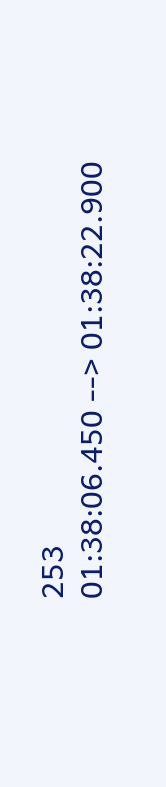253
01:38:06.450 --> 01:38:22.900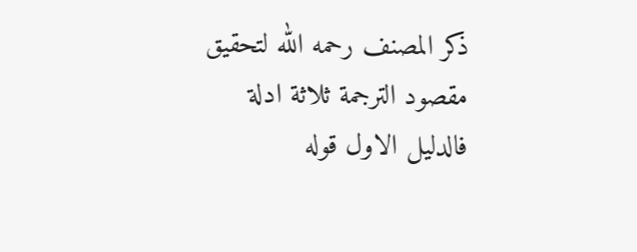ذكر المصنف رحمه الله لتحقيق مقصود الترجمة ثلاثة ادلة فالدليل الاول قوله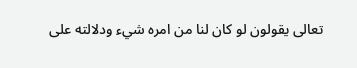تعالى يقولون لو كان لنا من امره شيء ودلالته على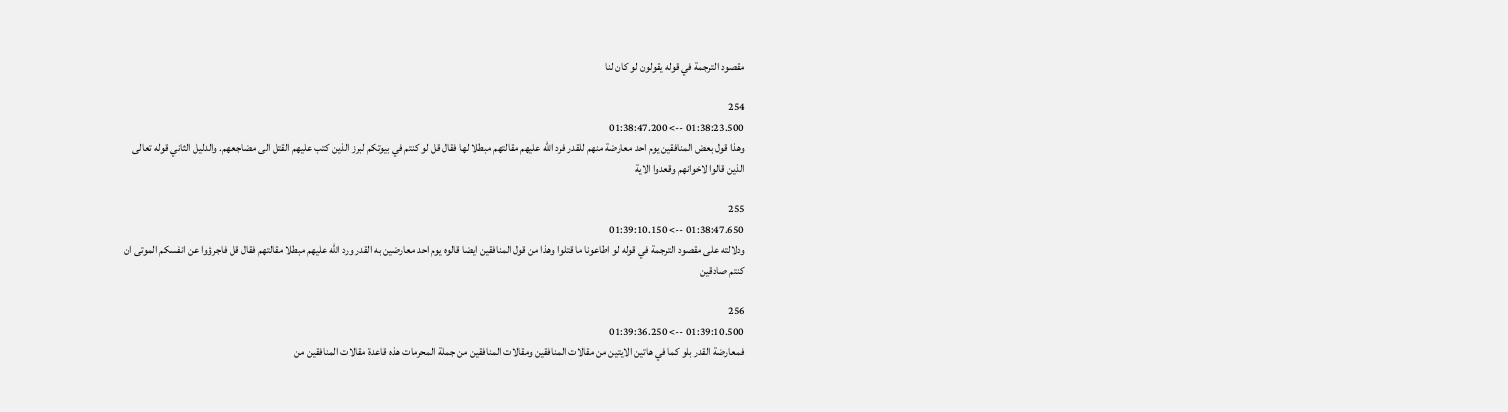مقصود الترجمة في قوله يقولون لو كان لنا

254
01:38:23.500 --> 01:38:47.200
وهذا قول بعض المنافقين يوم احد معارضة منهم للقدر فرد الله عليهم مقالتهم مبطلا لها فقال قل لو كنتم في بيوتكم لبرز الذين كتب عليهم القتل الى مضاجعهم. والدليل الثاني قوله تعالى الذين قالوا لاخوانهم وقعدوا الاية

255
01:38:47.650 --> 01:39:10.150
ودلالته على مقصود الترجمة في قوله لو اطاعونا ما قتلوا وهذا من قول المنافقين ايضا قالوه يوم احد معارضين به القدر ورد الله عليهم مبطلا مقالتهم فقال قل فاجرؤوا عن انفسكم الموتى ان كنتم صادقين

256
01:39:10.500 --> 01:39:36.250
فمعارضة القدر بلو كما في هاتين الايتين من مقالات المنافقين ومقالات المنافقين من جملة المحرمات هذه قاعدة مقالات المنافقين من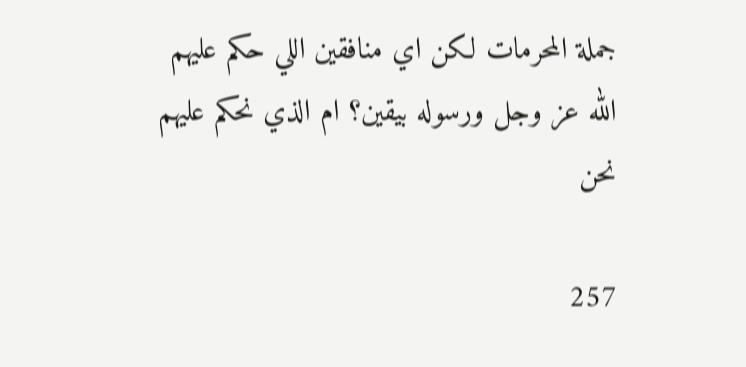جملة المحرمات لكن اي منافقين اللي حكم عليهم الله عز وجل ورسوله بيقين؟ ام الذي نحكم عليهم نحن

257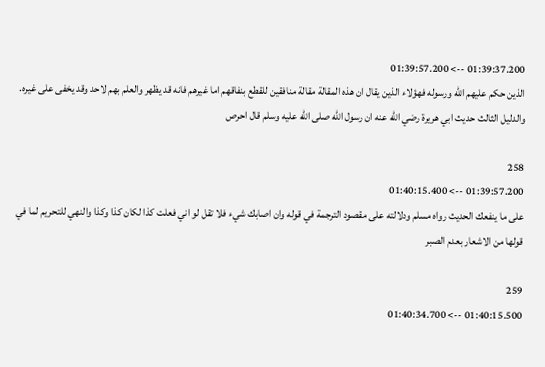01:39:37.200 --> 01:39:57.200
الذين حكم عليهم الله ورسوله فهؤلاء الذين يقال ان هذه المقالة مقالة منافقين للقطع بنفاقهم اما غيرهم فانه قد يظهر والعلم بهم لاحد وقد يخفى على غيره. والدليل الثالث حديث ابي هريرة رضي الله عنه ان رسول الله صلى الله عليه وسلم قال احرص

258
01:39:57.200 --> 01:40:15.400
على ما ينفعك الحديث رواه مسلم ودلالته على مقصود الترجمة في قوله وان اصابك شيء فلا تقل لو اني فعلت كذا لكان كذا وكذا والنهي للتحريم لما في قولها من الاشعار بعدم الصبر

259
01:40:15.500 --> 01:40:34.700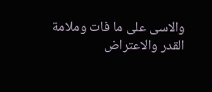والاسى على ما فات وملامة القدر والاعتراض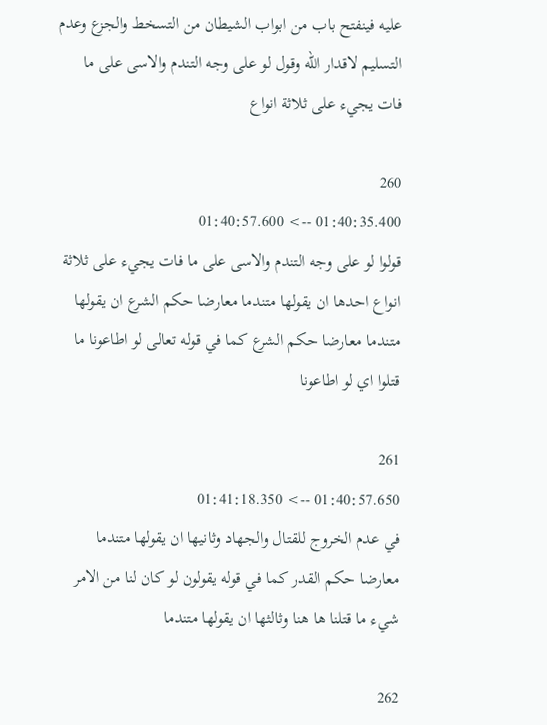عليه فينفتح باب من ابواب الشيطان من التسخط والجزع وعدم التسليم لاقدار الله وقول لو على وجه التندم والاسى على ما فات يجيء على ثلاثة انواع

260
01:40:35.400 --> 01:40:57.600
قولوا لو على وجه التندم والاسى على ما فات يجيء على ثلاثة انواع احدها ان يقولها متندما معارضا حكم الشرع ان يقولها متندما معارضا حكم الشرع كما في قوله تعالى لو اطاعونا ما قتلوا اي لو اطاعونا

261
01:40:57.650 --> 01:41:18.350
في عدم الخروج للقتال والجهاد وثانيها ان يقولها متندما معارضا حكم القدر كما في قوله يقولون لو كان لنا من الامر شيء ما قتلنا ها هنا وثالثها ان يقولها متندما

262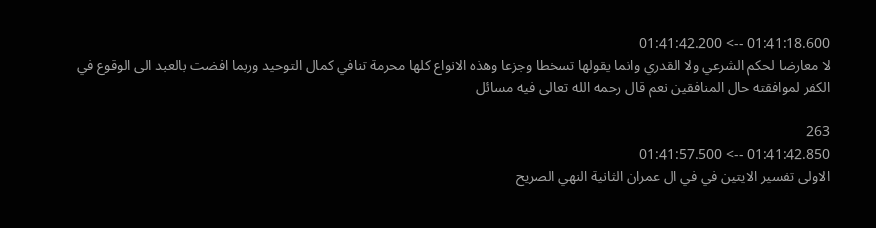01:41:18.600 --> 01:41:42.200
لا معارضا لحكم الشرعي ولا القدري وانما يقولها تسخطا وجزعا وهذه الانواع كلها محرمة تنافي كمال التوحيد وربما افضت بالعبد الى الوقوع في الكفر لموافقته حال المنافقين نعم قال رحمه الله تعالى فيه مسائل

263
01:41:42.850 --> 01:41:57.500
الاولى تفسير الايتين في في ال عمران الثانية النهي الصريح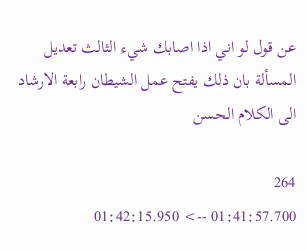عن قول لو اني اذا اصابك شيء الثالث تعديل المسألة بان ذلك يفتح عمل الشيطان رابعة الارشاد الى الكلام الحسن

264
01:41:57.700 --> 01:42:15.950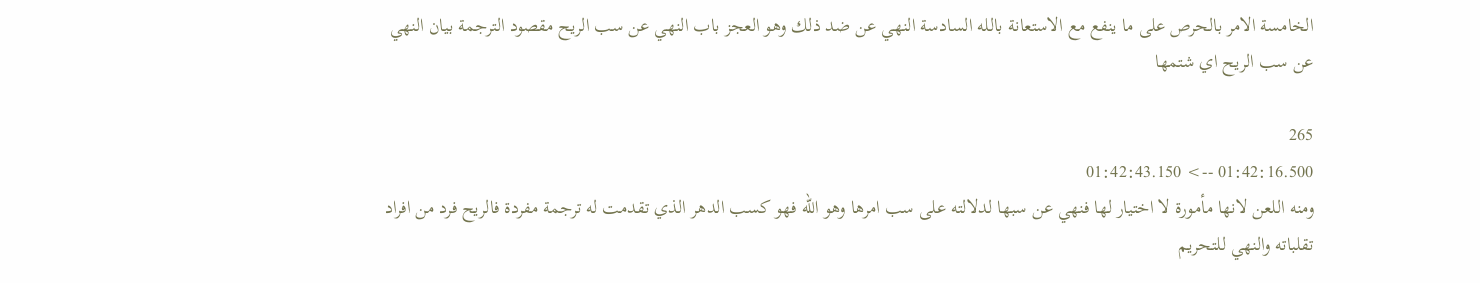الخامسة الامر بالحرص على ما ينفع مع الاستعانة بالله السادسة النهي عن ضد ذلك وهو العجز باب النهي عن سب الريح مقصود الترجمة بيان النهي عن سب الريح اي شتمها

265
01:42:16.500 --> 01:42:43.150
ومنه اللعن لانها مأمورة لا اختيار لها فنهي عن سبها لدلالته على سب امرها وهو الله فهو كسب الدهر الذي تقدمت له ترجمة مفردة فالريح فرد من افراد تقلباته والنهي للتحريم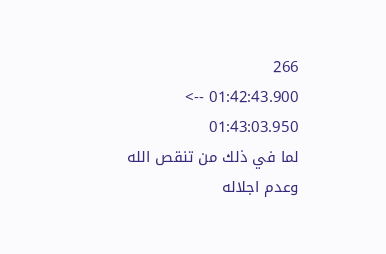266
01:42:43.900 --> 01:43:03.950
لما في ذلك من تنقص الله وعدم اجلاله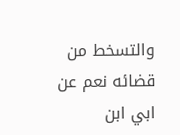والتسخط من قضائه نعم عن ابي ابن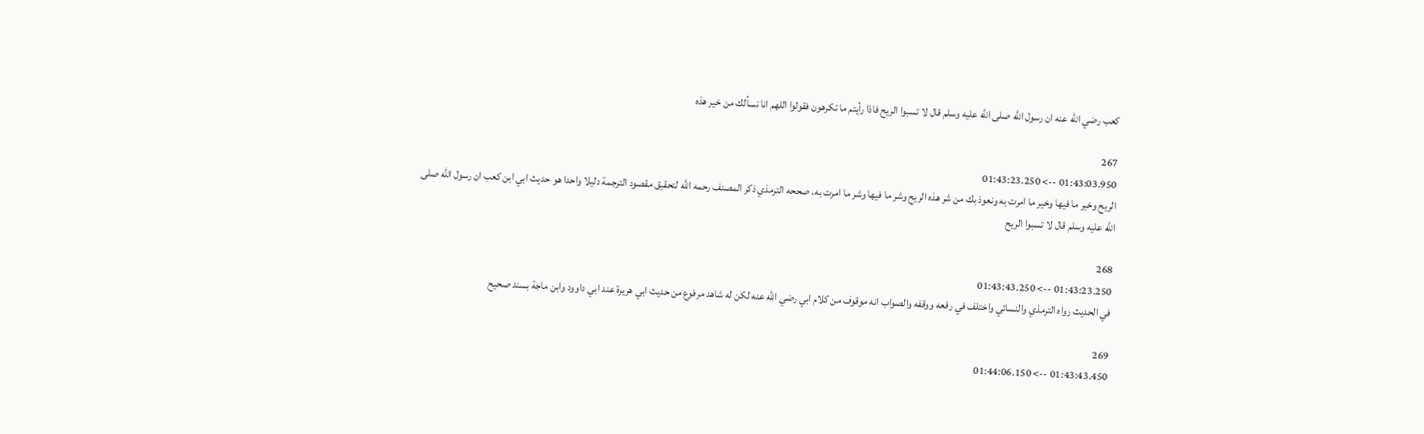كعب رضي الله عنه ان رسول الله صلى الله عليه وسلم قال لا تسبوا الريح فاذا رأيتم ما تكرهون فقولوا اللهم انا نسألك من خير هذه

267
01:43:03.950 --> 01:43:23.250
الريح وخير ما فيها وخير ما امرت به ونعوذ بك من شر هذه الريح وشر ما فيها وشر ما امرت به. صححه الترمذي ذكر المصنف رحمه الله لتحقيق مقصود الترجمة دليلا واحدا هو حديث ابي ابن كعب ان رسول الله صلى الله عليه وسلم قال لا تسبوا الريح

268
01:43:23.250 --> 01:43:43.250
في الحديث رواه الترمذي والنسائي واختلف في رفعه ووقفه والصواب انه موقوف من كلام ابي رضي الله عنه لكن له شاهد مرفوع من حديث ابي هريرة عند ابي داوود وابن ماجة بسند صحيح

269
01:43:43.450 --> 01:44:06.150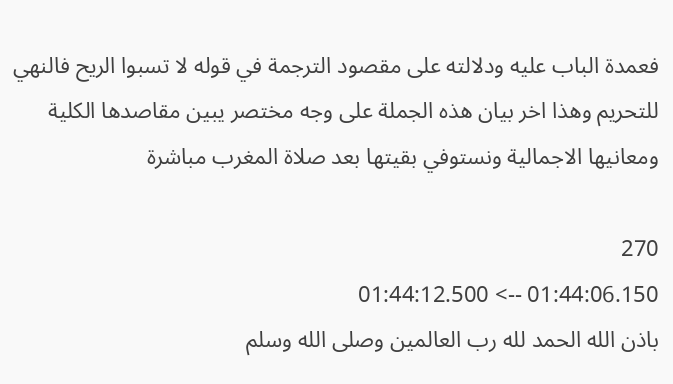فعمدة الباب عليه ودلالته على مقصود الترجمة في قوله لا تسبوا الريح فالنهي للتحريم وهذا اخر بيان هذه الجملة على وجه مختصر يبين مقاصدها الكلية ومعانيها الاجمالية ونستوفي بقيتها بعد صلاة المغرب مباشرة

270
01:44:06.150 --> 01:44:12.500
باذن الله الحمد لله رب العالمين وصلى الله وسلم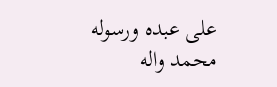على عبده ورسوله محمد واله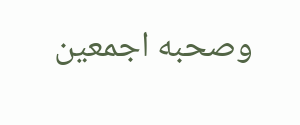وصحبه اجمعين